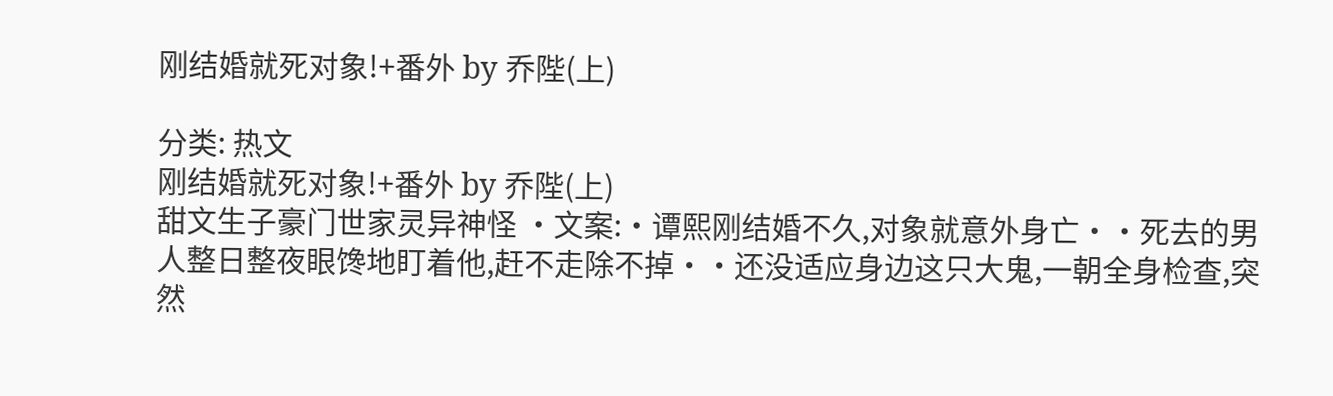刚结婚就死对象!+番外 by 乔陛(上)

分类: 热文
刚结婚就死对象!+番外 by 乔陛(上)
甜文生子豪门世家灵异神怪 ·文案:·谭熙刚结婚不久,对象就意外身亡··死去的男人整日整夜眼馋地盯着他,赶不走除不掉··还没适应身边这只大鬼,一朝全身检查,突然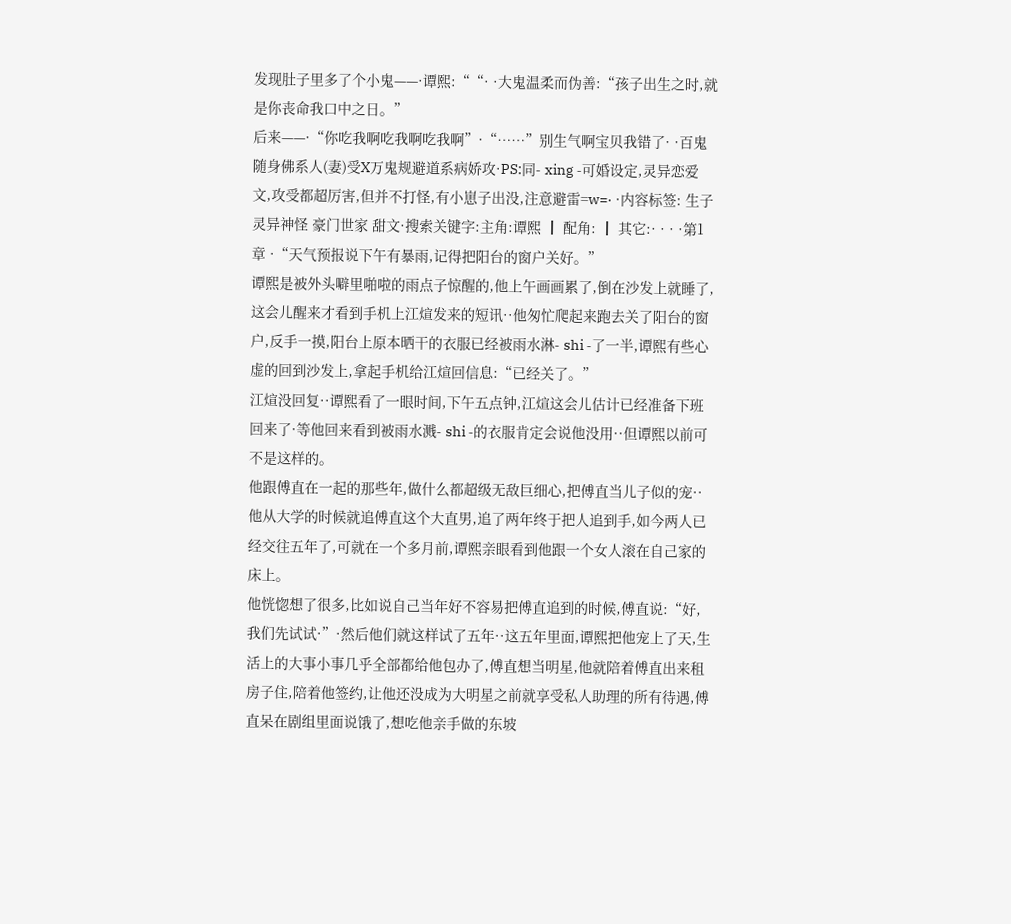发现肚子里多了个小鬼——·谭熙:““· ·大鬼温柔而伪善:“孩子出生之时,就是你丧命我口中之日。”
后来——·“你吃我啊吃我啊吃我啊”·“……”别生气啊宝贝我错了· ·百鬼随身佛系人(妻)受X万鬼规避道系病娇攻·PS:同- xing -可婚设定,灵异恋爱文,攻受都超厉害,但并不打怪,有小崽子出没,注意避雷=w=· ·内容标签: 生子 灵异神怪 豪门世家 甜文·搜索关键字:主角:谭熙 ┃ 配角: ┃ 其它:· · · ·第1章 ·“天气预报说下午有暴雨,记得把阳台的窗户关好。”
谭熙是被外头噼里啪啦的雨点子惊醒的,他上午画画累了,倒在沙发上就睡了,这会儿醒来才看到手机上江煊发来的短讯··他匆忙爬起来跑去关了阳台的窗户,反手一摸,阳台上原本晒干的衣服已经被雨水淋- shi -了一半,谭熙有些心虚的回到沙发上,拿起手机给江煊回信息:“已经关了。”
江煊没回复··谭熙看了一眼时间,下午五点钟,江煊这会儿估计已经准备下班回来了·等他回来看到被雨水溅- shi -的衣服肯定会说他没用··但谭熙以前可不是这样的。
他跟傅直在一起的那些年,做什么都超级无敌巨细心,把傅直当儿子似的宠··他从大学的时候就追傅直这个大直男,追了两年终于把人追到手,如今两人已经交往五年了,可就在一个多月前,谭熙亲眼看到他跟一个女人滚在自己家的床上。
他恍惚想了很多,比如说自己当年好不容易把傅直追到的时候,傅直说:“好,我们先试试·”·然后他们就这样试了五年··这五年里面,谭熙把他宠上了天,生活上的大事小事几乎全部都给他包办了,傅直想当明星,他就陪着傅直出来租房子住,陪着他签约,让他还没成为大明星之前就享受私人助理的所有待遇,傅直呆在剧组里面说饿了,想吃他亲手做的东坡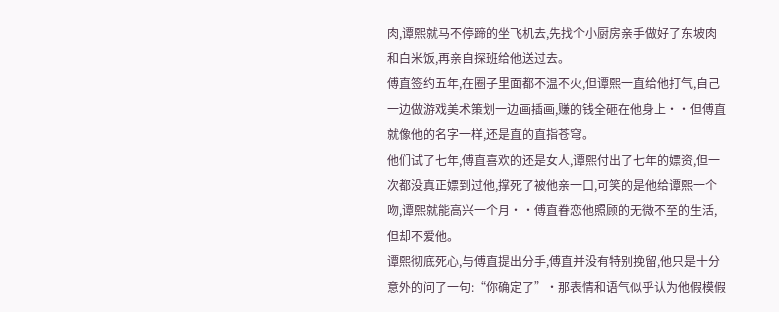肉,谭熙就马不停蹄的坐飞机去,先找个小厨房亲手做好了东坡肉和白米饭,再亲自探班给他送过去。
傅直签约五年,在圈子里面都不温不火,但谭熙一直给他打气,自己一边做游戏美术策划一边画插画,赚的钱全砸在他身上··但傅直就像他的名字一样,还是直的直指苍穹。
他们试了七年,傅直喜欢的还是女人,谭熙付出了七年的嫖资,但一次都没真正嫖到过他,撑死了被他亲一口,可笑的是他给谭熙一个吻,谭熙就能高兴一个月··傅直眷恋他照顾的无微不至的生活,但却不爱他。
谭熙彻底死心,与傅直提出分手,傅直并没有特别挽留,他只是十分意外的问了一句:“你确定了”·那表情和语气似乎认为他假模假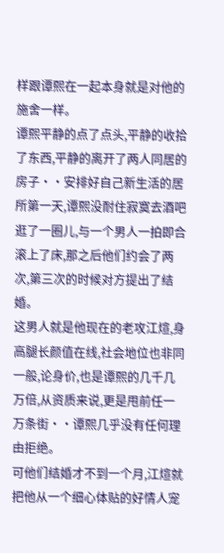样跟谭熙在一起本身就是对他的施舍一样。
谭熙平静的点了点头,平静的收拾了东西,平静的离开了两人同居的房子··安排好自己新生活的居所第一天,谭熙没耐住寂寞去酒吧逛了一圈儿,与一个男人一拍即合滚上了床,那之后他们约会了两次,第三次的时候对方提出了结婚。
这男人就是他现在的老攻江煊,身高腿长颜值在线,社会地位也非同一般,论身价,也是谭熙的几千几万倍,从资质来说,更是甩前任一万条街··谭熙几乎没有任何理由拒绝。
可他们结婚才不到一个月,江煊就把他从一个细心体贴的好情人宠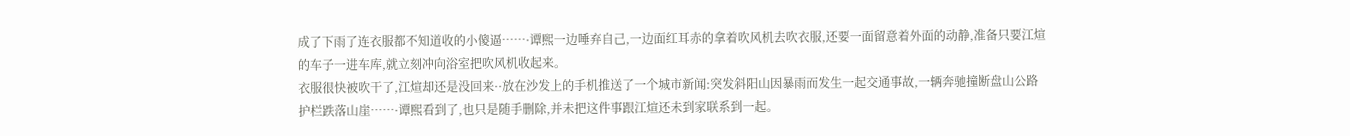成了下雨了连衣服都不知道收的小傻逼……·谭熙一边唾弃自己,一边面红耳赤的拿着吹风机去吹衣服,还要一面留意着外面的动静,准备只要江煊的车子一进车库,就立刻冲向浴室把吹风机收起来。
衣服很快被吹干了,江煊却还是没回来··放在沙发上的手机推送了一个城市新闻:突发斜阳山因暴雨而发生一起交通事故,一辆奔驰撞断盘山公路护栏跌落山崖……·谭熙看到了,也只是随手删除,并未把这件事跟江煊还未到家联系到一起。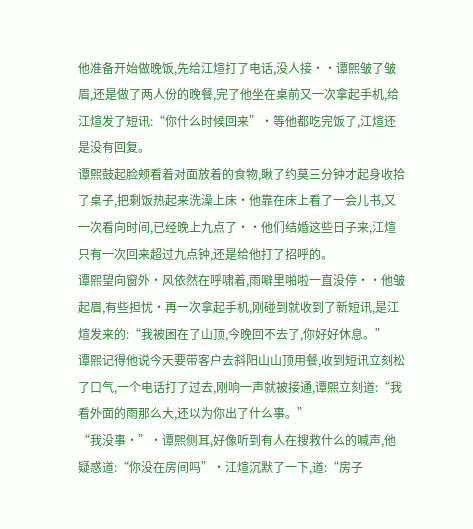他准备开始做晚饭,先给江煊打了电话,没人接··谭熙皱了皱眉,还是做了两人份的晚餐,完了他坐在桌前又一次拿起手机,给江煊发了短讯:“你什么时候回来”·等他都吃完饭了,江煊还是没有回复。
谭熙鼓起脸颊看着对面放着的食物,瞅了约莫三分钟才起身收拾了桌子,把剩饭热起来洗澡上床·他靠在床上看了一会儿书,又一次看向时间,已经晚上九点了··他们结婚这些日子来,江煊只有一次回来超过九点钟,还是给他打了招呼的。
谭熙望向窗外·风依然在呼啸着,雨噼里啪啦一直没停··他皱起眉,有些担忧·再一次拿起手机,刚碰到就收到了新短讯,是江煊发来的:“我被困在了山顶,今晚回不去了,你好好休息。”
谭熙记得他说今天要带客户去斜阳山山顶用餐,收到短讯立刻松了口气,一个电话打了过去,刚响一声就被接通,谭熙立刻道:“我看外面的雨那么大,还以为你出了什么事。”
“我没事·”·谭熙侧耳,好像听到有人在搜救什么的喊声,他疑惑道:“你没在房间吗”·江煊沉默了一下,道:“房子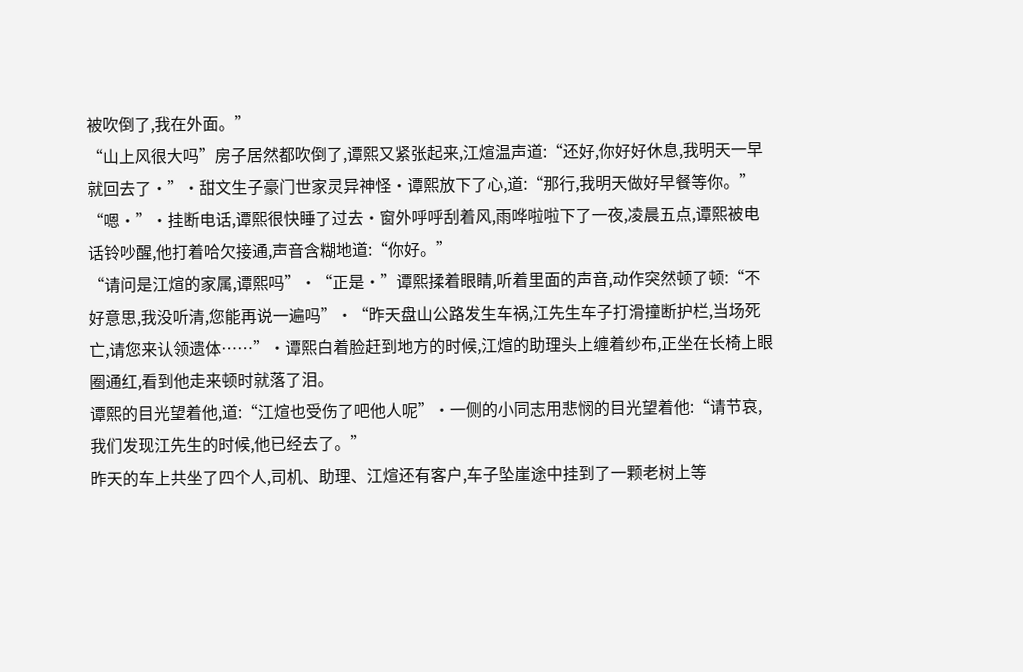被吹倒了,我在外面。”
“山上风很大吗”房子居然都吹倒了,谭熙又紧张起来,江煊温声道:“还好,你好好休息,我明天一早就回去了·”·甜文生子豪门世家灵异神怪·谭熙放下了心,道:“那行,我明天做好早餐等你。”
“嗯·”·挂断电话,谭熙很快睡了过去·窗外呼呼刮着风,雨哗啦啦下了一夜,凌晨五点,谭熙被电话铃吵醒,他打着哈欠接通,声音含糊地道:“你好。”
“请问是江煊的家属,谭熙吗”·“正是·”谭熙揉着眼睛,听着里面的声音,动作突然顿了顿:“不好意思,我没听清,您能再说一遍吗”·“昨天盘山公路发生车祸,江先生车子打滑撞断护栏,当场死亡,请您来认领遗体……”·谭熙白着脸赶到地方的时候,江煊的助理头上缠着纱布,正坐在长椅上眼圈通红,看到他走来顿时就落了泪。
谭熙的目光望着他,道:“江煊也受伤了吧他人呢”·一侧的小同志用悲悯的目光望着他:“请节哀,我们发现江先生的时候,他已经去了。”
昨天的车上共坐了四个人,司机、助理、江煊还有客户,车子坠崖途中挂到了一颗老树上等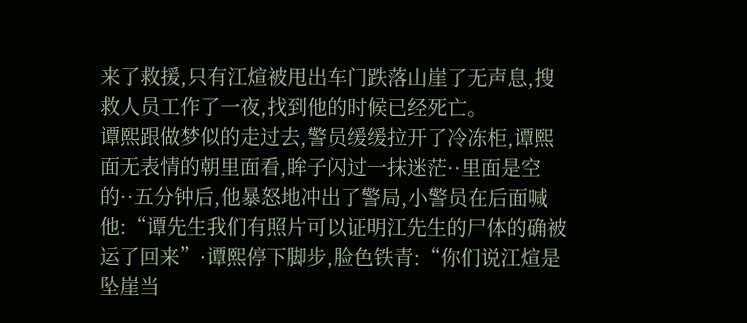来了救援,只有江煊被甩出车门跌落山崖了无声息,搜救人员工作了一夜,找到他的时候已经死亡。
谭熙跟做梦似的走过去,警员缓缓拉开了冷冻柜,谭熙面无表情的朝里面看,眸子闪过一抹迷茫··里面是空的··五分钟后,他暴怒地冲出了警局,小警员在后面喊他:“谭先生我们有照片可以证明江先生的尸体的确被运了回来”·谭熙停下脚步,脸色铁青:“你们说江煊是坠崖当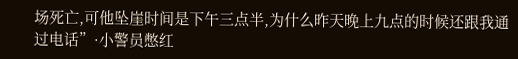场死亡,可他坠崖时间是下午三点半,为什么昨天晚上九点的时候还跟我通过电话”·小警员憋红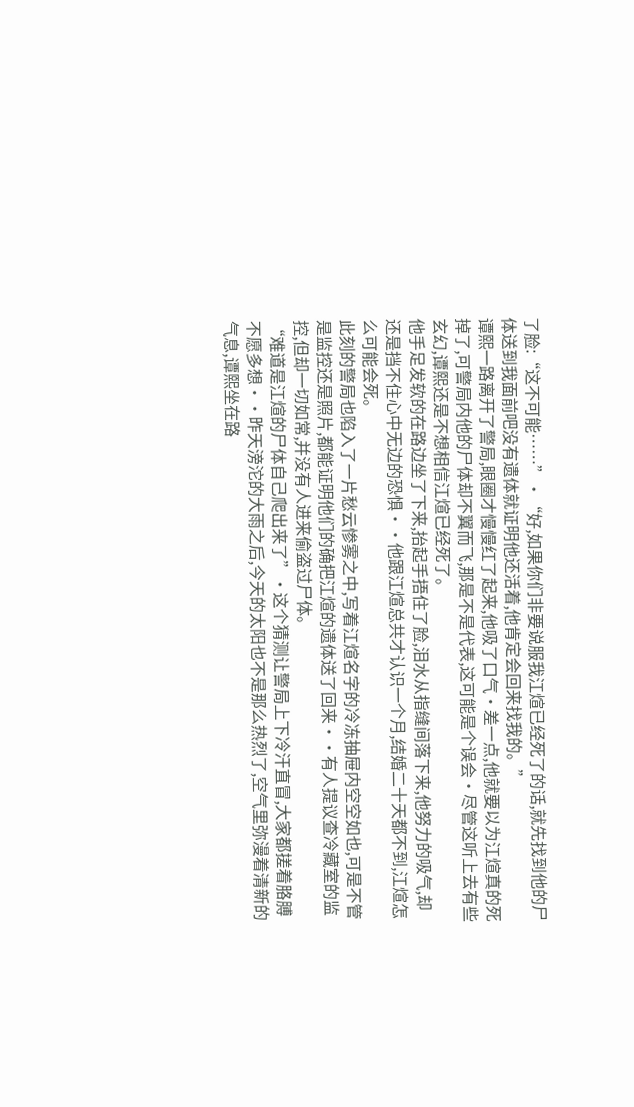了脸:“这不可能……”·“好,如果你们非要说服我江煊已经死了的话,就先找到他的尸体送到我面前吧没有遗体就证明他还活着,他肯定会回来找我的。”
谭熙一路离开了警局,眼圈才慢慢红了起来,他吸了口气·差一点,他就要以为江煊真的死掉了,可警局内他的尸体却不翼而飞,那是不是代表,这可能是个误会·尽管这听上去有些玄幻,谭熙还是不想相信江煊已经死了。
他手足发软的在路边坐了下来,抬起手捂住了脸,泪水从指缝间落下来,他努力的吸气,却还是挡不住心中无边的恐惧··他跟江煊总共才认识一个月,结婚二十天都不到,江煊怎么可能会死。
此刻的警局也陷入了一片愁云惨雾之中,写着江煊名字的冷冻抽屉内空空如也,可是不管是监控还是照片,都能证明他们的确把江煊的遗体送了回来··有人提议查冷藏室的监控,但却一切如常,并没有人进来偷盗过尸体。
“难道是江煊的尸体自己爬出来了”·这个猜测让警局上下冷汗直冒,大家都搓着胳膊不愿多想··昨天滂沱的大雨之后,今天的太阳也不是那么热烈了,空气里弥漫着清新的气息,谭熙坐在路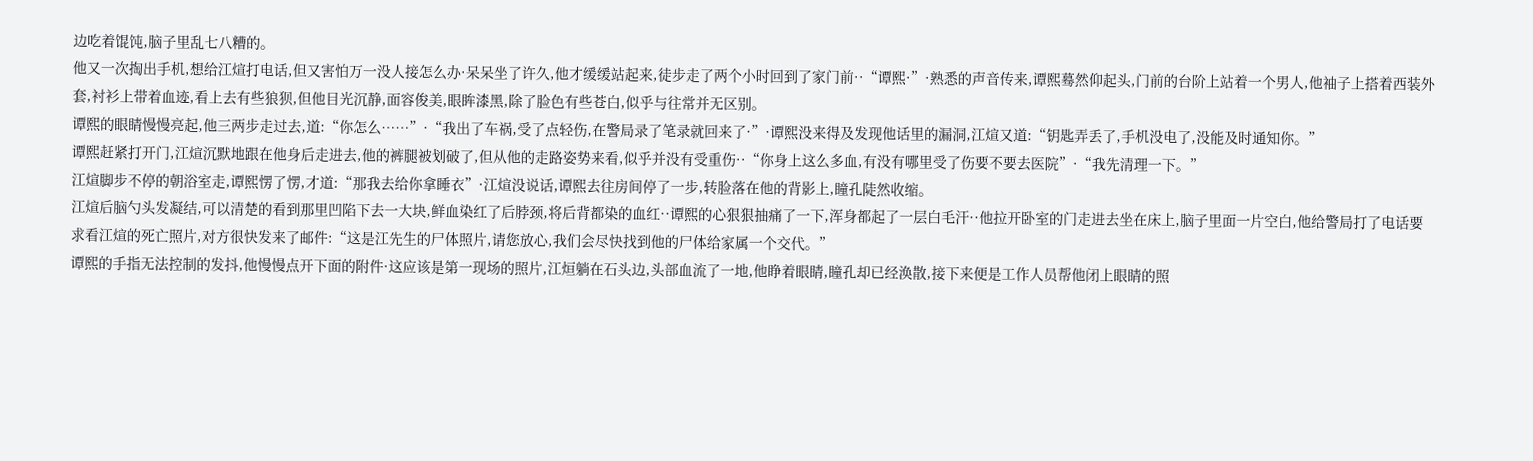边吃着馄饨,脑子里乱七八糟的。
他又一次掏出手机,想给江煊打电话,但又害怕万一没人接怎么办·呆呆坐了许久,他才缓缓站起来,徒步走了两个小时回到了家门前··“谭熙·”·熟悉的声音传来,谭熙蓦然仰起头,门前的台阶上站着一个男人,他袖子上搭着西装外套,衬衫上带着血迹,看上去有些狼狈,但他目光沉静,面容俊美,眼眸漆黑,除了脸色有些苍白,似乎与往常并无区别。
谭熙的眼睛慢慢亮起,他三两步走过去,道:“你怎么……”·“我出了车祸,受了点轻伤,在警局录了笔录就回来了·”·谭熙没来得及发现他话里的漏洞,江煊又道:“钥匙弄丢了,手机没电了,没能及时通知你。”
谭熙赶紧打开门,江煊沉默地跟在他身后走进去,他的裤腿被划破了,但从他的走路姿势来看,似乎并没有受重伤··“你身上这么多血,有没有哪里受了伤要不要去医院”·“我先清理一下。”
江煊脚步不停的朝浴室走,谭熙愣了愣,才道:“那我去给你拿睡衣”·江煊没说话,谭熙去往房间停了一步,转脸落在他的背影上,瞳孔陡然收缩。
江煊后脑勺头发凝结,可以清楚的看到那里凹陷下去一大块,鲜血染红了后脖颈,将后背都染的血红··谭熙的心狠狠抽痛了一下,浑身都起了一层白毛汗··他拉开卧室的门走进去坐在床上,脑子里面一片空白,他给警局打了电话要求看江煊的死亡照片,对方很快发来了邮件:“这是江先生的尸体照片,请您放心,我们会尽快找到他的尸体给家属一个交代。”
谭熙的手指无法控制的发抖,他慢慢点开下面的附件·这应该是第一现场的照片,江烜躺在石头边,头部血流了一地,他睁着眼睛,瞳孔却已经涣散,接下来便是工作人员帮他闭上眼睛的照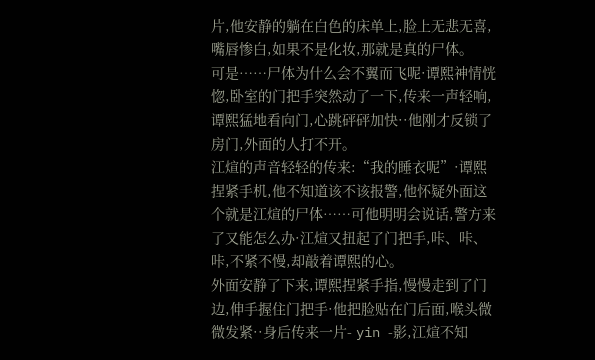片,他安静的躺在白色的床单上,脸上无悲无喜,嘴唇惨白,如果不是化妆,那就是真的尸体。
可是……尸体为什么会不翼而飞呢·谭熙神情恍惚,卧室的门把手突然动了一下,传来一声轻响,谭熙猛地看向门,心跳砰砰加快··他刚才反锁了房门,外面的人打不开。
江煊的声音轻轻的传来:“我的睡衣呢”·谭熙捏紧手机,他不知道该不该报警,他怀疑外面这个就是江煊的尸体……可他明明会说话,警方来了又能怎么办·江煊又扭起了门把手,咔、咔、咔,不紧不慢,却敲着谭熙的心。
外面安静了下来,谭熙捏紧手指,慢慢走到了门边,伸手握住门把手·他把脸贴在门后面,喉头微微发紧··身后传来一片- yin -影,江煊不知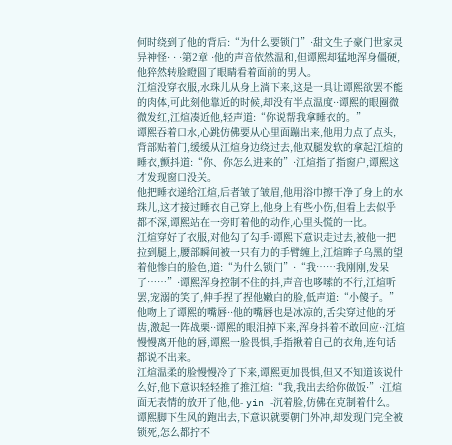何时绕到了他的背后:“为什么要锁门”·甜文生子豪门世家灵异神怪· · ·第2章 ·他的声音依然温和,但谭熙却猛地浑身僵硬,他猝然转脸瞪圆了眼睛看着面前的男人。
江煊没穿衣服,水珠儿从身上淌下来,这是一具让谭熙欲罢不能的肉体,可此刻他靠近的时候,却没有半点温度··谭熙的眼圈微微发红,江煊凑近他,轻声道:“你说帮我拿睡衣的。”
谭熙吞着口水,心跳仿佛要从心里面蹦出来,他用力点了点头,背部贴着门,缓缓从江煊身边绕过去,他双腿发软的拿起江煊的睡衣,颤抖道:“你、你怎么进来的”·江煊指了指窗户,谭熙这才发现窗口没关。
他把睡衣递给江煊,后者皱了皱眉,他用浴巾擦干净了身上的水珠儿,这才接过睡衣自己穿上,他身上有些小伤,但看上去似乎都不深,谭熙站在一旁盯着他的动作,心里头慌的一比。
江煊穿好了衣服,对他勾了勾手·谭熙下意识走过去,被他一把拉到腿上,腰部瞬间被一只有力的手臂缠上,江煊眸子乌黑的望着他惨白的脸色,道:“为什么锁门”·“我……我刚刚,发呆了……”·谭熙浑身控制不住的抖,声音也哆嗦的不行,江煊听罢,宠溺的笑了,伸手捏了捏他嫩白的脸,低声道:“小傻子。”
他吻上了谭熙的嘴唇··他的嘴唇也是冰凉的,舌尖穿过他的牙齿,激起一阵战栗··谭熙的眼泪掉下来,浑身抖着不敢回应··江煊慢慢离开他的唇,谭熙一脸畏惧,手指揪着自己的衣角,连句话都说不出来。
江煊温柔的脸慢慢冷了下来,谭熙更加畏惧,但又不知道该说什么好,他下意识轻轻推了推江煊:“我,我出去给你做饭·”·江煊面无表情的放开了他,他- yin -沉着脸,仿佛在克制着什么。
谭熙脚下生风的跑出去,下意识就要朝门外冲,却发现门完全被锁死,怎么都拧不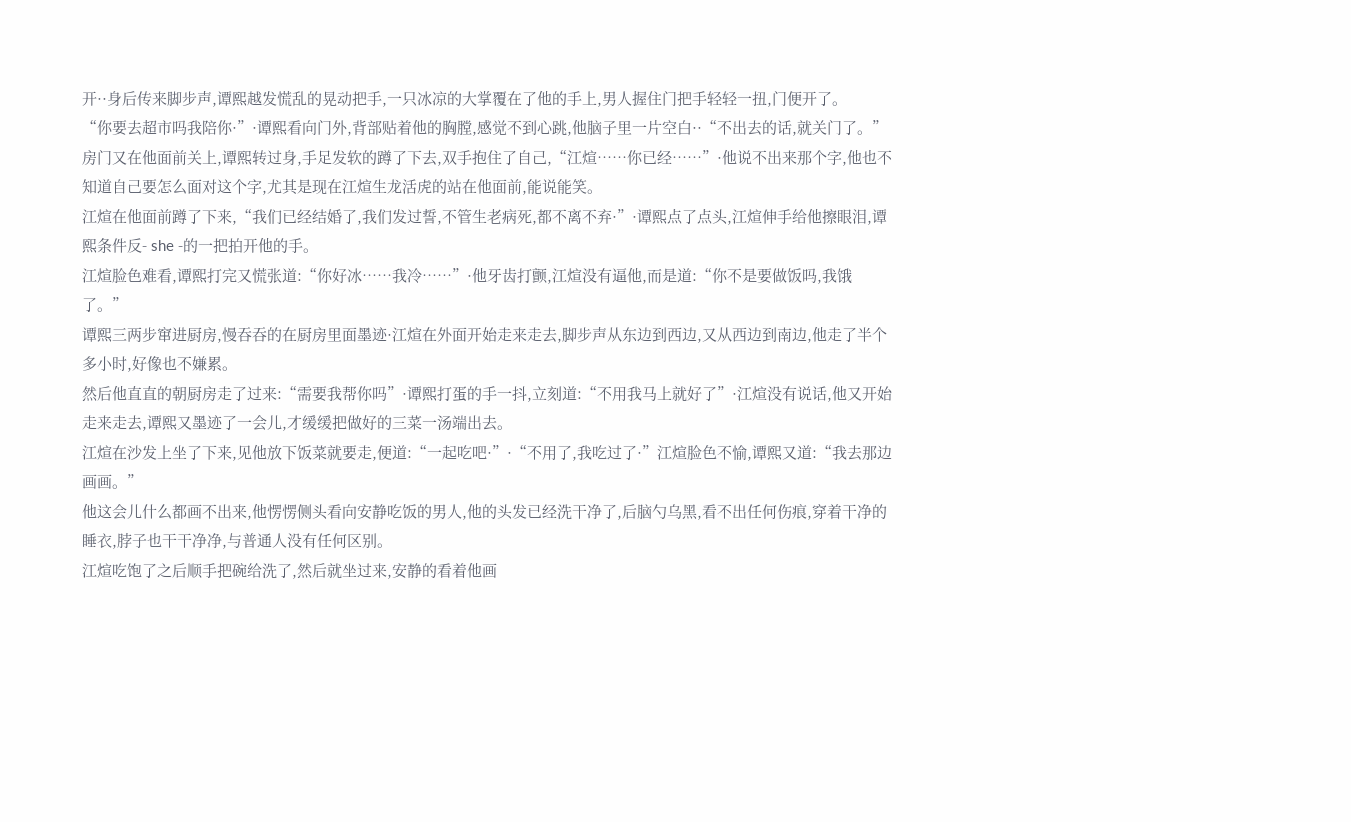开··身后传来脚步声,谭熙越发慌乱的晃动把手,一只冰凉的大掌覆在了他的手上,男人握住门把手轻轻一扭,门便开了。
“你要去超市吗我陪你·”·谭熙看向门外,背部贴着他的胸膛,感觉不到心跳,他脑子里一片空白··“不出去的话,就关门了。”
房门又在他面前关上,谭熙转过身,手足发软的蹲了下去,双手抱住了自己,“江煊……你已经……”·他说不出来那个字,他也不知道自己要怎么面对这个字,尤其是现在江煊生龙活虎的站在他面前,能说能笑。
江煊在他面前蹲了下来,“我们已经结婚了,我们发过誓,不管生老病死,都不离不弃·”·谭熙点了点头,江煊伸手给他擦眼泪,谭熙条件反- she -的一把拍开他的手。
江煊脸色难看,谭熙打完又慌张道:“你好冰……我冷……”·他牙齿打颤,江煊没有逼他,而是道:“你不是要做饭吗,我饿了。”
谭熙三两步窜进厨房,慢吞吞的在厨房里面墨迹·江煊在外面开始走来走去,脚步声从东边到西边,又从西边到南边,他走了半个多小时,好像也不嫌累。
然后他直直的朝厨房走了过来:“需要我帮你吗”·谭熙打蛋的手一抖,立刻道:“不用我马上就好了”·江煊没有说话,他又开始走来走去,谭熙又墨迹了一会儿,才缓缓把做好的三菜一汤端出去。
江煊在沙发上坐了下来,见他放下饭菜就要走,便道:“一起吃吧·”·“不用了,我吃过了·”江煊脸色不愉,谭熙又道:“我去那边画画。”
他这会儿什么都画不出来,他愣愣侧头看向安静吃饭的男人,他的头发已经洗干净了,后脑勺乌黑,看不出任何伤痕,穿着干净的睡衣,脖子也干干净净,与普通人没有任何区别。
江煊吃饱了之后顺手把碗给洗了,然后就坐过来,安静的看着他画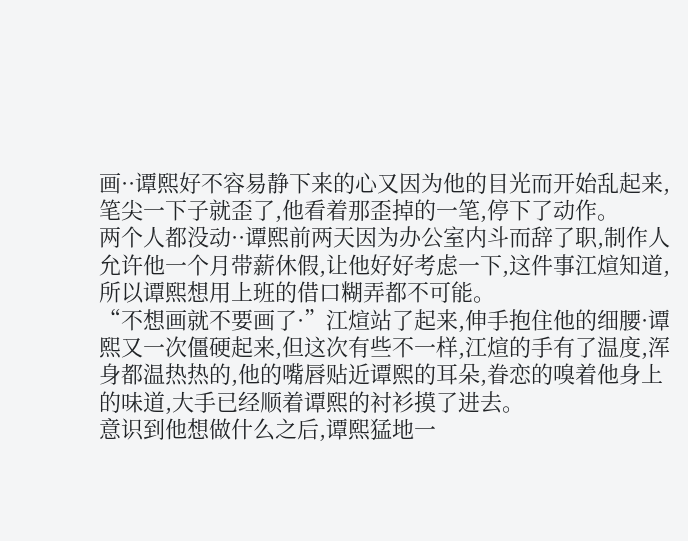画··谭熙好不容易静下来的心又因为他的目光而开始乱起来,笔尖一下子就歪了,他看着那歪掉的一笔,停下了动作。
两个人都没动··谭熙前两天因为办公室内斗而辞了职,制作人允许他一个月带薪休假,让他好好考虑一下,这件事江煊知道,所以谭熙想用上班的借口糊弄都不可能。
“不想画就不要画了·”江煊站了起来,伸手抱住他的细腰·谭熙又一次僵硬起来,但这次有些不一样,江煊的手有了温度,浑身都温热热的,他的嘴唇贴近谭熙的耳朵,眷恋的嗅着他身上的味道,大手已经顺着谭熙的衬衫摸了进去。
意识到他想做什么之后,谭熙猛地一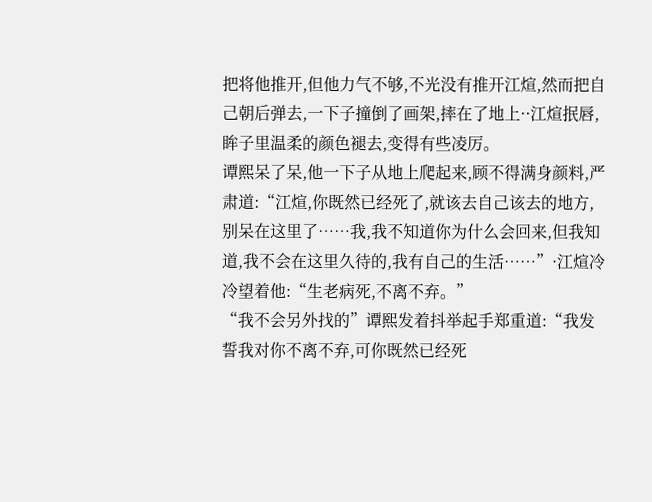把将他推开,但他力气不够,不光没有推开江煊,然而把自己朝后弹去,一下子撞倒了画架,摔在了地上··江煊抿唇,眸子里温柔的颜色褪去,变得有些凌厉。
谭熙呆了呆,他一下子从地上爬起来,顾不得满身颜料,严肃道:“江煊,你既然已经死了,就该去自己该去的地方,别呆在这里了……我,我不知道你为什么会回来,但我知道,我不会在这里久待的,我有自己的生活……”·江煊冷冷望着他:“生老病死,不离不弃。”
“我不会另外找的”谭熙发着抖举起手郑重道:“我发誓我对你不离不弃,可你既然已经死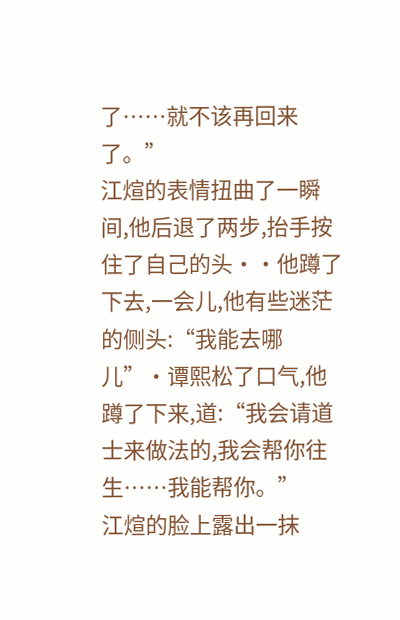了……就不该再回来了。”
江煊的表情扭曲了一瞬间,他后退了两步,抬手按住了自己的头··他蹲了下去,一会儿,他有些迷茫的侧头:“我能去哪儿”·谭熙松了口气,他蹲了下来,道:“我会请道士来做法的,我会帮你往生……我能帮你。”
江煊的脸上露出一抹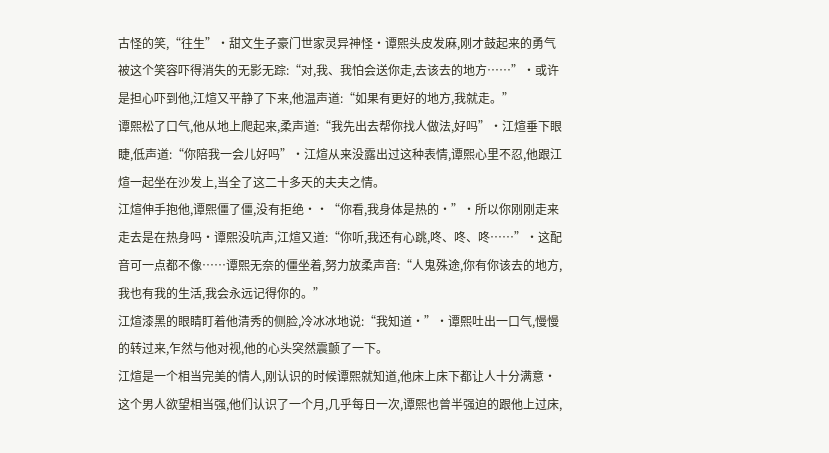古怪的笑,“往生”·甜文生子豪门世家灵异神怪·谭熙头皮发麻,刚才鼓起来的勇气被这个笑容吓得消失的无影无踪:“对,我、我怕会送你走,去该去的地方……”·或许是担心吓到他,江煊又平静了下来,他温声道:“如果有更好的地方,我就走。”
谭熙松了口气,他从地上爬起来,柔声道:“我先出去帮你找人做法,好吗”·江煊垂下眼睫,低声道:“你陪我一会儿好吗”·江煊从来没露出过这种表情,谭熙心里不忍,他跟江煊一起坐在沙发上,当全了这二十多天的夫夫之情。
江煊伸手抱他,谭熙僵了僵,没有拒绝··“你看,我身体是热的·”·所以你刚刚走来走去是在热身吗·谭熙没吭声,江煊又道:“你听,我还有心跳,咚、咚、咚……”·这配音可一点都不像……谭熙无奈的僵坐着,努力放柔声音:“人鬼殊途,你有你该去的地方,我也有我的生活,我会永远记得你的。”
江煊漆黑的眼睛盯着他清秀的侧脸,冷冰冰地说:“我知道·”·谭熙吐出一口气,慢慢的转过来,乍然与他对视,他的心头突然震颤了一下。
江煊是一个相当完美的情人,刚认识的时候谭熙就知道,他床上床下都让人十分满意·这个男人欲望相当强,他们认识了一个月,几乎每日一次,谭熙也曾半强迫的跟他上过床,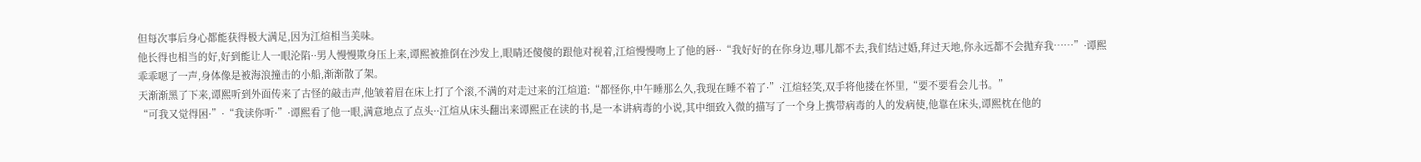但每次事后身心都能获得极大满足,因为江煊相当美味。
他长得也相当的好,好到能让人一眼沦陷··男人慢慢欺身压上来,谭熙被推倒在沙发上,眼睛还傻傻的跟他对视着,江煊慢慢吻上了他的唇··“我好好的在你身边,哪儿都不去,我们结过婚,拜过天地,你永远都不会抛弃我……”·谭熙乖乖嗯了一声,身体像是被海浪撞击的小船,渐渐散了架。
天渐渐黑了下来,谭熙听到外面传来了古怪的敲击声,他皱着眉在床上打了个滚,不满的对走过来的江煊道:“都怪你,中午睡那么久,我现在睡不着了·”·江煊轻笑,双手将他搂在怀里,“要不要看会儿书。”
“可我又觉得困·”·“我读你听·”·谭熙看了他一眼,满意地点了点头··江煊从床头翻出来谭熙正在读的书,是一本讲病毒的小说,其中细致入微的描写了一个身上携带病毒的人的发病使,他靠在床头,谭熙枕在他的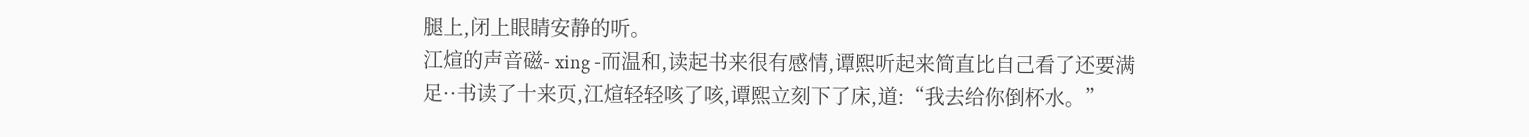腿上,闭上眼睛安静的听。
江煊的声音磁- xing -而温和,读起书来很有感情,谭熙听起来简直比自己看了还要满足··书读了十来页,江煊轻轻咳了咳,谭熙立刻下了床,道:“我去给你倒杯水。”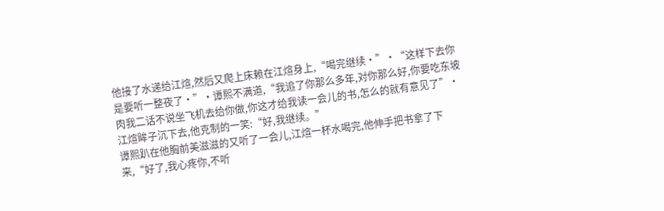他接了水递给江煊,然后又爬上床赖在江煊身上,“喝完继续·”·“这样下去你是要听一整夜了·”·谭熙不满道,“我追了你那么多年,对你那么好,你要吃东坡肉我二话不说坐飞机去给你做,你这才给我读一会儿的书,怎么的就有意见了”·江煊眸子沉下去,他克制的一笑:“好,我继续。”
谭熙趴在他胸前美滋滋的又听了一会儿,江煊一杯水喝完,他伸手把书拿了下来,“好了,我心疼你,不听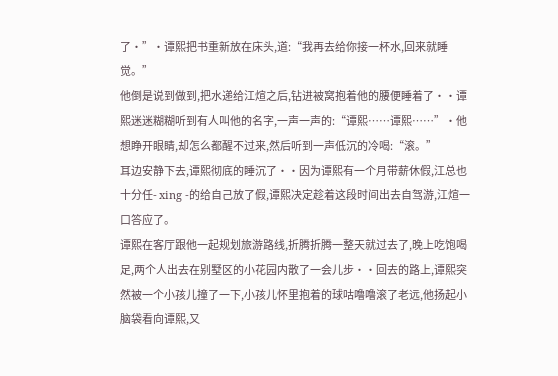了·”·谭熙把书重新放在床头,道:“我再去给你接一杯水,回来就睡觉。”
他倒是说到做到,把水递给江煊之后,钻进被窝抱着他的腰便睡着了··谭熙迷迷糊糊听到有人叫他的名字,一声一声的:“谭熙……谭熙……”·他想睁开眼睛,却怎么都醒不过来,然后听到一声低沉的冷喝:“滚。”
耳边安静下去,谭熙彻底的睡沉了··因为谭熙有一个月带薪休假,江总也十分任- xing -的给自己放了假,谭熙决定趁着这段时间出去自驾游,江煊一口答应了。
谭熙在客厅跟他一起规划旅游路线,折腾折腾一整天就过去了,晚上吃饱喝足,两个人出去在别墅区的小花园内散了一会儿步··回去的路上,谭熙突然被一个小孩儿撞了一下,小孩儿怀里抱着的球咕噜噜滚了老远,他扬起小脑袋看向谭熙,又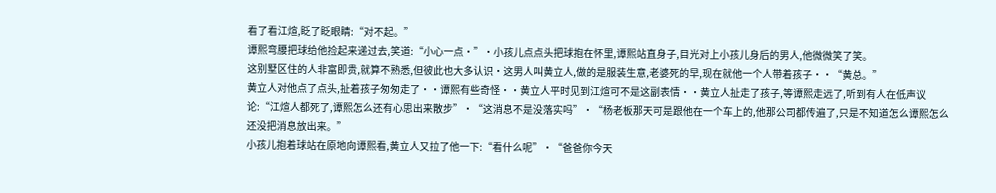看了看江煊,眨了眨眼睛:“对不起。”
谭熙弯腰把球给他捡起来递过去,笑道:“小心一点·”·小孩儿点点头把球抱在怀里,谭熙站直身子,目光对上小孩儿身后的男人,他微微笑了笑。
这别墅区住的人非富即贵,就算不熟悉,但彼此也大多认识·这男人叫黄立人,做的是服装生意,老婆死的早,现在就他一个人带着孩子··“黄总。”
黄立人对他点了点头,扯着孩子匆匆走了··谭熙有些奇怪··黄立人平时见到江煊可不是这副表情··黄立人扯走了孩子,等谭熙走远了,听到有人在低声议论:“江煊人都死了,谭熙怎么还有心思出来散步”·“这消息不是没落实吗”·“杨老板那天可是跟他在一个车上的,他那公司都传遍了,只是不知道怎么谭熙怎么还没把消息放出来。”
小孩儿抱着球站在原地向谭熙看,黄立人又拉了他一下:“看什么呢”·“爸爸你今天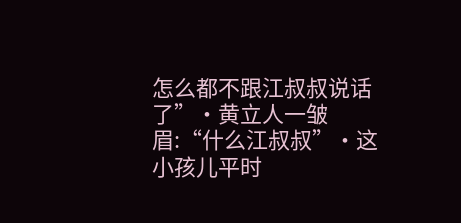怎么都不跟江叔叔说话了”·黄立人一皱眉:“什么江叔叔”·这小孩儿平时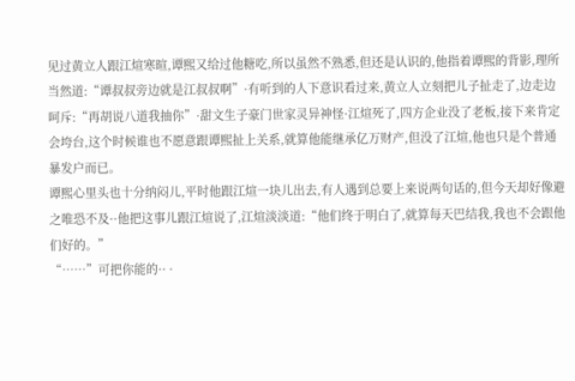见过黄立人跟江煊寒暄,谭熙又给过他糖吃,所以虽然不熟悉,但还是认识的,他指着谭熙的背影,理所当然道:“谭叔叔旁边就是江叔叔啊”·有听到的人下意识看过来,黄立人立刻把儿子扯走了,边走边呵斥:“再胡说八道我抽你”·甜文生子豪门世家灵异神怪·江煊死了,四方企业没了老板,接下来肯定会垮台,这个时候谁也不愿意跟谭熙扯上关系,就算他能继承亿万财产,但没了江煊,他也只是个普通暴发户而已。
谭熙心里头也十分纳闷儿,平时他跟江煊一块儿出去,有人遇到总要上来说两句话的,但今天却好像避之唯恐不及··他把这事儿跟江煊说了,江煊淡淡道:“他们终于明白了,就算每天巴结我,我也不会跟他们好的。”
“……”可把你能的·· ·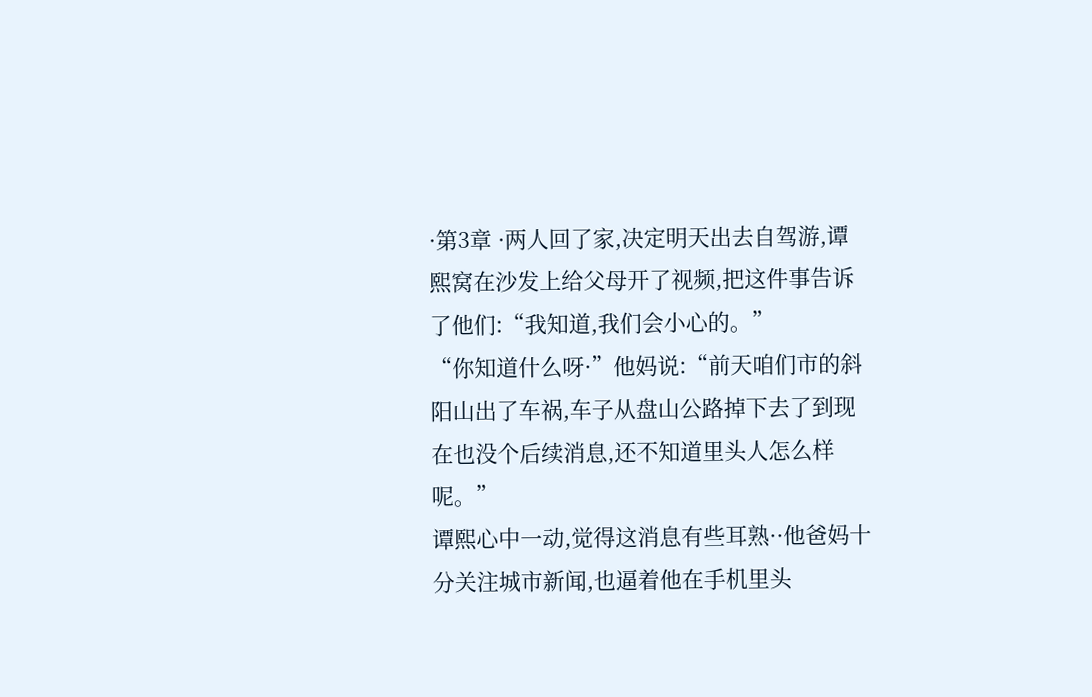·第3章 ·两人回了家,决定明天出去自驾游,谭熙窝在沙发上给父母开了视频,把这件事告诉了他们:“我知道,我们会小心的。”
“你知道什么呀·”他妈说:“前天咱们市的斜阳山出了车祸,车子从盘山公路掉下去了到现在也没个后续消息,还不知道里头人怎么样呢。”
谭熙心中一动,觉得这消息有些耳熟··他爸妈十分关注城市新闻,也逼着他在手机里头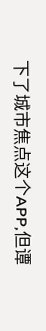下了城市焦点这个APP,但谭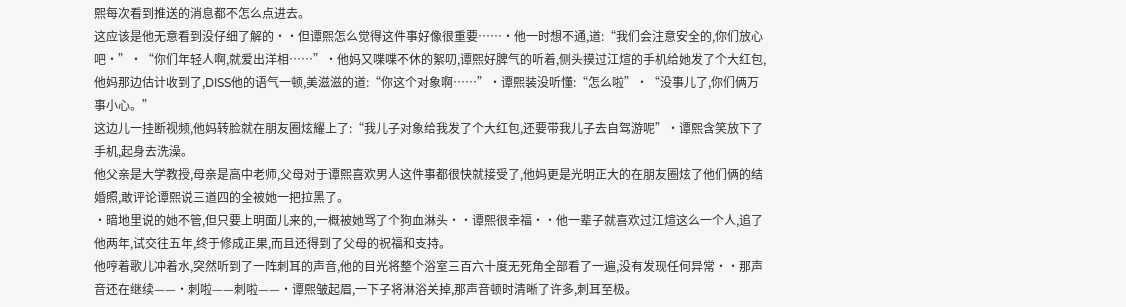熙每次看到推送的消息都不怎么点进去。
这应该是他无意看到没仔细了解的··但谭熙怎么觉得这件事好像很重要……·他一时想不通,道:“我们会注意安全的,你们放心吧·”·“你们年轻人啊,就爱出洋相……”·他妈又喋喋不休的絮叨,谭熙好脾气的听着,侧头摸过江煊的手机给她发了个大红包,他妈那边估计收到了,DISS他的语气一顿,美滋滋的道:“你这个对象啊……”·谭熙装没听懂:“怎么啦”·“没事儿了,你们俩万事小心。”
这边儿一挂断视频,他妈转脸就在朋友圈炫耀上了:“我儿子对象给我发了个大红包,还要带我儿子去自驾游呢”·谭熙含笑放下了手机,起身去洗澡。
他父亲是大学教授,母亲是高中老师,父母对于谭熙喜欢男人这件事都很快就接受了,他妈更是光明正大的在朋友圈炫了他们俩的结婚照,敢评论谭熙说三道四的全被她一把拉黑了。
·暗地里说的她不管,但只要上明面儿来的,一概被她骂了个狗血淋头··谭熙很幸福··他一辈子就喜欢过江煊这么一个人,追了他两年,试交往五年,终于修成正果,而且还得到了父母的祝福和支持。
他哼着歌儿冲着水,突然听到了一阵刺耳的声音,他的目光将整个浴室三百六十度无死角全部看了一遍,没有发现任何异常··那声音还在继续——·刺啦——刺啦——·谭熙皱起眉,一下子将淋浴关掉,那声音顿时清晰了许多,刺耳至极。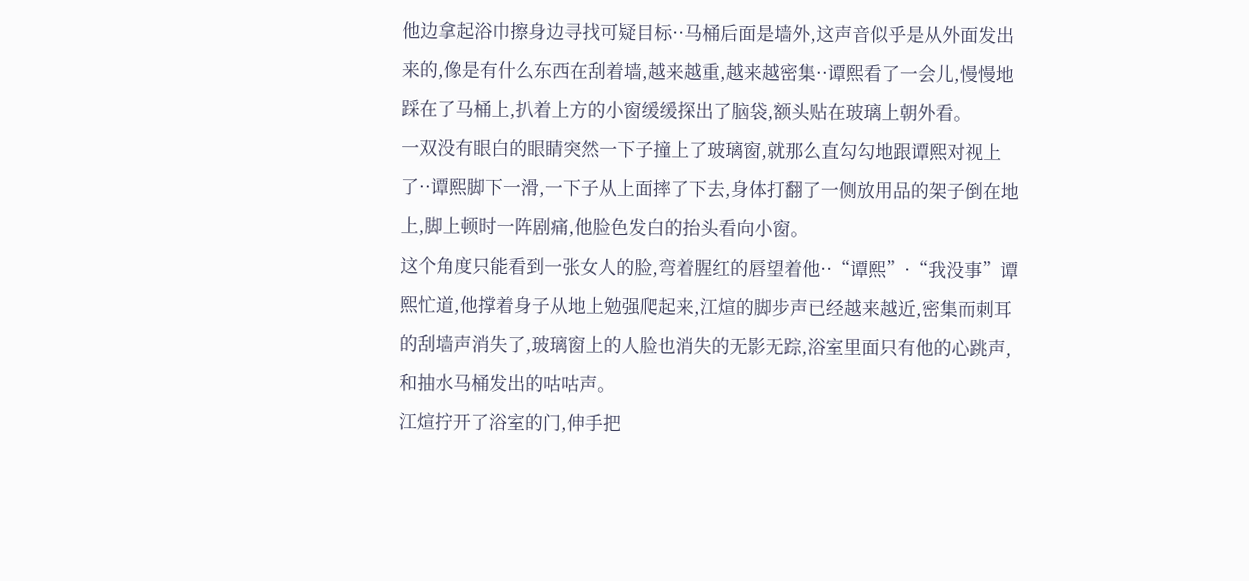他边拿起浴巾擦身边寻找可疑目标··马桶后面是墙外,这声音似乎是从外面发出来的,像是有什么东西在刮着墙,越来越重,越来越密集··谭熙看了一会儿,慢慢地踩在了马桶上,扒着上方的小窗缓缓探出了脑袋,额头贴在玻璃上朝外看。
一双没有眼白的眼睛突然一下子撞上了玻璃窗,就那么直勾勾地跟谭熙对视上了··谭熙脚下一滑,一下子从上面摔了下去,身体打翻了一侧放用品的架子倒在地上,脚上顿时一阵剧痛,他脸色发白的抬头看向小窗。
这个角度只能看到一张女人的脸,弯着腥红的唇望着他··“谭熙”·“我没事”谭熙忙道,他撑着身子从地上勉强爬起来,江煊的脚步声已经越来越近,密集而刺耳的刮墙声消失了,玻璃窗上的人脸也消失的无影无踪,浴室里面只有他的心跳声,和抽水马桶发出的咕咕声。
江煊拧开了浴室的门,伸手把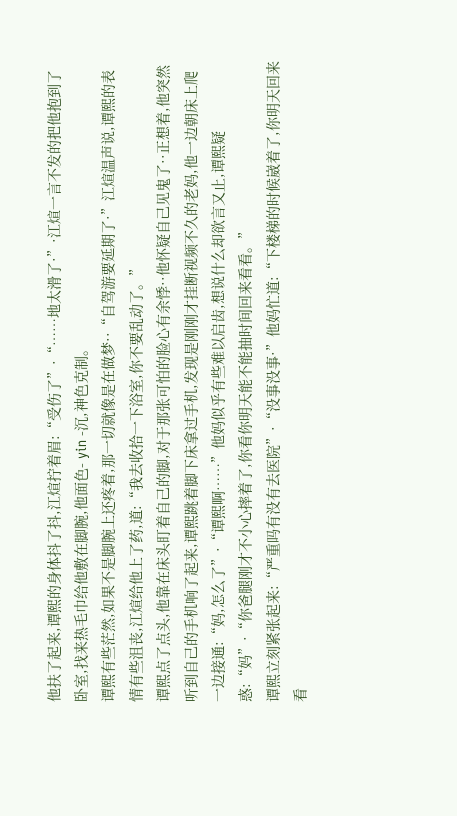他扶了起来,谭熙的身体抖了抖,江煊拧着眉:“受伤了”·“……地太滑了·”·江煊一言不发的把他抱到了卧室,找来热毛巾给他敷在脚腕,他面色- yin -沉,神色克制。
谭熙有些茫然,如果不是脚腕上还疼着,那一切就像是在做梦··“自驾游要延期了·”江煊温声说,谭熙的表情有些沮丧,江煊给他上了药,道:“我去收拾一下浴室,你不要乱动了。”
谭熙点了点头,他靠在床头盯着自己的脚,对于那张可怕的脸心有余悸··他怀疑自己见鬼了··正想着,他突然听到自己的手机响了起来,谭熙跳着脚下床拿过手机,发现是刚刚才挂断视频不久的老妈,他一边朝床上爬一边接通:“妈,怎么了”·“谭熙啊……”他妈似乎有些难以启齿,想说什么却欲言又止,谭熙疑惑:“妈”·“你爸腿刚才不小心摔着了,你看你明天能不能抽时间回来看看。”
谭熙立刻紧张起来:“严重吗有没有去医院”·“没事没事·”他妈忙道:“下楼梯的时候崴着了,你明天回来看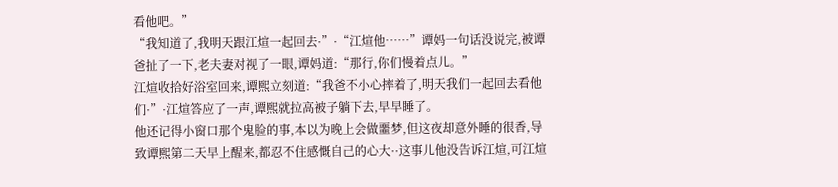看他吧。”
“我知道了,我明天跟江煊一起回去·”·“江煊他……”谭妈一句话没说完,被谭爸扯了一下,老夫妻对视了一眼,谭妈道:“那行,你们慢着点儿。”
江煊收拾好浴室回来,谭熙立刻道:“我爸不小心摔着了,明天我们一起回去看他们·”·江煊答应了一声,谭熙就拉高被子躺下去,早早睡了。
他还记得小窗口那个鬼脸的事,本以为晚上会做噩梦,但这夜却意外睡的很香,导致谭熙第二天早上醒来,都忍不住感慨自己的心大··这事儿他没告诉江煊,可江煊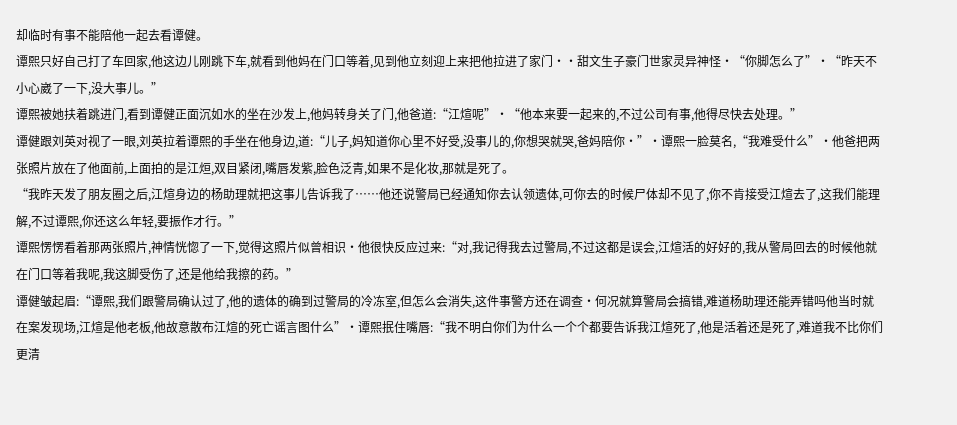却临时有事不能陪他一起去看谭健。
谭熙只好自己打了车回家,他这边儿刚跳下车,就看到他妈在门口等着,见到他立刻迎上来把他拉进了家门··甜文生子豪门世家灵异神怪·“你脚怎么了”·“昨天不小心崴了一下,没大事儿。”
谭熙被她扶着跳进门,看到谭健正面沉如水的坐在沙发上,他妈转身关了门,他爸道:“江煊呢”·“他本来要一起来的,不过公司有事,他得尽快去处理。”
谭健跟刘英对视了一眼,刘英拉着谭熙的手坐在他身边,道:“儿子,妈知道你心里不好受,没事儿的,你想哭就哭,爸妈陪你·”·谭熙一脸莫名,“我难受什么”·他爸把两张照片放在了他面前,上面拍的是江烜,双目紧闭,嘴唇发紫,脸色泛青,如果不是化妆,那就是死了。
“我昨天发了朋友圈之后,江煊身边的杨助理就把这事儿告诉我了……他还说警局已经通知你去认领遗体,可你去的时候尸体却不见了,你不肯接受江煊去了,这我们能理解,不过谭熙,你还这么年轻,要振作才行。”
谭熙愣愣看着那两张照片,神情恍惚了一下,觉得这照片似曾相识·他很快反应过来:“对,我记得我去过警局,不过这都是误会,江煊活的好好的,我从警局回去的时候他就在门口等着我呢,我这脚受伤了,还是他给我擦的药。”
谭健皱起眉:“谭熙,我们跟警局确认过了,他的遗体的确到过警局的冷冻室,但怎么会消失,这件事警方还在调查·何况就算警局会搞错,难道杨助理还能弄错吗他当时就在案发现场,江煊是他老板,他故意散布江煊的死亡谣言图什么”·谭熙抿住嘴唇:“我不明白你们为什么一个个都要告诉我江煊死了,他是活着还是死了,难道我不比你们更清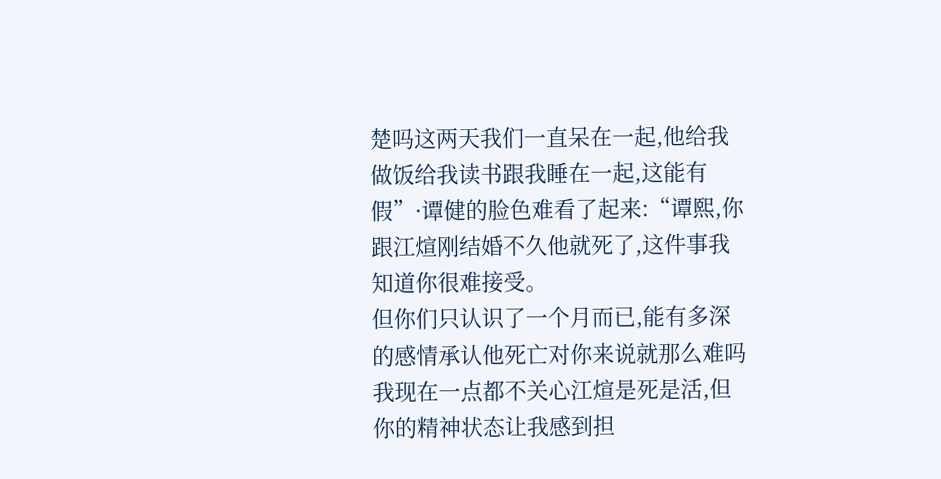楚吗这两天我们一直呆在一起,他给我做饭给我读书跟我睡在一起,这能有假”·谭健的脸色难看了起来:“谭熙,你跟江煊刚结婚不久他就死了,这件事我知道你很难接受。
但你们只认识了一个月而已,能有多深的感情承认他死亡对你来说就那么难吗我现在一点都不关心江煊是死是活,但你的精神状态让我感到担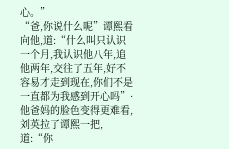心。”
“爸,你说什么呢”谭熙看向他,道:“什么叫只认识一个月,我认识他八年,追他两年,交往了五年,好不容易才走到现在,你们不是一直都为我感到开心吗”·他爸妈的脸色变得更难看,刘英拉了谭熙一把,道:“你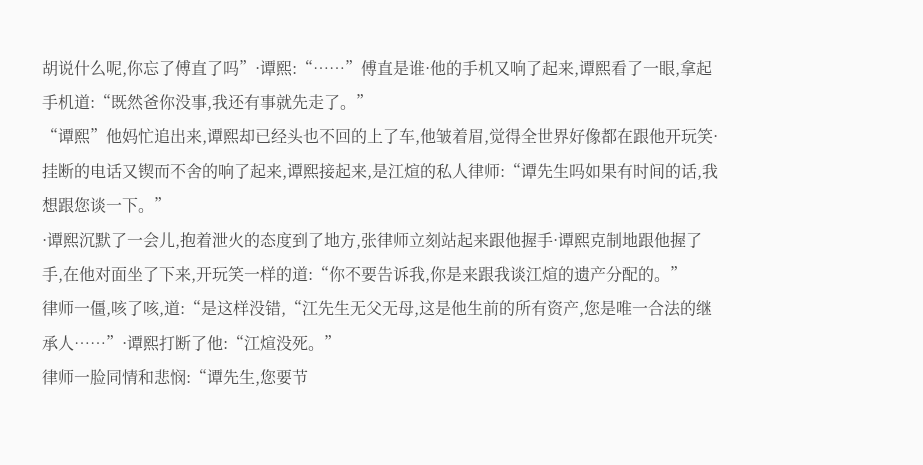胡说什么呢,你忘了傅直了吗”·谭熙:“……”傅直是谁·他的手机又响了起来,谭熙看了一眼,拿起手机道:“既然爸你没事,我还有事就先走了。”
“谭熙”他妈忙追出来,谭熙却已经头也不回的上了车,他皱着眉,觉得全世界好像都在跟他开玩笑·挂断的电话又锲而不舍的响了起来,谭熙接起来,是江煊的私人律师:“谭先生吗如果有时间的话,我想跟您谈一下。”
·谭熙沉默了一会儿,抱着泄火的态度到了地方,张律师立刻站起来跟他握手·谭熙克制地跟他握了手,在他对面坐了下来,开玩笑一样的道:“你不要告诉我,你是来跟我谈江煊的遗产分配的。”
律师一僵,咳了咳,道:“是这样没错,“江先生无父无母,这是他生前的所有资产,您是唯一合法的继承人……”·谭熙打断了他:“江煊没死。”
律师一脸同情和悲悯:“谭先生,您要节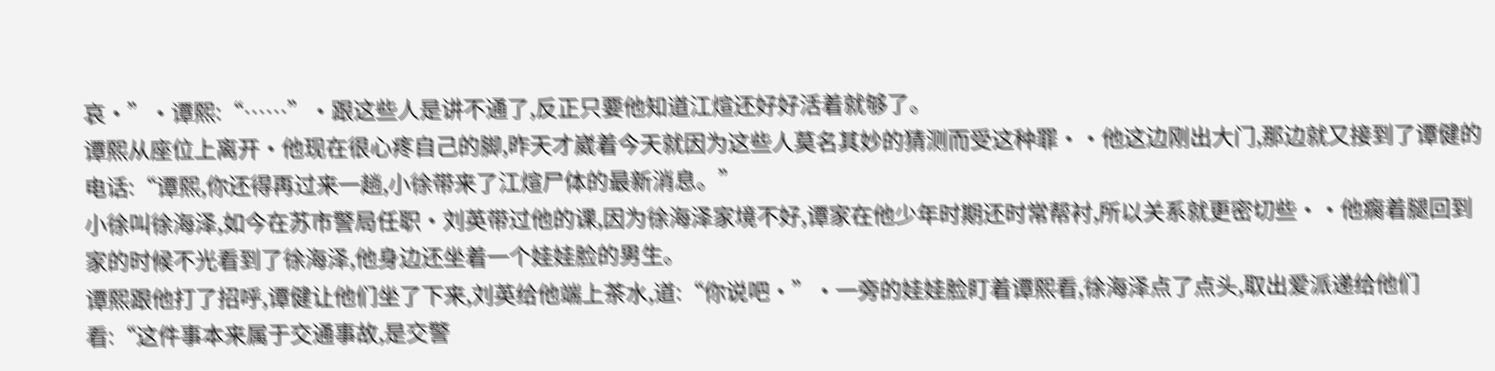哀·”·谭熙:“……”·跟这些人是讲不通了,反正只要他知道江煊还好好活着就够了。
谭熙从座位上离开·他现在很心疼自己的脚,昨天才崴着今天就因为这些人莫名其妙的猜测而受这种罪··他这边刚出大门,那边就又接到了谭健的电话:“谭熙,你还得再过来一趟,小徐带来了江煊尸体的最新消息。”
小徐叫徐海泽,如今在苏市警局任职·刘英带过他的课,因为徐海泽家境不好,谭家在他少年时期还时常帮衬,所以关系就更密切些··他瘸着腿回到家的时候不光看到了徐海泽,他身边还坐着一个娃娃脸的男生。
谭熙跟他打了招呼,谭健让他们坐了下来,刘英给他端上茶水,道:“你说吧·”·一旁的娃娃脸盯着谭熙看,徐海泽点了点头,取出爱派递给他们看:“这件事本来属于交通事故,是交警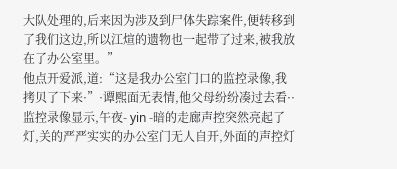大队处理的,后来因为涉及到尸体失踪案件,便转移到了我们这边,所以江煊的遗物也一起带了过来,被我放在了办公室里。”
他点开爱派,道:“这是我办公室门口的监控录像,我拷贝了下来·”·谭熙面无表情,他父母纷纷凑过去看··监控录像显示,午夜- yin -暗的走廊声控突然亮起了灯,关的严严实实的办公室门无人自开,外面的声控灯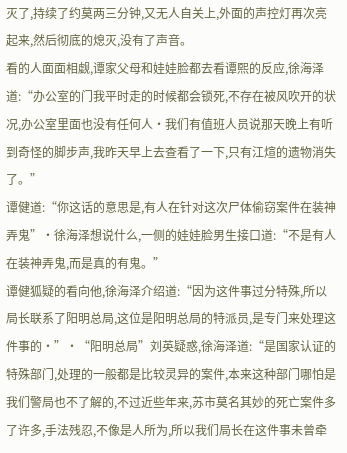灭了,持续了约莫两三分钟,又无人自关上,外面的声控灯再次亮起来,然后彻底的熄灭,没有了声音。
看的人面面相觑,谭家父母和娃娃脸都去看谭熙的反应,徐海泽道:“办公室的门我平时走的时候都会锁死,不存在被风吹开的状况,办公室里面也没有任何人·我们有值班人员说那天晚上有听到奇怪的脚步声,我昨天早上去查看了一下,只有江煊的遗物消失了。”
谭健道:“你这话的意思是,有人在针对这次尸体偷窃案件在装神弄鬼”·徐海泽想说什么,一侧的娃娃脸男生接口道:“不是有人在装神弄鬼,而是真的有鬼。”
谭健狐疑的看向他,徐海泽介绍道:“因为这件事过分特殊,所以局长联系了阳明总局,这位是阳明总局的特派员,是专门来处理这件事的·”·“阳明总局”刘英疑惑,徐海泽道:“是国家认证的特殊部门,处理的一般都是比较灵异的案件,本来这种部门哪怕是我们警局也不了解的,不过近些年来,苏市莫名其妙的死亡案件多了许多,手法残忍,不像是人所为,所以我们局长在这件事未曾牵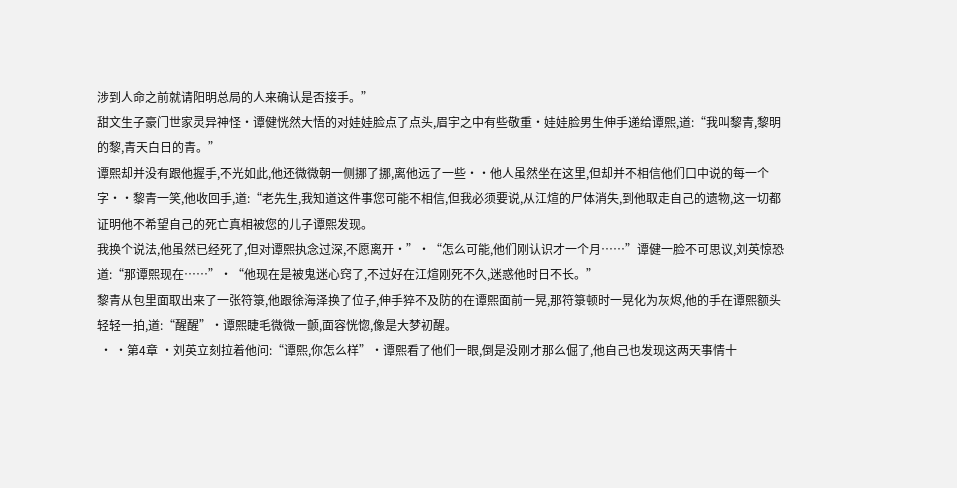涉到人命之前就请阳明总局的人来确认是否接手。”
甜文生子豪门世家灵异神怪·谭健恍然大悟的对娃娃脸点了点头,眉宇之中有些敬重·娃娃脸男生伸手递给谭熙,道:“我叫黎青,黎明的黎,青天白日的青。”
谭熙却并没有跟他握手,不光如此,他还微微朝一侧挪了挪,离他远了一些··他人虽然坐在这里,但却并不相信他们口中说的每一个字··黎青一笑,他收回手,道:“老先生,我知道这件事您可能不相信,但我必须要说,从江煊的尸体消失,到他取走自己的遗物,这一切都证明他不希望自己的死亡真相被您的儿子谭熙发现。
我换个说法,他虽然已经死了,但对谭熙执念过深,不愿离开·”·“怎么可能,他们刚认识才一个月……”谭健一脸不可思议,刘英惊恐道:“那谭熙现在……”·“他现在是被鬼迷心窍了,不过好在江煊刚死不久,迷惑他时日不长。”
黎青从包里面取出来了一张符箓,他跟徐海泽换了位子,伸手猝不及防的在谭熙面前一晃,那符箓顿时一晃化为灰烬,他的手在谭熙额头轻轻一拍,道:“醒醒”·谭熙睫毛微微一颤,面容恍惚,像是大梦初醒。
 · ·第4章 ·刘英立刻拉着他问:“谭熙,你怎么样”·谭熙看了他们一眼,倒是没刚才那么倔了,他自己也发现这两天事情十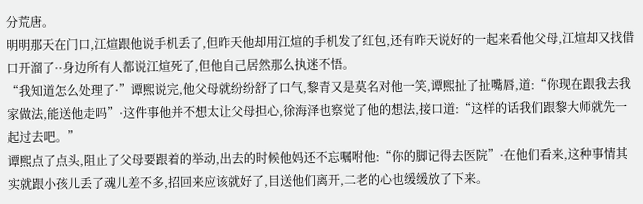分荒唐。
明明那天在门口,江煊跟他说手机丢了,但昨天他却用江煊的手机发了红包,还有昨天说好的一起来看他父母,江煊却又找借口开溜了··身边所有人都说江煊死了,但他自己居然那么执迷不悟。
“我知道怎么处理了·”谭熙说完,他父母就纷纷舒了口气,黎青又是莫名对他一笑,谭熙扯了扯嘴唇,道:“你现在跟我去我家做法,能送他走吗”·这件事他并不想太让父母担心,徐海泽也察觉了他的想法,接口道:“这样的话我们跟黎大师就先一起过去吧。”
谭熙点了点头,阻止了父母要跟着的举动,出去的时候他妈还不忘嘱咐他:“你的脚记得去医院”·在他们看来,这种事情其实就跟小孩儿丢了魂儿差不多,招回来应该就好了,目送他们离开,二老的心也缓缓放了下来。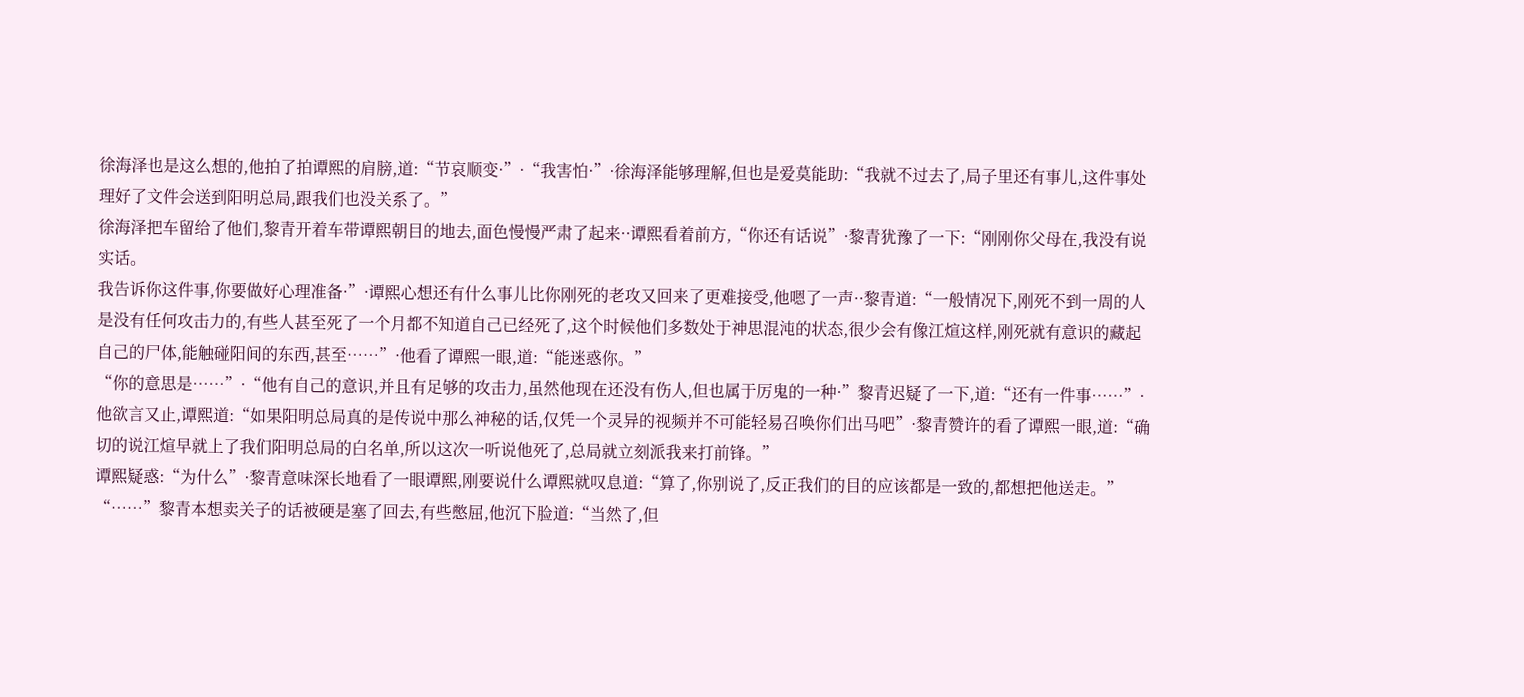徐海泽也是这么想的,他拍了拍谭熙的肩膀,道:“节哀顺变·”·“我害怕·”·徐海泽能够理解,但也是爱莫能助:“我就不过去了,局子里还有事儿,这件事处理好了文件会送到阳明总局,跟我们也没关系了。”
徐海泽把车留给了他们,黎青开着车带谭熙朝目的地去,面色慢慢严肃了起来··谭熙看着前方,“你还有话说”·黎青犹豫了一下:“刚刚你父母在,我没有说实话。
我告诉你这件事,你要做好心理准备·”·谭熙心想还有什么事儿比你刚死的老攻又回来了更难接受,他嗯了一声··黎青道:“一般情况下,刚死不到一周的人是没有任何攻击力的,有些人甚至死了一个月都不知道自己已经死了,这个时候他们多数处于神思混沌的状态,很少会有像江煊这样,刚死就有意识的藏起自己的尸体,能触碰阳间的东西,甚至……”·他看了谭熙一眼,道:“能迷惑你。”
“你的意思是……”·“他有自己的意识,并且有足够的攻击力,虽然他现在还没有伤人,但也属于厉鬼的一种·”黎青迟疑了一下,道:“还有一件事……”·他欲言又止,谭熙道:“如果阳明总局真的是传说中那么神秘的话,仅凭一个灵异的视频并不可能轻易召唤你们出马吧”·黎青赞许的看了谭熙一眼,道:“确切的说江煊早就上了我们阳明总局的白名单,所以这次一听说他死了,总局就立刻派我来打前锋。”
谭熙疑惑:“为什么”·黎青意味深长地看了一眼谭熙,刚要说什么谭熙就叹息道:“算了,你别说了,反正我们的目的应该都是一致的,都想把他送走。”
“……”黎青本想卖关子的话被硬是塞了回去,有些憋屈,他沉下脸道:“当然了,但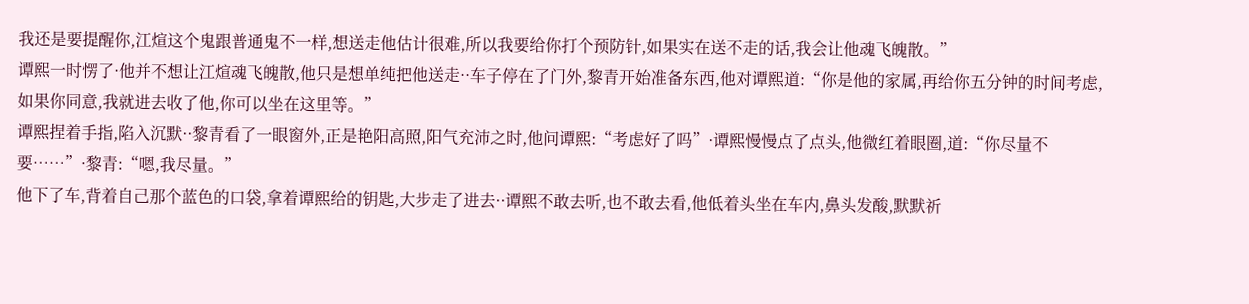我还是要提醒你,江煊这个鬼跟普通鬼不一样,想送走他估计很难,所以我要给你打个预防针,如果实在送不走的话,我会让他魂飞魄散。”
谭熙一时愣了·他并不想让江煊魂飞魄散,他只是想单纯把他送走··车子停在了门外,黎青开始准备东西,他对谭熙道:“你是他的家属,再给你五分钟的时间考虑,如果你同意,我就进去收了他,你可以坐在这里等。”
谭熙捏着手指,陷入沉默··黎青看了一眼窗外,正是艳阳高照,阳气充沛之时,他问谭熙:“考虑好了吗”·谭熙慢慢点了点头,他微红着眼圈,道:“你尽量不要……”·黎青:“嗯,我尽量。”
他下了车,背着自己那个蓝色的口袋,拿着谭熙给的钥匙,大步走了进去··谭熙不敢去听,也不敢去看,他低着头坐在车内,鼻头发酸,默默祈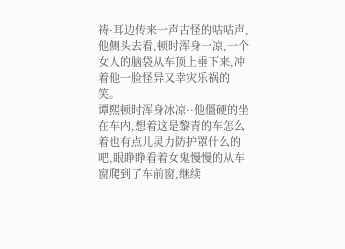祷·耳边传来一声古怪的咕咕声,他侧头去看,顿时浑身一凉,一个女人的脑袋从车顶上垂下来,冲着他一脸怪异又幸灾乐祸的笑。
谭熙顿时浑身冰凉··他僵硬的坐在车内,想着这是黎青的车怎么着也有点儿灵力防护罩什么的吧,眼睁睁看着女鬼慢慢的从车窗爬到了车前窗,继续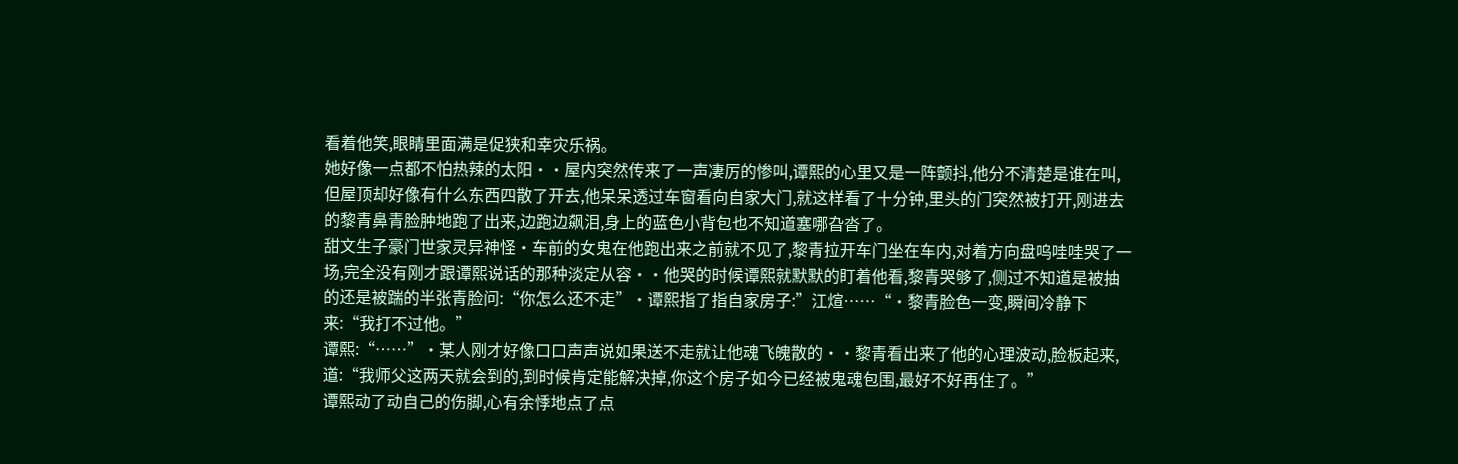看着他笑,眼睛里面满是促狭和幸灾乐祸。
她好像一点都不怕热辣的太阳··屋内突然传来了一声凄厉的惨叫,谭熙的心里又是一阵颤抖,他分不清楚是谁在叫,但屋顶却好像有什么东西四散了开去,他呆呆透过车窗看向自家大门,就这样看了十分钟,里头的门突然被打开,刚进去的黎青鼻青脸肿地跑了出来,边跑边飙泪,身上的蓝色小背包也不知道塞哪旮沓了。
甜文生子豪门世家灵异神怪·车前的女鬼在他跑出来之前就不见了,黎青拉开车门坐在车内,对着方向盘呜哇哇哭了一场,完全没有刚才跟谭熙说话的那种淡定从容··他哭的时候谭熙就默默的盯着他看,黎青哭够了,侧过不知道是被抽的还是被踹的半张青脸问:“你怎么还不走”·谭熙指了指自家房子:”江煊……“·黎青脸色一变,瞬间冷静下来:“我打不过他。”
谭熙:“……”·某人刚才好像口口声声说如果送不走就让他魂飞魄散的··黎青看出来了他的心理波动,脸板起来,道:“我师父这两天就会到的,到时候肯定能解决掉,你这个房子如今已经被鬼魂包围,最好不好再住了。”
谭熙动了动自己的伤脚,心有余悸地点了点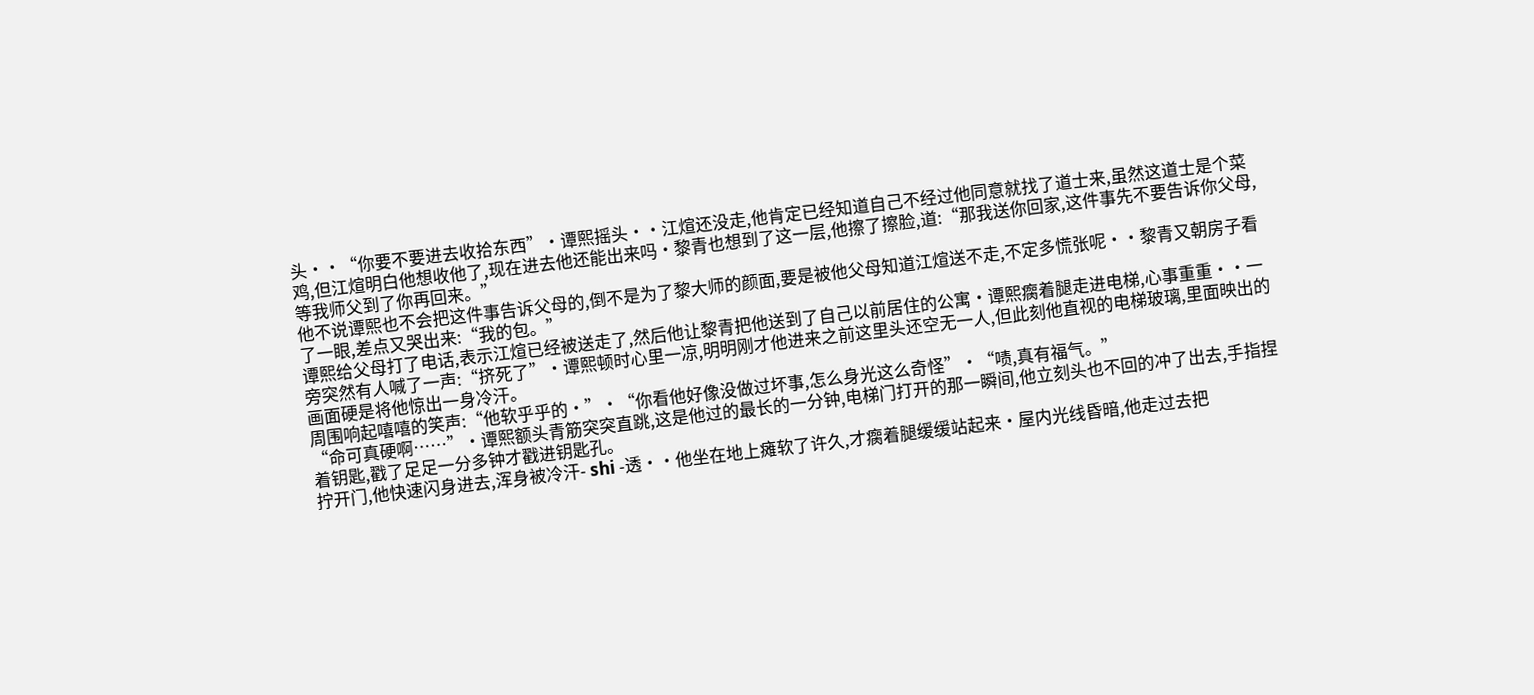头··“你要不要进去收拾东西”·谭熙摇头··江煊还没走,他肯定已经知道自己不经过他同意就找了道士来,虽然这道士是个菜鸡,但江煊明白他想收他了,现在进去他还能出来吗·黎青也想到了这一层,他擦了擦脸,道:“那我送你回家,这件事先不要告诉你父母,等我师父到了你再回来。”
他不说谭熙也不会把这件事告诉父母的,倒不是为了黎大师的颜面,要是被他父母知道江煊送不走,不定多慌张呢··黎青又朝房子看了一眼,差点又哭出来:“我的包。”
谭熙给父母打了电话,表示江煊已经被送走了,然后他让黎青把他送到了自己以前居住的公寓·谭熙瘸着腿走进电梯,心事重重··一旁突然有人喊了一声:“挤死了”·谭熙顿时心里一凉,明明刚才他进来之前这里头还空无一人,但此刻他直视的电梯玻璃,里面映出的画面硬是将他惊出一身冷汗。
周围响起嘻嘻的笑声:“他软乎乎的·”·“你看他好像没做过坏事,怎么身光这么奇怪”·“啧,真有福气。”
“命可真硬啊……”·谭熙额头青筋突突直跳,这是他过的最长的一分钟,电梯门打开的那一瞬间,他立刻头也不回的冲了出去,手指捏着钥匙,戳了足足一分多钟才戳进钥匙孔。
拧开门,他快速闪身进去,浑身被冷汗- shi -透··他坐在地上瘫软了许久,才瘸着腿缓缓站起来·屋内光线昏暗,他走过去把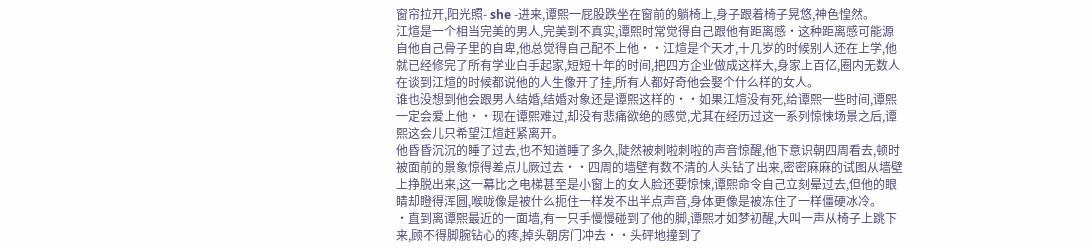窗帘拉开,阳光照- she -进来,谭熙一屁股跌坐在窗前的躺椅上,身子跟着椅子晃悠,神色惶然。
江煊是一个相当完美的男人,完美到不真实,谭熙时常觉得自己跟他有距离感·这种距离感可能源自他自己骨子里的自卑,他总觉得自己配不上他··江煊是个天才,十几岁的时候别人还在上学,他就已经修完了所有学业白手起家,短短十年的时间,把四方企业做成这样大,身家上百亿,圈内无数人在谈到江煊的时候都说他的人生像开了挂,所有人都好奇他会娶个什么样的女人。
谁也没想到他会跟男人结婚,结婚对象还是谭熙这样的··如果江煊没有死,给谭熙一些时间,谭熙一定会爱上他··现在谭熙难过,却没有悲痛欲绝的感觉,尤其在经历过这一系列惊悚场景之后,谭熙这会儿只希望江煊赶紧离开。
他昏昏沉沉的睡了过去,也不知道睡了多久,陡然被刺啦刺啦的声音惊醒,他下意识朝四周看去,顿时被面前的景象惊得差点儿厥过去··四周的墙壁有数不清的人头钻了出来,密密麻麻的试图从墙壁上挣脱出来,这一幕比之电梯甚至是小窗上的女人脸还要惊悚,谭熙命令自己立刻晕过去,但他的眼睛却瞪得浑圆,喉咙像是被什么扼住一样发不出半点声音,身体更像是被冻住了一样僵硬冰冷。
·直到离谭熙最近的一面墙,有一只手慢慢碰到了他的脚,谭熙才如梦初醒,大叫一声从椅子上跳下来,顾不得脚腕钻心的疼,掉头朝房门冲去··头砰地撞到了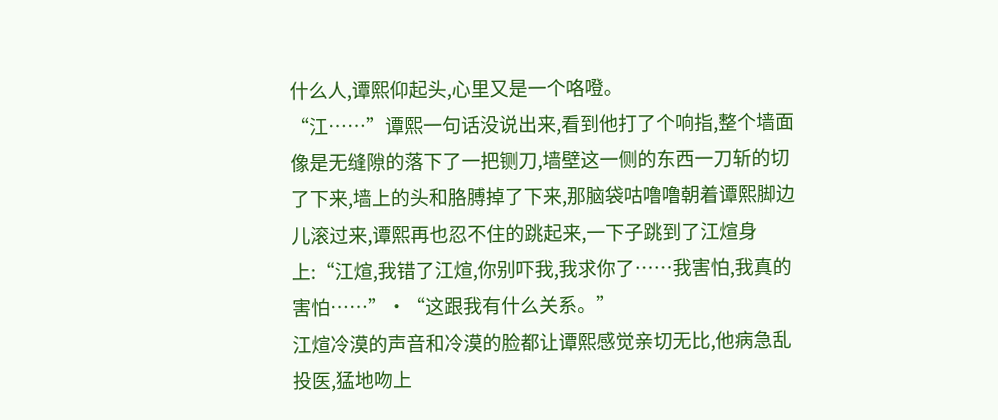什么人,谭熙仰起头,心里又是一个咯噔。
“江……”谭熙一句话没说出来,看到他打了个响指,整个墙面像是无缝隙的落下了一把铡刀,墙壁这一侧的东西一刀斩的切了下来,墙上的头和胳膊掉了下来,那脑袋咕噜噜朝着谭熙脚边儿滚过来,谭熙再也忍不住的跳起来,一下子跳到了江煊身上:“江煊,我错了江煊,你别吓我,我求你了……我害怕,我真的害怕……”·“这跟我有什么关系。”
江煊冷漠的声音和冷漠的脸都让谭熙感觉亲切无比,他病急乱投医,猛地吻上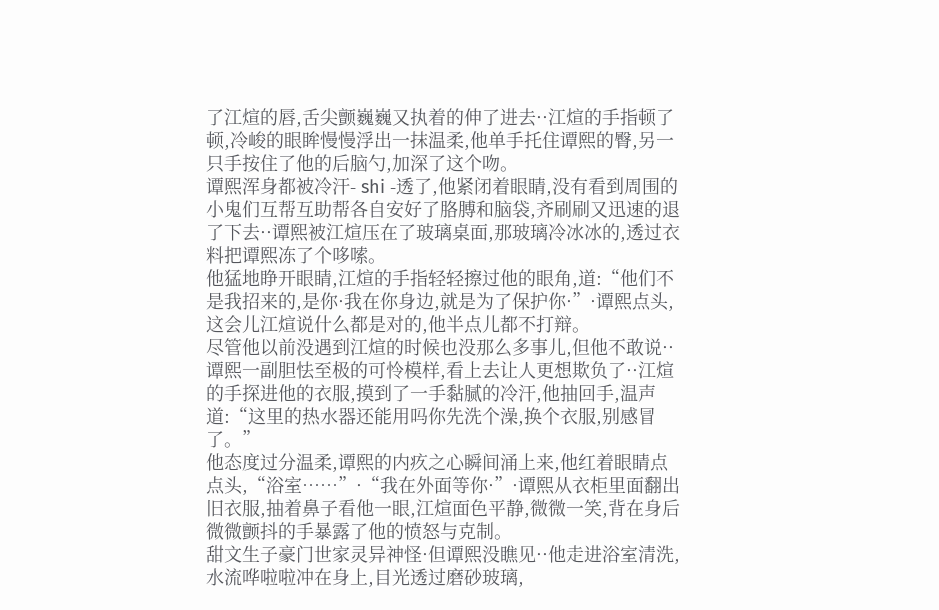了江煊的唇,舌尖颤巍巍又执着的伸了进去··江煊的手指顿了顿,冷峻的眼眸慢慢浮出一抹温柔,他单手托住谭熙的臀,另一只手按住了他的后脑勺,加深了这个吻。
谭熙浑身都被冷汗- shi -透了,他紧闭着眼睛,没有看到周围的小鬼们互帮互助帮各自安好了胳膊和脑袋,齐刷刷又迅速的退了下去··谭熙被江煊压在了玻璃桌面,那玻璃冷冰冰的,透过衣料把谭熙冻了个哆嗦。
他猛地睁开眼睛,江煊的手指轻轻擦过他的眼角,道:“他们不是我招来的,是你·我在你身边,就是为了保护你·”·谭熙点头,这会儿江煊说什么都是对的,他半点儿都不打辩。
尽管他以前没遇到江煊的时候也没那么多事儿,但他不敢说··谭熙一副胆怯至极的可怜模样,看上去让人更想欺负了··江煊的手探进他的衣服,摸到了一手黏腻的冷汗,他抽回手,温声道:“这里的热水器还能用吗你先洗个澡,换个衣服,别感冒了。”
他态度过分温柔,谭熙的内疚之心瞬间涌上来,他红着眼睛点点头,“浴室……”·“我在外面等你·”·谭熙从衣柜里面翻出旧衣服,抽着鼻子看他一眼,江煊面色平静,微微一笑,背在身后微微颤抖的手暴露了他的愤怒与克制。
甜文生子豪门世家灵异神怪·但谭熙没瞧见··他走进浴室清洗,水流哗啦啦冲在身上,目光透过磨砂玻璃,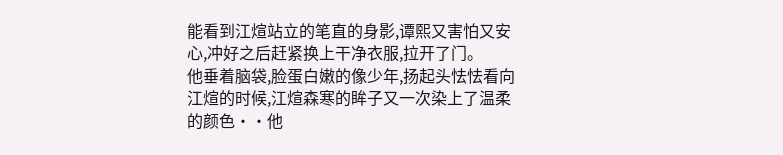能看到江煊站立的笔直的身影,谭熙又害怕又安心,冲好之后赶紧换上干净衣服,拉开了门。
他垂着脑袋,脸蛋白嫩的像少年,扬起头怯怯看向江煊的时候,江煊森寒的眸子又一次染上了温柔的颜色··他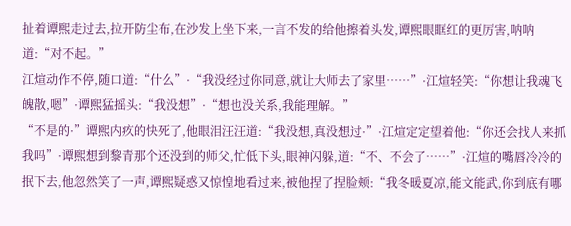扯着谭熙走过去,拉开防尘布,在沙发上坐下来,一言不发的给他擦着头发,谭熙眼眶红的更厉害,呐呐道:“对不起。”
江煊动作不停,随口道:“什么”·“我没经过你同意,就让大师去了家里……”·江煊轻笑:“你想让我魂飞魄散,嗯”·谭熙猛摇头:“我没想”·“想也没关系,我能理解。”
“不是的·”谭熙内疚的快死了,他眼泪汪汪道:“我没想,真没想过·”·江煊定定望着他:“你还会找人来抓我吗”·谭熙想到黎青那个还没到的师父,忙低下头,眼神闪躲,道:“不、不会了……”·江煊的嘴唇冷冷的抿下去,他忽然笑了一声,谭熙疑惑又惊惶地看过来,被他捏了捏脸颊:“我冬暖夏凉,能文能武,你到底有哪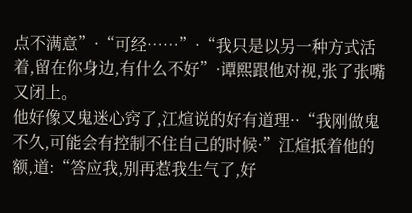点不满意”·“可经……”·“我只是以另一种方式活着,留在你身边,有什么不好”·谭熙跟他对视,张了张嘴又闭上。
他好像又鬼迷心窍了,江煊说的好有道理··“我刚做鬼不久,可能会有控制不住自己的时候·”江煊抵着他的额,道:“答应我,别再惹我生气了,好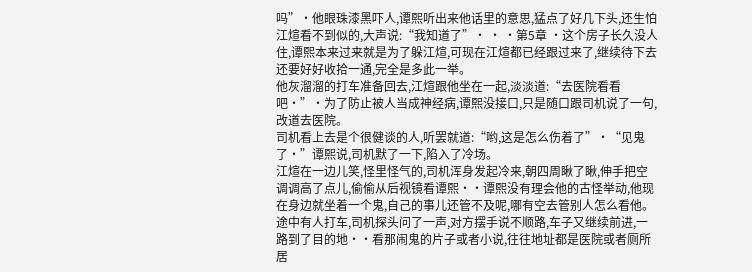吗”·他眼珠漆黑吓人,谭熙听出来他话里的意思,猛点了好几下头,还生怕江煊看不到似的,大声说:“我知道了”· · ·第5章 ·这个房子长久没人住,谭熙本来过来就是为了躲江煊,可现在江煊都已经跟过来了,继续待下去还要好好收拾一通,完全是多此一举。
他灰溜溜的打车准备回去,江煊跟他坐在一起,淡淡道:“去医院看看吧·”·为了防止被人当成神经病,谭熙没接口,只是随口跟司机说了一句,改道去医院。
司机看上去是个很健谈的人,听罢就道:“哟,这是怎么伤着了”·“见鬼了·”谭熙说,司机默了一下,陷入了冷场。
江煊在一边儿笑,怪里怪气的,司机浑身发起冷来,朝四周瞅了瞅,伸手把空调调高了点儿,偷偷从后视镜看谭熙··谭熙没有理会他的古怪举动,他现在身边就坐着一个鬼,自己的事儿还管不及呢,哪有空去管别人怎么看他。
途中有人打车,司机探头问了一声,对方摆手说不顺路,车子又继续前进,一路到了目的地··看那闹鬼的片子或者小说,往往地址都是医院或者厕所居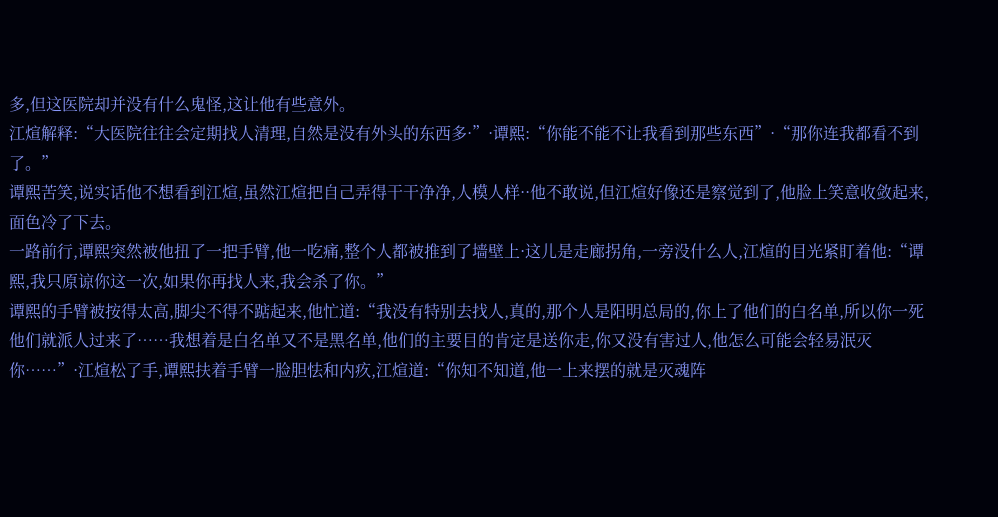多,但这医院却并没有什么鬼怪,这让他有些意外。
江煊解释:“大医院往往会定期找人清理,自然是没有外头的东西多·”·谭熙:“你能不能不让我看到那些东西”·“那你连我都看不到了。”
谭熙苦笑,说实话他不想看到江煊,虽然江煊把自己弄得干干净净,人模人样··他不敢说,但江煊好像还是察觉到了,他脸上笑意收敛起来,面色冷了下去。
一路前行,谭熙突然被他扭了一把手臂,他一吃痛,整个人都被推到了墙壁上·这儿是走廊拐角,一旁没什么人,江煊的目光紧盯着他:“谭熙,我只原谅你这一次,如果你再找人来,我会杀了你。”
谭熙的手臂被按得太高,脚尖不得不踮起来,他忙道:“我没有特别去找人,真的,那个人是阳明总局的,你上了他们的白名单,所以你一死他们就派人过来了……我想着是白名单又不是黑名单,他们的主要目的肯定是送你走,你又没有害过人,他怎么可能会轻易泯灭你……”·江煊松了手,谭熙扶着手臂一脸胆怯和内疚,江煊道:“你知不知道,他一上来摆的就是灭魂阵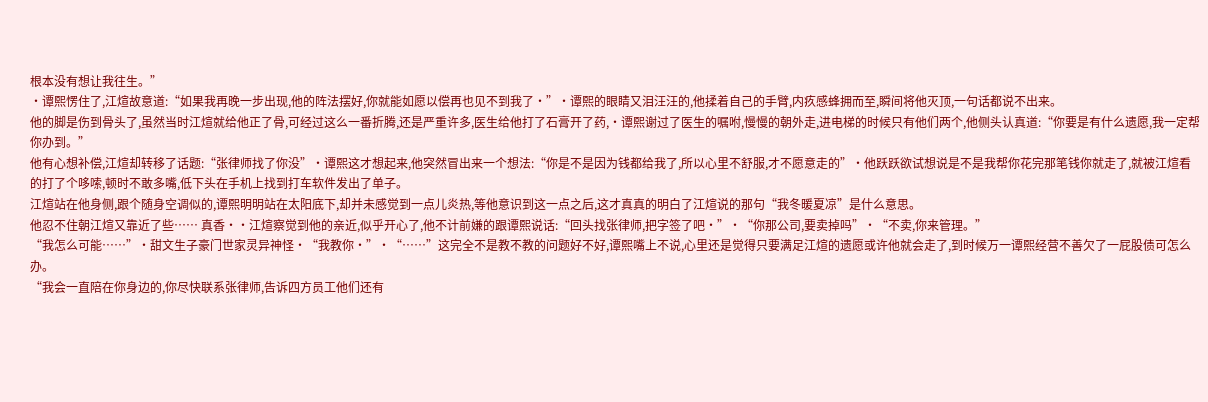根本没有想让我往生。”
·谭熙愣住了,江煊故意道:“如果我再晚一步出现,他的阵法摆好,你就能如愿以偿再也见不到我了·”·谭熙的眼睛又泪汪汪的,他揉着自己的手臂,内疚感蜂拥而至,瞬间将他灭顶,一句话都说不出来。
他的脚是伤到骨头了,虽然当时江煊就给他正了骨,可经过这么一番折腾,还是严重许多,医生给他打了石膏开了药,·谭熙谢过了医生的嘱咐,慢慢的朝外走,进电梯的时候只有他们两个,他侧头认真道:“你要是有什么遗愿,我一定帮你办到。”
他有心想补偿,江煊却转移了话题:“张律师找了你没”·谭熙这才想起来,他突然冒出来一个想法:“你是不是因为钱都给我了,所以心里不舒服,才不愿意走的”·他跃跃欲试想说是不是我帮你花完那笔钱你就走了,就被江煊看的打了个哆嗦,顿时不敢多嘴,低下头在手机上找到打车软件发出了单子。
江煊站在他身侧,跟个随身空调似的,谭熙明明站在太阳底下,却并未感觉到一点儿炎热,等他意识到这一点之后,这才真真的明白了江煊说的那句“我冬暖夏凉”是什么意思。
他忍不住朝江煊又靠近了些…… 真香··江煊察觉到他的亲近,似乎开心了,他不计前嫌的跟谭熙说话:“回头找张律师,把字签了吧·”·“你那公司,要卖掉吗”·“不卖,你来管理。”
“我怎么可能……”·甜文生子豪门世家灵异神怪·“我教你·”·“……”这完全不是教不教的问题好不好,谭熙嘴上不说,心里还是觉得只要满足江煊的遗愿或许他就会走了,到时候万一谭熙经营不善欠了一屁股债可怎么办。
“我会一直陪在你身边的,你尽快联系张律师,告诉四方员工他们还有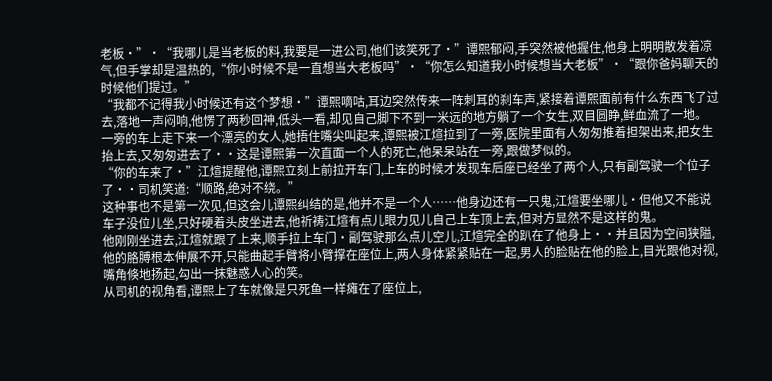老板·”·“我哪儿是当老板的料,我要是一进公司,他们该笑死了·”谭熙郁闷,手突然被他握住,他身上明明散发着凉气,但手掌却是温热的,“你小时候不是一直想当大老板吗”·“你怎么知道我小时候想当大老板”·“跟你爸妈聊天的时候他们提过。”
“我都不记得我小时候还有这个梦想·”谭熙嘀咕,耳边突然传来一阵刺耳的刹车声,紧接着谭熙面前有什么东西飞了过去,落地一声闷响,他愣了两秒回神,低头一看,却见自己脚下不到一米远的地方躺了一个女生,双目圆睁,鲜血流了一地。
一旁的车上走下来一个漂亮的女人,她捂住嘴尖叫起来,谭熙被江煊拉到了一旁,医院里面有人匆匆推着担架出来,把女生抬上去,又匆匆进去了··这是谭熙第一次直面一个人的死亡,他呆呆站在一旁,跟做梦似的。
“你的车来了·”江煊提醒他,谭熙立刻上前拉开车门,上车的时候才发现车后座已经坐了两个人,只有副驾驶一个位子了··司机笑道:“顺路,绝对不绕。”
这种事也不是第一次见,但这会儿谭熙纠结的是,他并不是一个人……他身边还有一只鬼,江煊要坐哪儿·但他又不能说车子没位儿坐,只好硬着头皮坐进去,他祈祷江煊有点儿眼力见儿自己上车顶上去,但对方显然不是这样的鬼。
他刚刚坐进去,江煊就跟了上来,顺手拉上车门·副驾驶那么点儿空儿,江煊完全的趴在了他身上··并且因为空间狭隘,他的胳膊根本伸展不开,只能曲起手臂将小臂撑在座位上,两人身体紧紧贴在一起,男人的脸贴在他的脸上,目光跟他对视,嘴角倏地扬起,勾出一抹魅惑人心的笑。
从司机的视角看,谭熙上了车就像是只死鱼一样瘫在了座位上,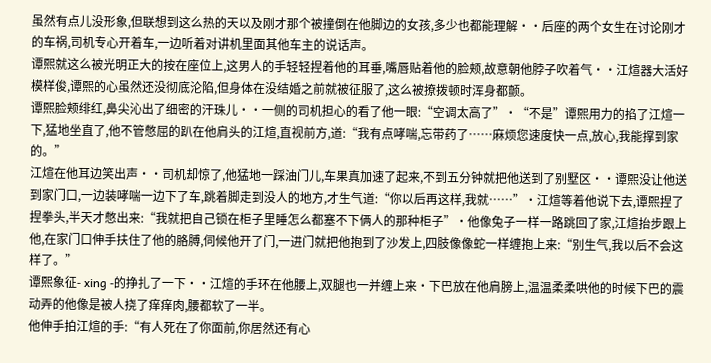虽然有点儿没形象,但联想到这么热的天以及刚才那个被撞倒在他脚边的女孩,多少也都能理解··后座的两个女生在讨论刚才的车祸,司机专心开着车,一边听着对讲机里面其他车主的说话声。
谭熙就这么被光明正大的按在座位上,这男人的手轻轻捏着他的耳垂,嘴唇贴着他的脸颊,故意朝他脖子吹着气··江煊器大活好模样俊,谭熙的心虽然还没彻底沦陷,但身体在没结婚之前就被征服了,这么被撩拨顿时浑身都颤。
谭熙脸颊绯红,鼻尖沁出了细密的汗珠儿··一侧的司机担心的看了他一眼:“空调太高了”·“不是”谭熙用力的掐了江煊一下,猛地坐直了,他不管憋屈的趴在他肩头的江煊,直视前方,道:“我有点哮喘,忘带药了……麻烦您速度快一点,放心,我能撑到家的。”
江煊在他耳边笑出声··司机却惊了,他猛地一踩油门儿,车果真加速了起来,不到五分钟就把他送到了别墅区··谭熙没让他送到家门口,一边装哮喘一边下了车,跳着脚走到没人的地方,才生气道:“你以后再这样,我就……”·江煊等着他说下去,谭熙捏了捏拳头,半天才憋出来:“我就把自己锁在柜子里睡怎么都塞不下俩人的那种柜子”·他像兔子一样一路跳回了家,江煊抬步跟上他,在家门口伸手扶住了他的胳膊,伺候他开了门,一进门就把他抱到了沙发上,四肢像像蛇一样缠抱上来:“别生气,我以后不会这样了。”
谭熙象征- xing -的挣扎了一下··江煊的手环在他腰上,双腿也一并缠上来·下巴放在他肩膀上,温温柔柔哄他的时候下巴的震动弄的他像是被人挠了痒痒肉,腰都软了一半。
他伸手拍江煊的手:“有人死在了你面前,你居然还有心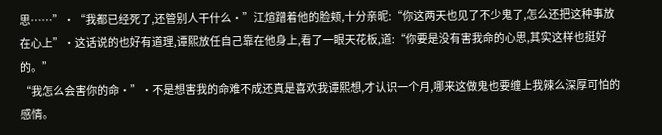思……”·“我都已经死了,还管别人干什么·”江煊蹭着他的脸颊,十分亲昵:“你这两天也见了不少鬼了,怎么还把这种事放在心上”·这话说的也好有道理,谭熙放任自己靠在他身上,看了一眼天花板,道:“你要是没有害我命的心思,其实这样也挺好的。”
“我怎么会害你的命·”·不是想害我的命难不成还真是喜欢我谭熙想,才认识一个月,哪来这做鬼也要缠上我辣么深厚可怕的感情。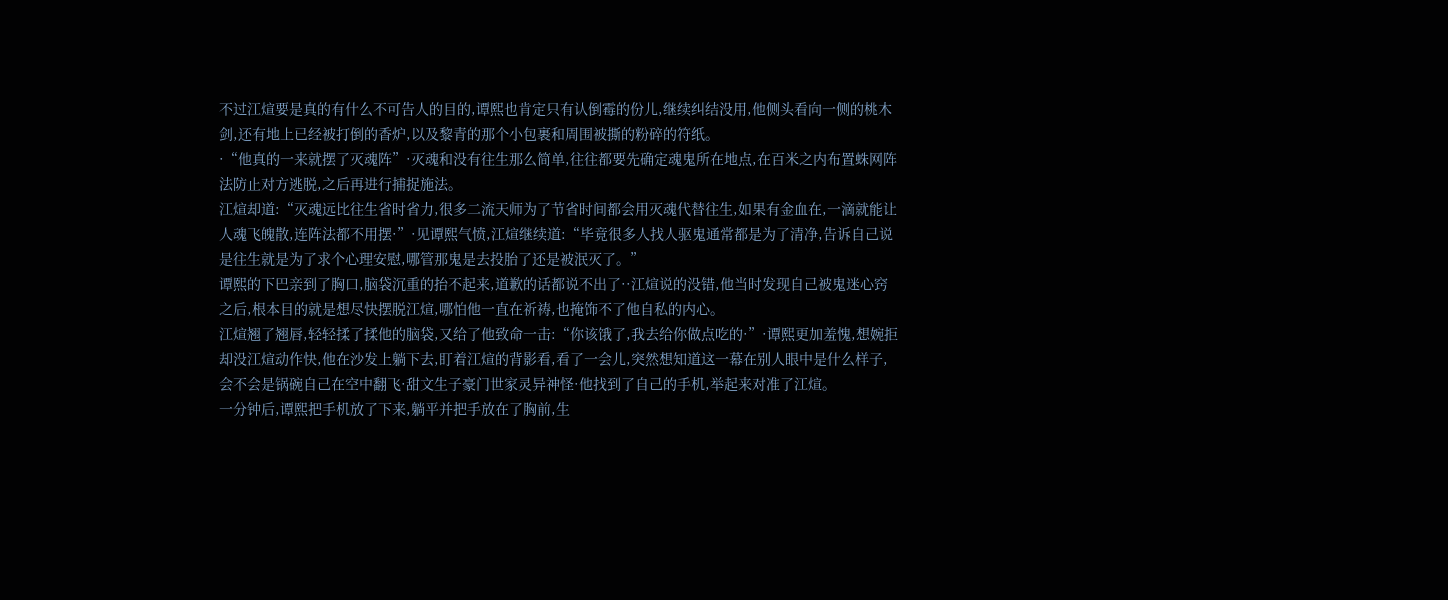不过江煊要是真的有什么不可告人的目的,谭熙也肯定只有认倒霉的份儿,继续纠结没用,他侧头看向一侧的桃木剑,还有地上已经被打倒的香炉,以及黎青的那个小包裹和周围被撕的粉碎的符纸。
·“他真的一来就摆了灭魂阵”·灭魂和没有往生那么简单,往往都要先确定魂鬼所在地点,在百米之内布置蛛网阵法防止对方逃脱,之后再进行捕捉施法。
江煊却道:“灭魂远比往生省时省力,很多二流天师为了节省时间都会用灭魂代替往生,如果有金血在,一滴就能让人魂飞魄散,连阵法都不用摆·”·见谭熙气愤,江煊继续道:“毕竟很多人找人驱鬼通常都是为了清净,告诉自己说是往生就是为了求个心理安慰,哪管那鬼是去投胎了还是被泯灭了。”
谭熙的下巴亲到了胸口,脑袋沉重的抬不起来,道歉的话都说不出了··江煊说的没错,他当时发现自己被鬼迷心窍之后,根本目的就是想尽快摆脱江煊,哪怕他一直在祈祷,也掩饰不了他自私的内心。
江煊翘了翘唇,轻轻揉了揉他的脑袋,又给了他致命一击:“你该饿了,我去给你做点吃的·”·谭熙更加羞愧,想婉拒却没江煊动作快,他在沙发上躺下去,盯着江煊的背影看,看了一会儿,突然想知道这一幕在别人眼中是什么样子,会不会是锅碗自己在空中翻飞·甜文生子豪门世家灵异神怪·他找到了自己的手机,举起来对准了江煊。
一分钟后,谭熙把手机放了下来,躺平并把手放在了胸前,生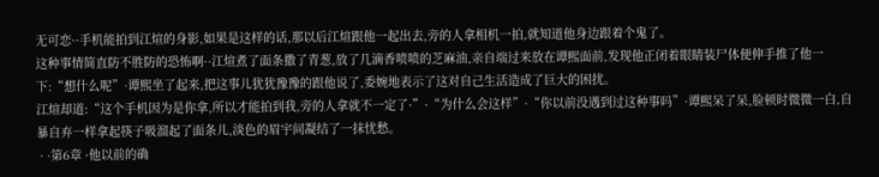无可恋··手机能拍到江煊的身影,如果是这样的话,那以后江煊跟他一起出去,旁的人拿相机一拍,就知道他身边跟着个鬼了。
这种事情简直防不胜防的恐怖啊··江煊煮了面条撒了青葱,放了几滴香喷喷的芝麻油,亲自端过来放在谭熙面前,发现他正闭着眼睛装尸体便伸手推了他一下:“想什么呢”·谭熙坐了起来,把这事儿犹犹豫豫的跟他说了,委婉地表示了这对自己生活造成了巨大的困扰。
江煊却道:“这个手机因为是你拿,所以才能拍到我,旁的人拿就不一定了·”·“为什么会这样”·“你以前没遇到过这种事吗”·谭熙呆了呆,脸顿时微微一白,自暴自弃一样拿起筷子吸溜起了面条儿,淡色的眉宇间凝结了一抹忧愁。
 · ·第6章 ·他以前的确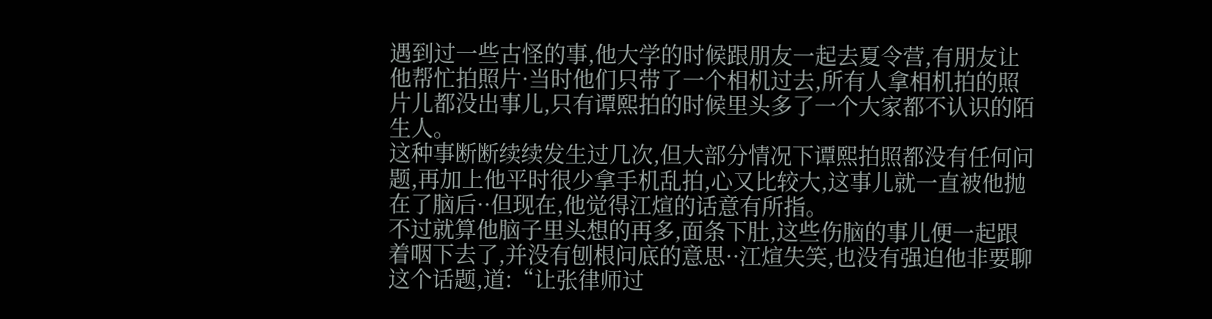遇到过一些古怪的事,他大学的时候跟朋友一起去夏令营,有朋友让他帮忙拍照片·当时他们只带了一个相机过去,所有人拿相机拍的照片儿都没出事儿,只有谭熙拍的时候里头多了一个大家都不认识的陌生人。
这种事断断续续发生过几次,但大部分情况下谭熙拍照都没有任何问题,再加上他平时很少拿手机乱拍,心又比较大,这事儿就一直被他抛在了脑后··但现在,他觉得江煊的话意有所指。
不过就算他脑子里头想的再多,面条下肚,这些伤脑的事儿便一起跟着咽下去了,并没有刨根问底的意思··江煊失笑,也没有强迫他非要聊这个话题,道:“让张律师过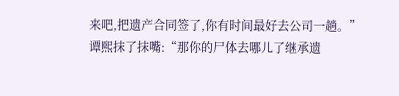来吧,把遗产合同签了,你有时间最好去公司一趟。”
谭熙抹了抹嘴:“那你的尸体去哪儿了继承遗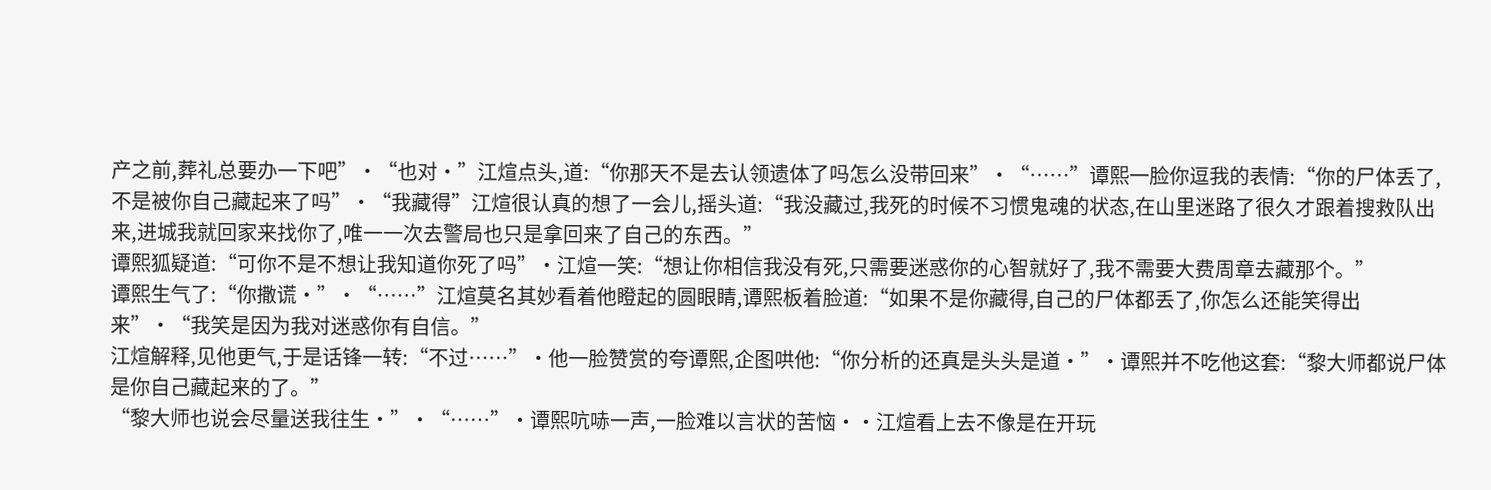产之前,葬礼总要办一下吧”·“也对·”江煊点头,道:“你那天不是去认领遗体了吗怎么没带回来”·“……”谭熙一脸你逗我的表情:“你的尸体丢了,不是被你自己藏起来了吗”·“我藏得”江煊很认真的想了一会儿,摇头道:“我没藏过,我死的时候不习惯鬼魂的状态,在山里迷路了很久才跟着搜救队出来,进城我就回家来找你了,唯一一次去警局也只是拿回来了自己的东西。”
谭熙狐疑道:“可你不是不想让我知道你死了吗”·江煊一笑:“想让你相信我没有死,只需要迷惑你的心智就好了,我不需要大费周章去藏那个。”
谭熙生气了:“你撒谎·”·“……”江煊莫名其妙看着他瞪起的圆眼睛,谭熙板着脸道:“如果不是你藏得,自己的尸体都丢了,你怎么还能笑得出来”·“我笑是因为我对迷惑你有自信。”
江煊解释,见他更气,于是话锋一转:“不过……”·他一脸赞赏的夸谭熙,企图哄他:“你分析的还真是头头是道·”·谭熙并不吃他这套:“黎大师都说尸体是你自己藏起来的了。”
“黎大师也说会尽量送我往生·”·“……”·谭熙吭哧一声,一脸难以言状的苦恼··江煊看上去不像是在开玩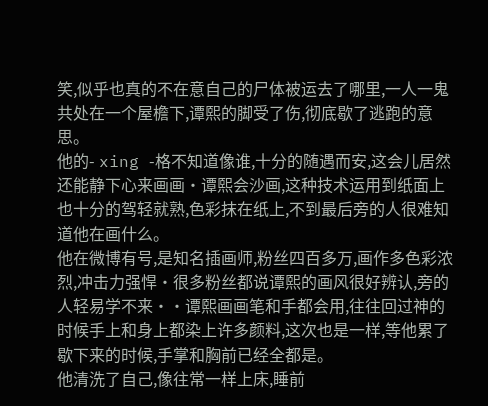笑,似乎也真的不在意自己的尸体被运去了哪里,一人一鬼共处在一个屋檐下,谭熙的脚受了伤,彻底歇了逃跑的意思。
他的- xing -格不知道像谁,十分的随遇而安,这会儿居然还能静下心来画画·谭熙会沙画,这种技术运用到纸面上也十分的驾轻就熟,色彩抹在纸上,不到最后旁的人很难知道他在画什么。
他在微博有号,是知名插画师,粉丝四百多万,画作多色彩浓烈,冲击力强悍·很多粉丝都说谭熙的画风很好辨认,旁的人轻易学不来··谭熙画画笔和手都会用,往往回过神的时候手上和身上都染上许多颜料,这次也是一样,等他累了歇下来的时候,手掌和胸前已经全都是。
他清洗了自己,像往常一样上床,睡前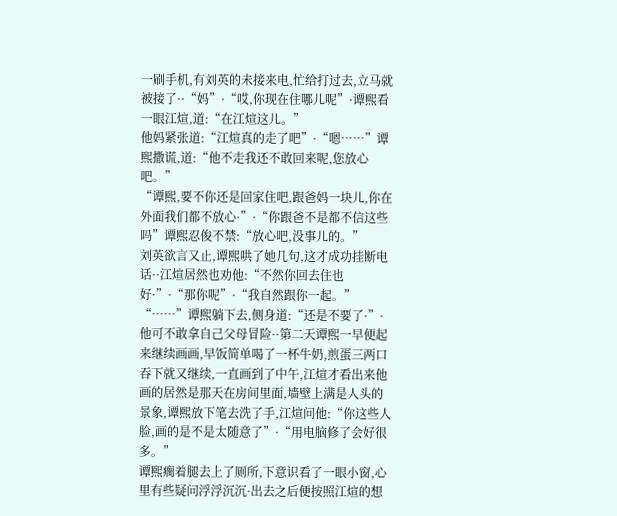一刷手机,有刘英的未接来电,忙给打过去,立马就被接了··“妈”·“哎,你现在住哪儿呢”·谭熙看一眼江煊,道:“在江煊这儿。”
他妈紧张道:“江煊真的走了吧”·“嗯……”谭熙撒谎,道:“他不走我还不敢回来呢,您放心吧。”
“谭熙,要不你还是回家住吧,跟爸妈一块儿,你在外面我们都不放心·”·“你跟爸不是都不信这些吗”谭熙忍俊不禁:“放心吧,没事儿的。”
刘英欲言又止,谭熙哄了她几句,这才成功挂断电话··江煊居然也劝他:“不然你回去住也好·”·“那你呢”·“我自然跟你一起。”
“……”谭熙躺下去,侧身道:“还是不要了·”·他可不敢拿自己父母冒险··第二天谭熙一早便起来继续画画,早饭简单喝了一杯牛奶,煎蛋三两口吞下就又继续,一直画到了中午,江煊才看出来他画的居然是那天在房间里面,墙壁上满是人头的景象,谭熙放下笔去洗了手,江煊问他:“你这些人脸,画的是不是太随意了”·“用电脑修了会好很多。”
谭熙瘸着腿去上了厕所,下意识看了一眼小窗,心里有些疑问浮浮沉沉·出去之后便按照江煊的想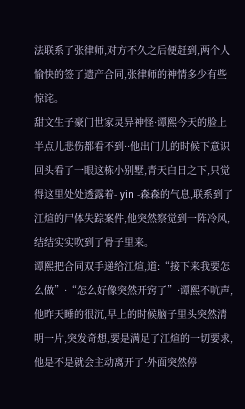法联系了张律师,对方不久之后便赶到,两个人愉快的签了遗产合同,张律师的神情多少有些惊诧。
甜文生子豪门世家灵异神怪·谭熙今天的脸上半点儿悲伤都看不到··他出门儿的时候下意识回头看了一眼这栋小别墅,青天白日之下,只觉得这里处处透露着- yin -森森的气息,联系到了江煊的尸体失踪案件,他突然察觉到一阵冷风,结结实实吹到了骨子里来。
谭熙把合同双手递给江煊,道:“接下来我要怎么做”·“怎么好像突然开窍了”·谭熙不吭声,他昨天睡的很沉,早上的时候脑子里头突然清明一片,突发奇想,要是满足了江煊的一切要求,他是不是就会主动离开了·外面突然停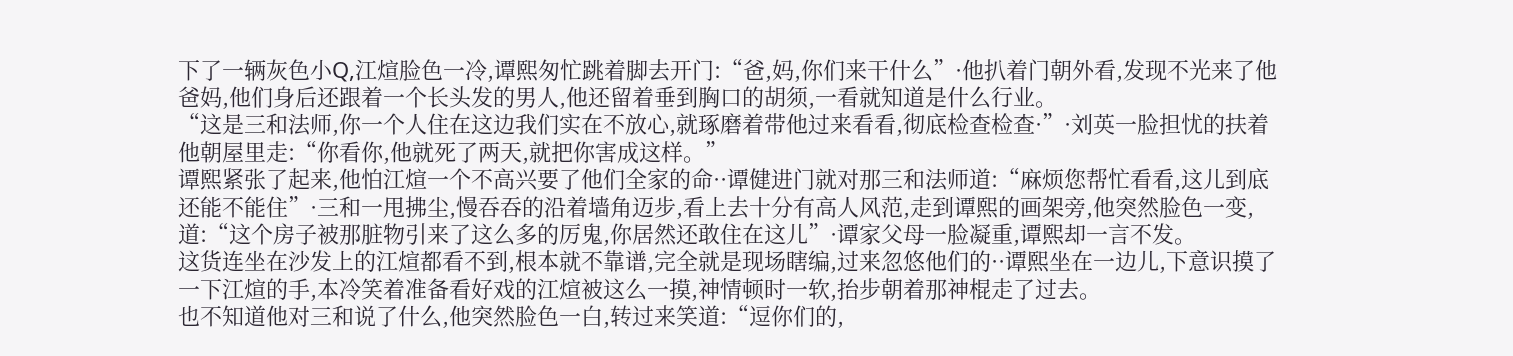下了一辆灰色小Q,江煊脸色一冷,谭熙匆忙跳着脚去开门:“爸,妈,你们来干什么”·他扒着门朝外看,发现不光来了他爸妈,他们身后还跟着一个长头发的男人,他还留着垂到胸口的胡须,一看就知道是什么行业。
“这是三和法师,你一个人住在这边我们实在不放心,就琢磨着带他过来看看,彻底检查检查·”·刘英一脸担忧的扶着他朝屋里走:“你看你,他就死了两天,就把你害成这样。”
谭熙紧张了起来,他怕江煊一个不高兴要了他们全家的命··谭健进门就对那三和法师道:“麻烦您帮忙看看,这儿到底还能不能住”·三和一甩拂尘,慢吞吞的沿着墙角迈步,看上去十分有高人风范,走到谭熙的画架旁,他突然脸色一变,道:“这个房子被那脏物引来了这么多的厉鬼,你居然还敢住在这儿”·谭家父母一脸凝重,谭熙却一言不发。
这货连坐在沙发上的江煊都看不到,根本就不靠谱,完全就是现场瞎编,过来忽悠他们的··谭熙坐在一边儿,下意识摸了一下江煊的手,本冷笑着准备看好戏的江煊被这么一摸,神情顿时一软,抬步朝着那神棍走了过去。
也不知道他对三和说了什么,他突然脸色一白,转过来笑道:“逗你们的,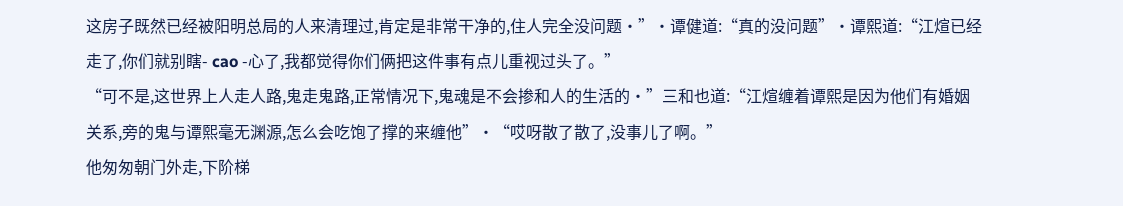这房子既然已经被阳明总局的人来清理过,肯定是非常干净的,住人完全没问题·”·谭健道:“真的没问题”·谭熙道:“江煊已经走了,你们就别瞎- cao -心了,我都觉得你们俩把这件事有点儿重视过头了。”
“可不是,这世界上人走人路,鬼走鬼路,正常情况下,鬼魂是不会掺和人的生活的·”三和也道:“江煊缠着谭熙是因为他们有婚姻关系,旁的鬼与谭熙毫无渊源,怎么会吃饱了撑的来缠他”·“哎呀散了散了,没事儿了啊。”
他匆匆朝门外走,下阶梯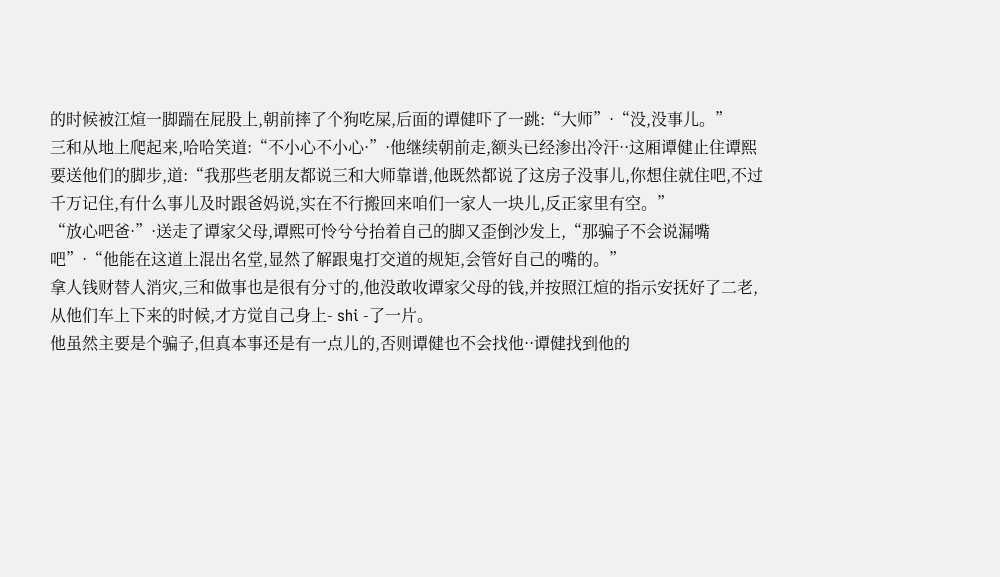的时候被江煊一脚踹在屁股上,朝前摔了个狗吃屎,后面的谭健吓了一跳:“大师”·“没,没事儿。”
三和从地上爬起来,哈哈笑道:“不小心不小心·”·他继续朝前走,额头已经渗出冷汗··这厢谭健止住谭熙要送他们的脚步,道:“我那些老朋友都说三和大师靠谱,他既然都说了这房子没事儿,你想住就住吧,不过千万记住,有什么事儿及时跟爸妈说,实在不行搬回来咱们一家人一块儿,反正家里有空。”
“放心吧爸·”·送走了谭家父母,谭熙可怜兮兮抬着自己的脚又歪倒沙发上,“那骗子不会说漏嘴吧”·“他能在这道上混出名堂,显然了解跟鬼打交道的规矩,会管好自己的嘴的。”
拿人钱财替人消灾,三和做事也是很有分寸的,他没敢收谭家父母的钱,并按照江煊的指示安抚好了二老,从他们车上下来的时候,才方觉自己身上- shi -了一片。
他虽然主要是个骗子,但真本事还是有一点儿的,否则谭健也不会找他··谭健找到他的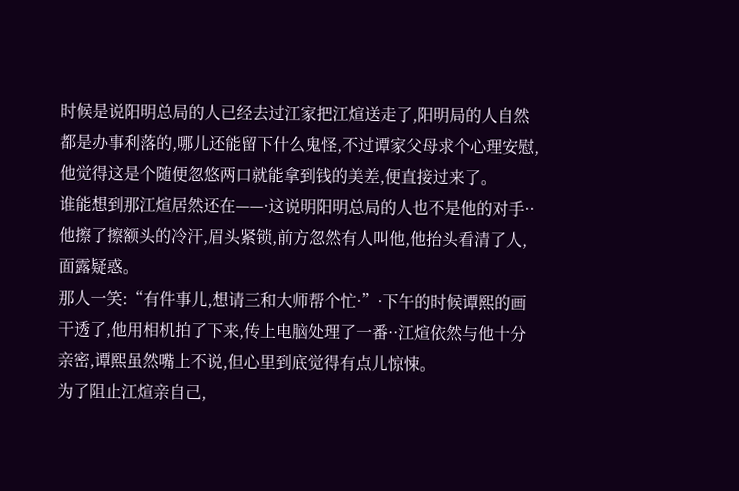时候是说阳明总局的人已经去过江家把江煊送走了,阳明局的人自然都是办事利落的,哪儿还能留下什么鬼怪,不过谭家父母求个心理安慰,他觉得这是个随便忽悠两口就能拿到钱的美差,便直接过来了。
谁能想到那江煊居然还在——·这说明阳明总局的人也不是他的对手··他擦了擦额头的冷汗,眉头紧锁,前方忽然有人叫他,他抬头看清了人,面露疑惑。
那人一笑:“有件事儿,想请三和大师帮个忙·”·下午的时候谭熙的画干透了,他用相机拍了下来,传上电脑处理了一番··江煊依然与他十分亲密,谭熙虽然嘴上不说,但心里到底觉得有点儿惊悚。
为了阻止江煊亲自己,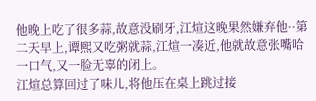他晚上吃了很多蒜,故意没刷牙,江煊这晚果然嫌弃他··第二天早上,谭熙又吃粥就蒜,江煊一凑近,他就故意张嘴哈一口气,又一脸无辜的闭上。
江煊总算回过了味儿,将他压在桌上跳过接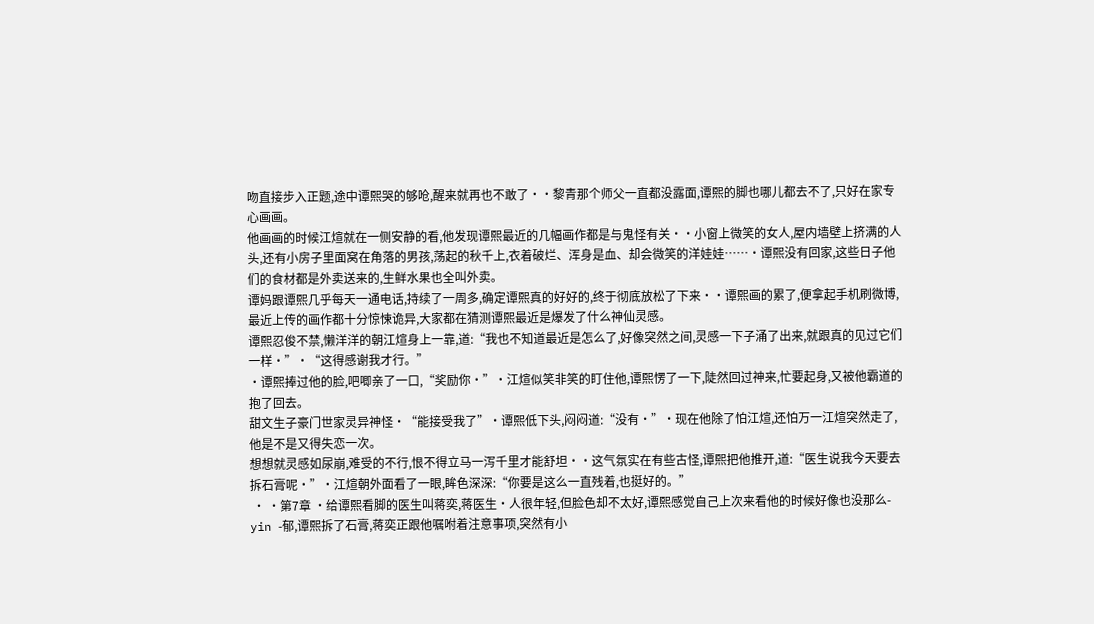吻直接步入正题,途中谭熙哭的够呛,醒来就再也不敢了··黎青那个师父一直都没露面,谭熙的脚也哪儿都去不了,只好在家专心画画。
他画画的时候江煊就在一侧安静的看,他发现谭熙最近的几幅画作都是与鬼怪有关··小窗上微笑的女人,屋内墙壁上挤满的人头,还有小房子里面窝在角落的男孩,荡起的秋千上,衣着破烂、浑身是血、却会微笑的洋娃娃……·谭熙没有回家,这些日子他们的食材都是外卖送来的,生鲜水果也全叫外卖。
谭妈跟谭熙几乎每天一通电话,持续了一周多,确定谭熙真的好好的,终于彻底放松了下来··谭熙画的累了,便拿起手机刷微博,最近上传的画作都十分惊悚诡异,大家都在猜测谭熙最近是爆发了什么神仙灵感。
谭熙忍俊不禁,懒洋洋的朝江煊身上一靠,道:“我也不知道最近是怎么了,好像突然之间,灵感一下子涌了出来,就跟真的见过它们一样·”·“这得感谢我才行。”
·谭熙捧过他的脸,吧唧亲了一口,“奖励你·”·江煊似笑非笑的盯住他,谭熙愣了一下,陡然回过神来,忙要起身,又被他霸道的抱了回去。
甜文生子豪门世家灵异神怪·“能接受我了”·谭熙低下头,闷闷道:“没有·”·现在他除了怕江煊,还怕万一江煊突然走了,他是不是又得失恋一次。
想想就灵感如尿崩,难受的不行,恨不得立马一泻千里才能舒坦··这气氛实在有些古怪,谭熙把他推开,道:“医生说我今天要去拆石膏呢·”·江煊朝外面看了一眼,眸色深深:“你要是这么一直残着,也挺好的。”
 · ·第7章 ·给谭熙看脚的医生叫蒋奕,蒋医生·人很年轻,但脸色却不太好,谭熙感觉自己上次来看他的时候好像也没那么- yin -郁,谭熙拆了石膏,蒋奕正跟他嘱咐着注意事项,突然有小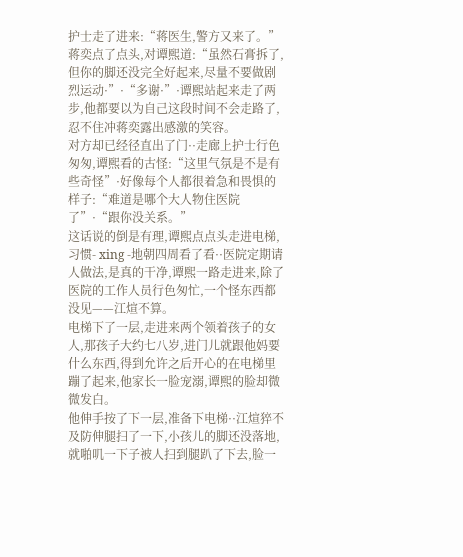护士走了进来:“蒋医生,警方又来了。”
蒋奕点了点头,对谭熙道:“虽然石膏拆了,但你的脚还没完全好起来,尽量不要做剧烈运动·”·“多谢·”·谭熙站起来走了两步,他都要以为自己这段时间不会走路了,忍不住冲蒋奕露出感激的笑容。
对方却已经径直出了门··走廊上护士行色匆匆,谭熙看的古怪:“这里气氛是不是有些奇怪”·好像每个人都很着急和畏惧的样子:“难道是哪个大人物住医院了”·“跟你没关系。”
这话说的倒是有理,谭熙点点头走进电梯,习惯- xing -地朝四周看了看··医院定期请人做法,是真的干净,谭熙一路走进来,除了医院的工作人员行色匆忙,一个怪东西都没见——江煊不算。
电梯下了一层,走进来两个领着孩子的女人,那孩子大约七八岁,进门儿就跟他妈要什么东西,得到允许之后开心的在电梯里蹦了起来,他家长一脸宠溺,谭熙的脸却微微发白。
他伸手按了下一层,准备下电梯··江煊猝不及防伸腿扫了一下,小孩儿的脚还没落地,就啪叽一下子被人扫到腿趴了下去,脸一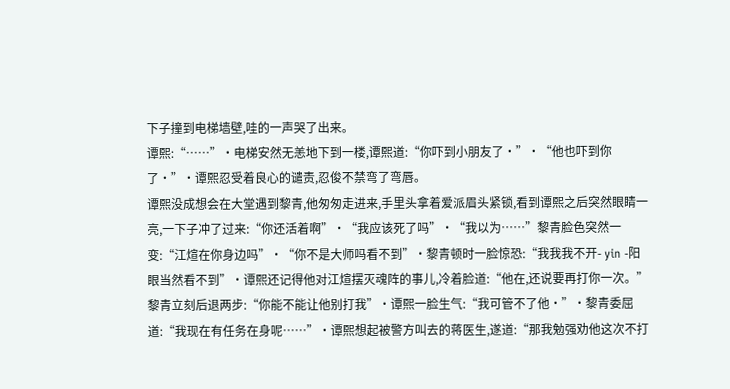下子撞到电梯墙壁,哇的一声哭了出来。
谭熙:“……”·电梯安然无恙地下到一楼,谭熙道:“你吓到小朋友了·”·“他也吓到你了·”·谭熙忍受着良心的谴责,忍俊不禁弯了弯唇。
谭熙没成想会在大堂遇到黎青,他匆匆走进来,手里头拿着爱派眉头紧锁,看到谭熙之后突然眼睛一亮,一下子冲了过来:“你还活着啊”·“我应该死了吗”·“我以为……”黎青脸色突然一变:“江煊在你身边吗”·“你不是大师吗看不到”·黎青顿时一脸惊恐:“我我我不开- yin -阳眼当然看不到”·谭熙还记得他对江煊摆灭魂阵的事儿,冷着脸道:“他在,还说要再打你一次。”
黎青立刻后退两步:“你能不能让他别打我”·谭熙一脸生气:“我可管不了他·”·黎青委屈道:“我现在有任务在身呢……”·谭熙想起被警方叫去的蒋医生,遂道:“那我勉强劝他这次不打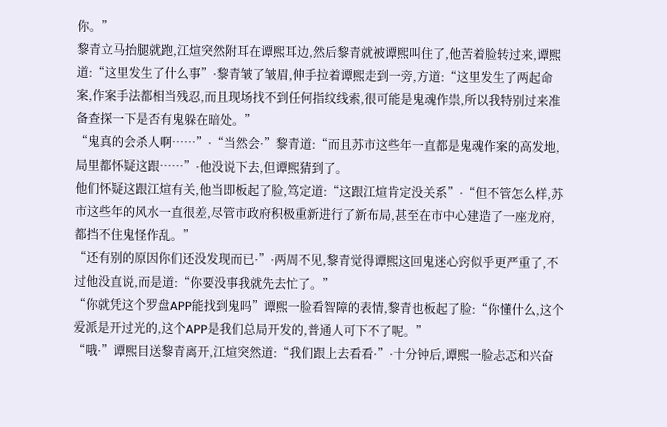你。”
黎青立马抬腿就跑,江煊突然附耳在谭熙耳边,然后黎青就被谭熙叫住了,他苦着脸转过来,谭熙道:“这里发生了什么事”·黎青皱了皱眉,伸手拉着谭熙走到一旁,方道:“这里发生了两起命案,作案手法都相当残忍,而且现场找不到任何指纹线索,很可能是鬼魂作祟,所以我特别过来准备查探一下是否有鬼躲在暗处。”
“鬼真的会杀人啊……”·“当然会·”黎青道:“而且苏市这些年一直都是鬼魂作案的高发地,局里都怀疑这跟……”·他没说下去,但谭熙猜到了。
他们怀疑这跟江煊有关,他当即板起了脸,笃定道:“这跟江煊肯定没关系”·“但不管怎么样,苏市这些年的风水一直很差,尽管市政府积极重新进行了新布局,甚至在市中心建造了一座龙府,都挡不住鬼怪作乱。”
“还有别的原因你们还没发现而已·”·两周不见,黎青觉得谭熙这回鬼迷心窍似乎更严重了,不过他没直说,而是道:“你要没事我就先去忙了。”
“你就凭这个罗盘APP能找到鬼吗”谭熙一脸看智障的表情,黎青也板起了脸:“你懂什么,这个爱派是开过光的,这个APP是我们总局开发的,普通人可下不了呢。”
“哦·”谭熙目送黎青离开,江煊突然道:“我们跟上去看看·”·十分钟后,谭熙一脸忐忑和兴奋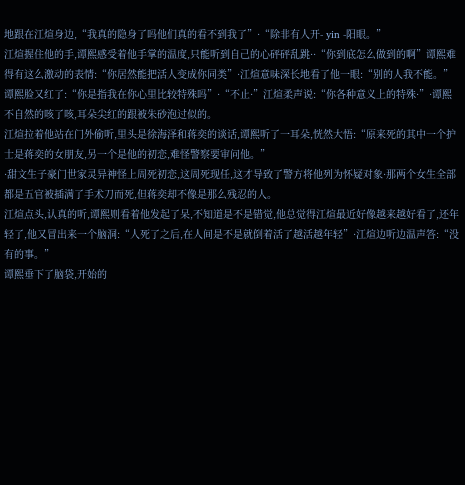地跟在江煊身边,“我真的隐身了吗他们真的看不到我了”·“除非有人开- yin -阳眼。”
江煊握住他的手,谭熙感受着他手掌的温度,只能听到自己的心砰砰乱跳··“你到底怎么做到的啊”谭熙难得有这么激动的表情:“你居然能把活人变成你同类”·江煊意味深长地看了他一眼:“别的人我不能。”
谭熙脸又红了:“你是指我在你心里比较特殊吗”·“不止·”江煊柔声说:“你各种意义上的特殊·”·谭熙不自然的咳了咳,耳朵尖红的跟被朱砂泡过似的。
江煊拉着他站在门外偷听,里头是徐海泽和蒋奕的谈话,谭熙听了一耳朵,恍然大悟:“原来死的其中一个护士是蒋奕的女朋友,另一个是他的初恋,难怪警察要审问他。”
·甜文生子豪门世家灵异神怪上周死初恋,这周死现任,这才导致了警方将他列为怀疑对象·那两个女生全部都是五官被插满了手术刀而死,但蒋奕却不像是那么残忍的人。
江煊点头,认真的听,谭熙则看着他发起了呆,不知道是不是错觉,他总觉得江煊最近好像越来越好看了,还年轻了,他又冒出来一个脑洞:“人死了之后,在人间是不是就倒着活了越活越年轻”·江煊边听边温声答:“没有的事。”
谭熙垂下了脑袋,开始的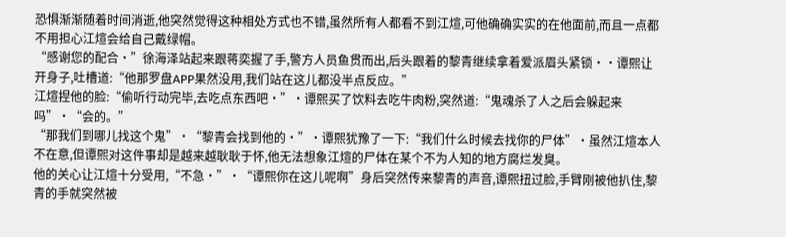恐惧渐渐随着时间消逝,他突然觉得这种相处方式也不错,虽然所有人都看不到江煊,可他确确实实的在他面前,而且一点都不用担心江煊会给自己戴绿帽。
“感谢您的配合·”徐海泽站起来跟蒋奕握了手,警方人员鱼贯而出,后头跟着的黎青继续拿着爱派眉头紧锁··谭熙让开身子,吐槽道:“他那罗盘APP果然没用,我们站在这儿都没半点反应。”
江煊捏他的脸:“偷听行动完毕,去吃点东西吧·”·谭熙买了饮料去吃牛肉粉,突然道:“鬼魂杀了人之后会躲起来吗”·“会的。”
“那我们到哪儿找这个鬼”·“黎青会找到他的·”·谭熙犹豫了一下:“我们什么时候去找你的尸体”·虽然江煊本人不在意,但谭熙对这件事却是越来越耿耿于怀,他无法想象江煊的尸体在某个不为人知的地方腐烂发臭。
他的关心让江煊十分受用,“不急·”·“谭熙你在这儿呢啊”身后突然传来黎青的声音,谭熙扭过脸,手臂刚被他扒住,黎青的手就突然被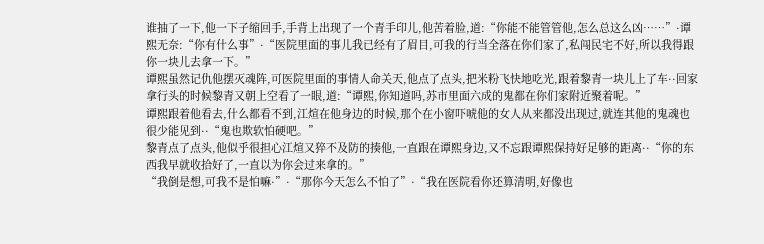谁抽了一下,他一下子缩回手,手背上出现了一个青手印儿,他苦着脸,道:“你能不能管管他,怎么总这么凶……”·谭熙无奈:“你有什么事”·“医院里面的事儿我已经有了眉目,可我的行当全落在你们家了,私闯民宅不好,所以我得跟你一块儿去拿一下。”
谭熙虽然记仇他摆灭魂阵,可医院里面的事情人命关天,他点了点头,把米粉飞快地吃光,跟着黎青一块儿上了车··回家拿行头的时候黎青又朝上空看了一眼,道:“谭熙,你知道吗,苏市里面六成的鬼都在你们家附近聚着呢。”
谭熙跟着他看去,什么都看不到,江煊在他身边的时候,那个在小窗吓唬他的女人从来都没出现过,就连其他的鬼魂也很少能见到··“鬼也欺软怕硬吧。”
黎青点了点头,他似乎很担心江煊又猝不及防的揍他,一直跟在谭熙身边,又不忘跟谭熙保持好足够的距离··“你的东西我早就收拾好了,一直以为你会过来拿的。”
“我倒是想,可我不是怕嘛·”·“那你今天怎么不怕了”·“我在医院看你还算清明,好像也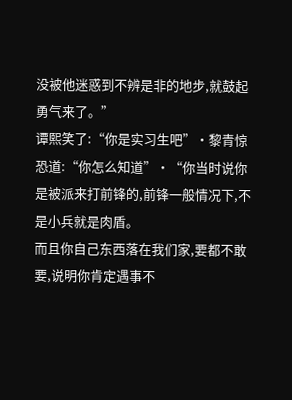没被他迷惑到不辨是非的地步,就鼓起勇气来了。”
谭熙笑了:“你是实习生吧”·黎青惊恐道:“你怎么知道”·“你当时说你是被派来打前锋的,前锋一般情况下,不是小兵就是肉盾。
而且你自己东西落在我们家,要都不敢要,说明你肯定遇事不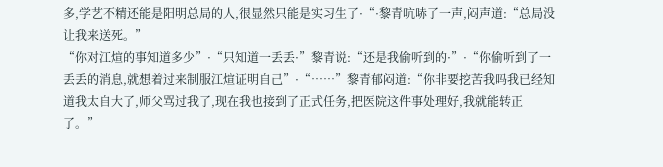多,学艺不精还能是阳明总局的人,很显然只能是实习生了·“·黎青吭哧了一声,闷声道:“总局没让我来送死。”
“你对江煊的事知道多少”·“只知道一丢丢·”黎青说:“还是我偷听到的·”·“你偷听到了一丢丢的消息,就想着过来制服江煊证明自己”·“……”黎青郁闷道:“你非要挖苦我吗我已经知道我太自大了,师父骂过我了,现在我也接到了正式任务,把医院这件事处理好,我就能转正了。”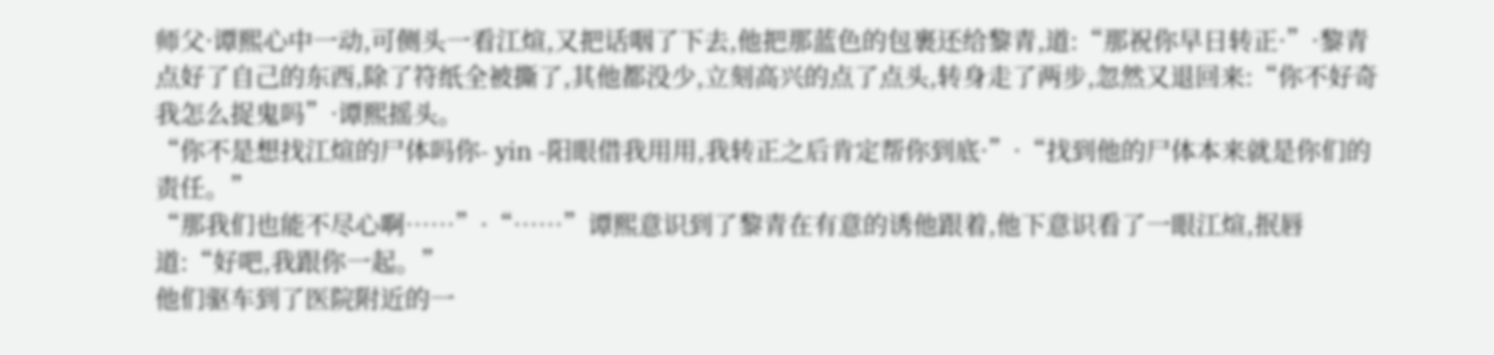师父·谭熙心中一动,可侧头一看江煊,又把话咽了下去,他把那蓝色的包裹还给黎青,道:“那祝你早日转正·”·黎青点好了自己的东西,除了符纸全被撕了,其他都没少,立刻高兴的点了点头,转身走了两步,忽然又退回来:“你不好奇我怎么捉鬼吗”·谭熙摇头。
“你不是想找江煊的尸体吗你- yin -阳眼借我用用,我转正之后肯定帮你到底·”·“找到他的尸体本来就是你们的责任。”
“那我们也能不尽心啊……”·“……”谭熙意识到了黎青在有意的诱他跟着,他下意识看了一眼江煊,抿唇道:“好吧,我跟你一起。”
他们驱车到了医院附近的一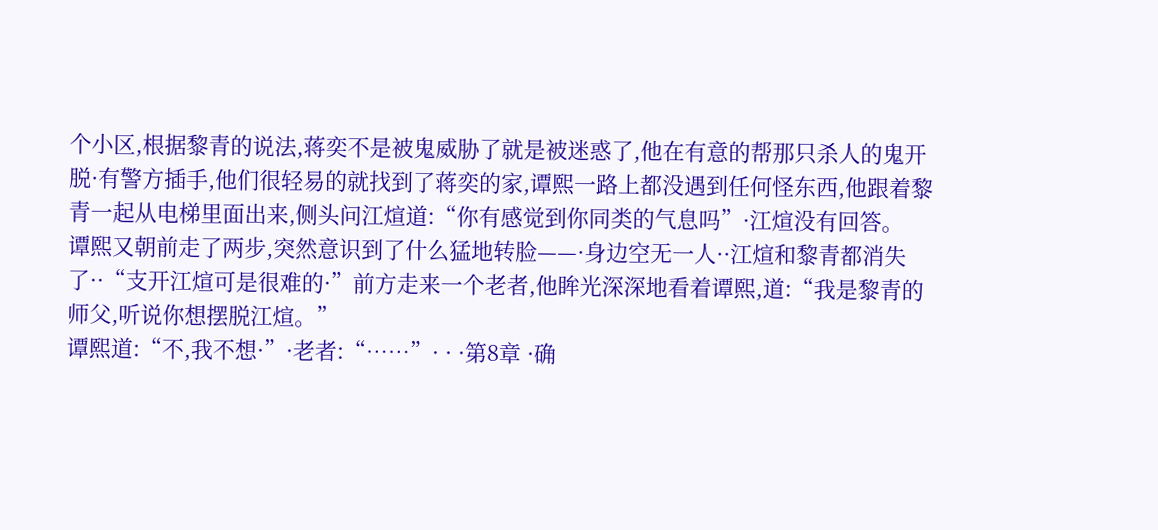个小区,根据黎青的说法,蒋奕不是被鬼威胁了就是被迷惑了,他在有意的帮那只杀人的鬼开脱·有警方插手,他们很轻易的就找到了蒋奕的家,谭熙一路上都没遇到任何怪东西,他跟着黎青一起从电梯里面出来,侧头问江煊道:“你有感觉到你同类的气息吗”·江煊没有回答。
谭熙又朝前走了两步,突然意识到了什么猛地转脸——·身边空无一人··江煊和黎青都消失了··“支开江煊可是很难的·”前方走来一个老者,他眸光深深地看着谭熙,道:“我是黎青的师父,听说你想摆脱江煊。”
谭熙道:“不,我不想·”·老者:“……”· · ·第8章 ·确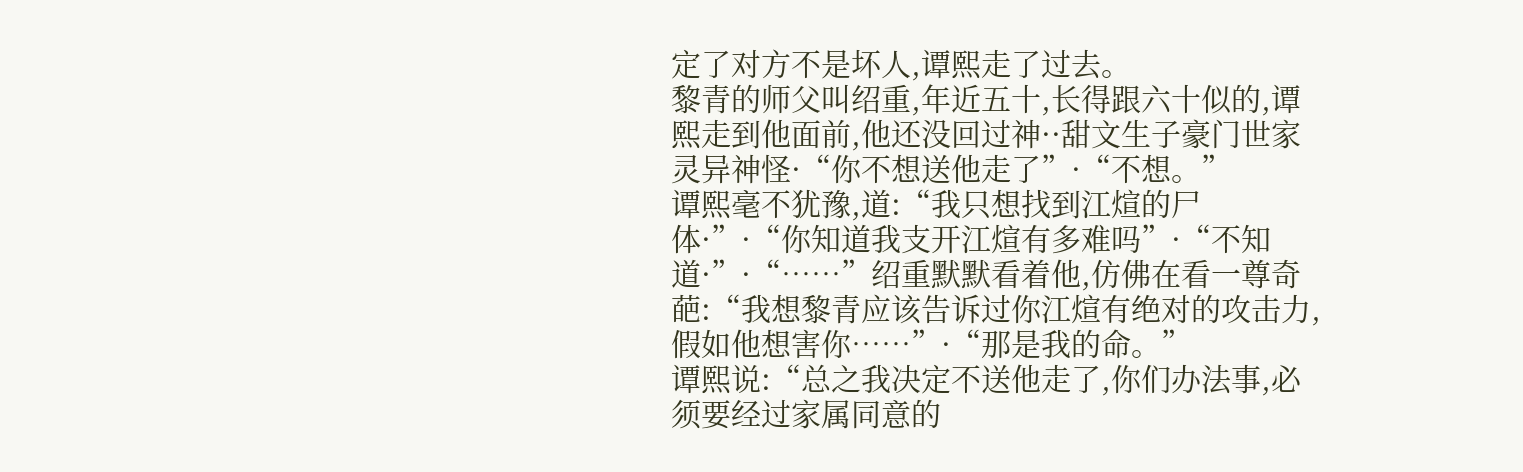定了对方不是坏人,谭熙走了过去。
黎青的师父叫绍重,年近五十,长得跟六十似的,谭熙走到他面前,他还没回过神··甜文生子豪门世家灵异神怪·“你不想送他走了”·“不想。”
谭熙毫不犹豫,道:“我只想找到江煊的尸体·”·“你知道我支开江煊有多难吗”·“不知道·”·“……”绍重默默看着他,仿佛在看一尊奇葩:“我想黎青应该告诉过你江煊有绝对的攻击力,假如他想害你……”·“那是我的命。”
谭熙说:“总之我决定不送他走了,你们办法事,必须要经过家属同意的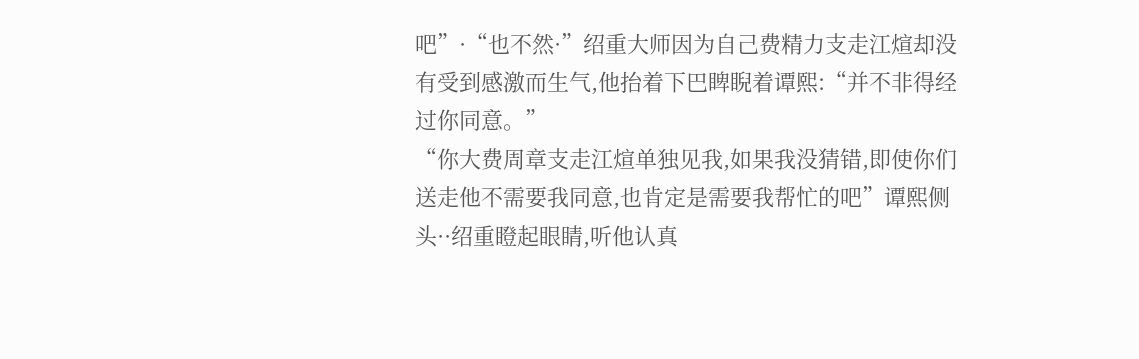吧”·“也不然·”绍重大师因为自己费精力支走江煊却没有受到感激而生气,他抬着下巴睥睨着谭熙:“并不非得经过你同意。”
“你大费周章支走江煊单独见我,如果我没猜错,即使你们送走他不需要我同意,也肯定是需要我帮忙的吧”谭熙侧头··绍重瞪起眼睛,听他认真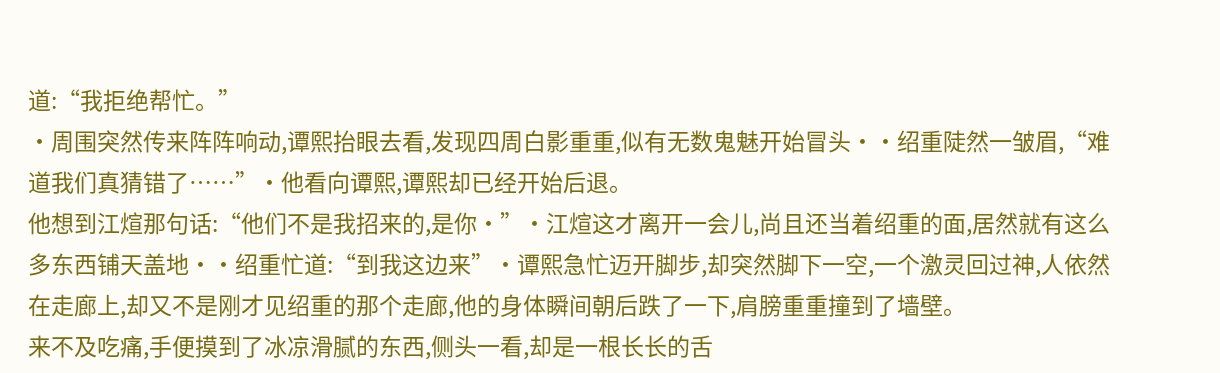道:“我拒绝帮忙。”
·周围突然传来阵阵响动,谭熙抬眼去看,发现四周白影重重,似有无数鬼魅开始冒头··绍重陡然一皱眉,“难道我们真猜错了……”·他看向谭熙,谭熙却已经开始后退。
他想到江煊那句话:“他们不是我招来的,是你·”·江煊这才离开一会儿,尚且还当着绍重的面,居然就有这么多东西铺天盖地··绍重忙道:“到我这边来”·谭熙急忙迈开脚步,却突然脚下一空,一个激灵回过神,人依然在走廊上,却又不是刚才见绍重的那个走廊,他的身体瞬间朝后跌了一下,肩膀重重撞到了墙壁。
来不及吃痛,手便摸到了冰凉滑腻的东西,侧头一看,却是一根长长的舌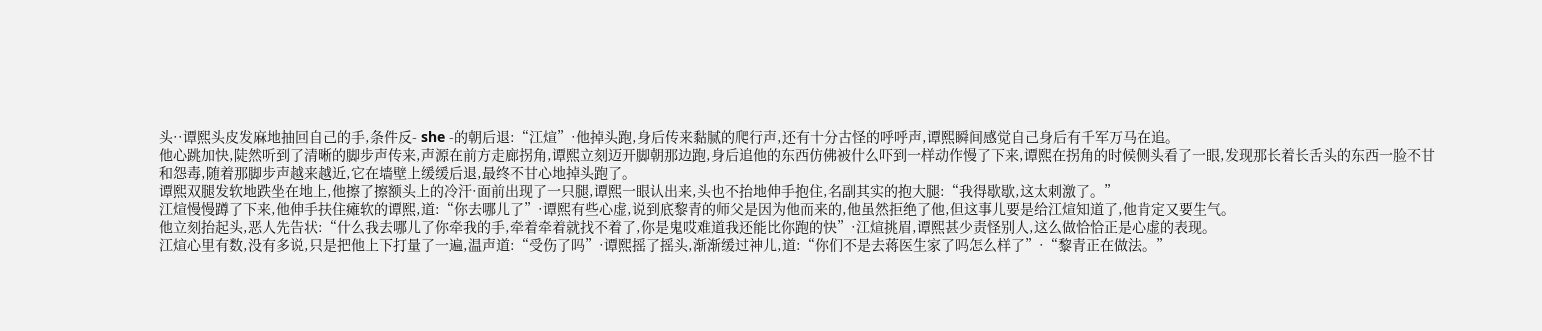头··谭熙头皮发麻地抽回自己的手,条件反- she -的朝后退:“江煊”·他掉头跑,身后传来黏腻的爬行声,还有十分古怪的呼呼声,谭熙瞬间感觉自己身后有千军万马在追。
他心跳加快,陡然听到了清晰的脚步声传来,声源在前方走廊拐角,谭熙立刻迈开脚朝那边跑,身后追他的东西仿佛被什么吓到一样动作慢了下来,谭熙在拐角的时候侧头看了一眼,发现那长着长舌头的东西一脸不甘和怨毒,随着那脚步声越来越近,它在墙壁上缓缓后退,最终不甘心地掉头跑了。
谭熙双腿发软地跌坐在地上,他擦了擦额头上的冷汗·面前出现了一只腿,谭熙一眼认出来,头也不抬地伸手抱住,名副其实的抱大腿:“我得歇歇,这太刺激了。”
江煊慢慢蹲了下来,他伸手扶住瘫软的谭熙,道:“你去哪儿了”·谭熙有些心虚,说到底黎青的师父是因为他而来的,他虽然拒绝了他,但这事儿要是给江煊知道了,他肯定又要生气。
他立刻抬起头,恶人先告状:“什么我去哪儿了你牵我的手,牵着牵着就找不着了,你是鬼哎难道我还能比你跑的快”·江煊挑眉,谭熙甚少责怪别人,这么做恰恰正是心虚的表现。
江煊心里有数,没有多说,只是把他上下打量了一遍,温声道:“受伤了吗”·谭熙摇了摇头,渐渐缓过神儿,道:“你们不是去蒋医生家了吗怎么样了”·“黎青正在做法。”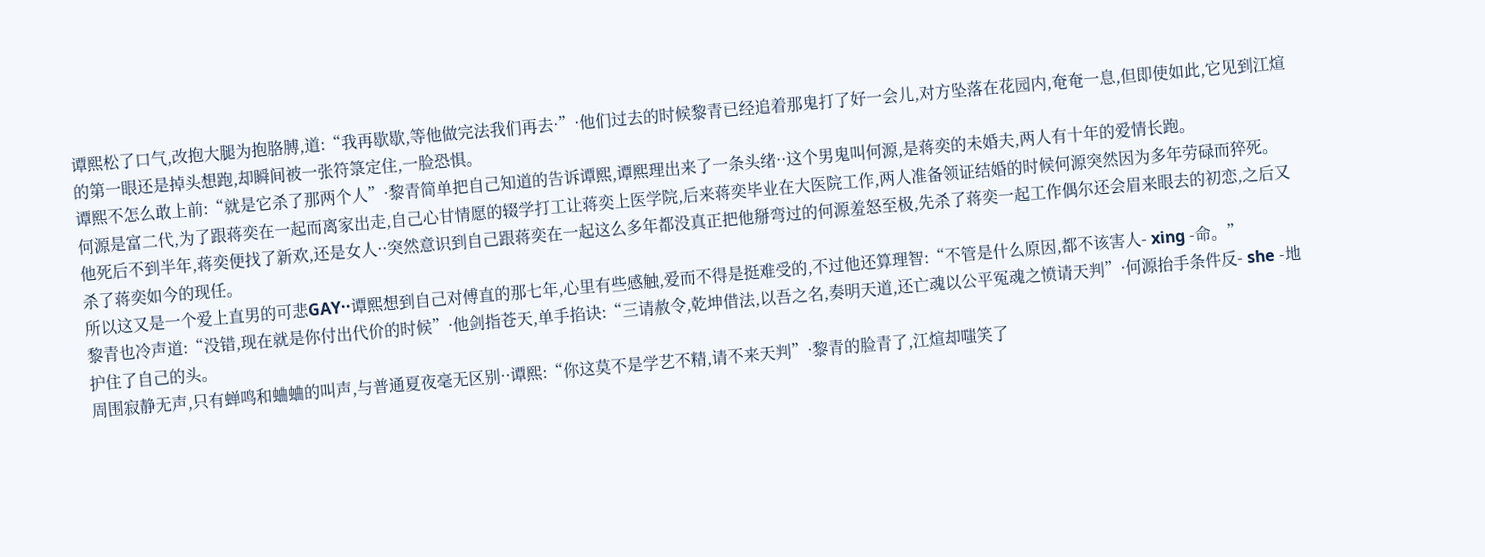谭熙松了口气,改抱大腿为抱胳膊,道:“我再歇歇,等他做完法我们再去·”·他们过去的时候黎青已经追着那鬼打了好一会儿,对方坠落在花园内,奄奄一息,但即使如此,它见到江煊的第一眼还是掉头想跑,却瞬间被一张符箓定住,一脸恐惧。
谭熙不怎么敢上前:“就是它杀了那两个人”·黎青简单把自己知道的告诉谭熙,谭熙理出来了一条头绪··这个男鬼叫何源,是蒋奕的未婚夫,两人有十年的爱情长跑。
何源是富二代,为了跟蒋奕在一起而离家出走,自己心甘情愿的辍学打工让蒋奕上医学院,后来蒋奕毕业在大医院工作,两人准备领证结婚的时候何源突然因为多年劳碌而猝死。
他死后不到半年,蒋奕便找了新欢,还是女人··突然意识到自己跟蒋奕在一起这么多年都没真正把他掰弯过的何源羞怒至极,先杀了蒋奕一起工作偶尔还会眉来眼去的初恋,之后又杀了蒋奕如今的现任。
所以这又是一个爱上直男的可悲GAY··谭熙想到自己对傅直的那七年,心里有些感触,爱而不得是挺难受的,不过他还算理智:“不管是什么原因,都不该害人- xing -命。”
黎青也冷声道:“没错,现在就是你付出代价的时候”·他剑指苍天,单手掐诀:“三请赦令,乾坤借法,以吾之名,奏明天道,还亡魂以公平冤魂之愤请天判”·何源抬手条件反- she -地护住了自己的头。
周围寂静无声,只有蝉鸣和蛐蛐的叫声,与普通夏夜毫无区别··谭熙:“你这莫不是学艺不精,请不来天判”·黎青的脸青了,江煊却嗤笑了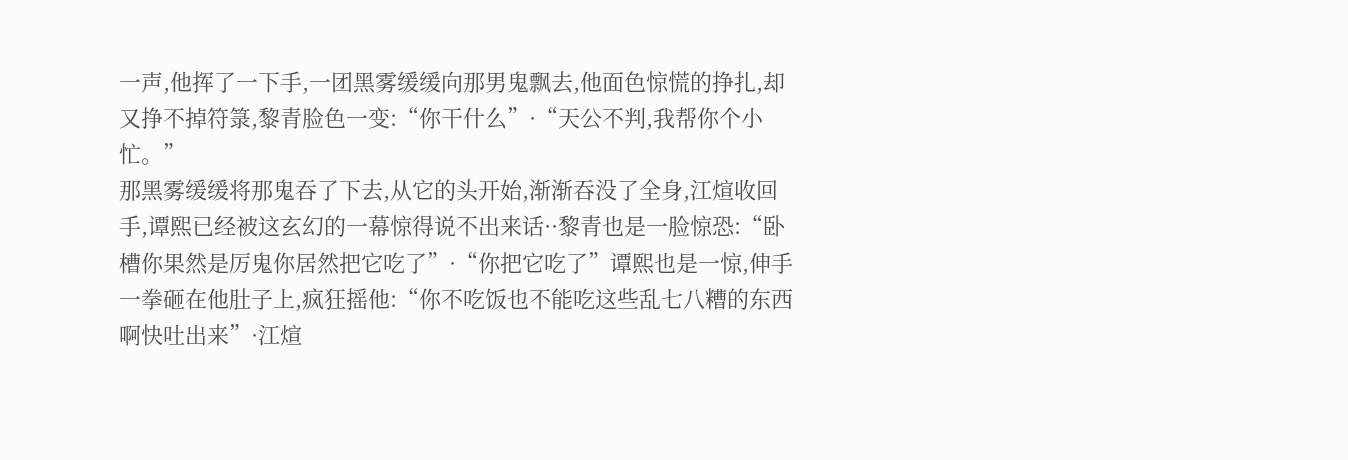一声,他挥了一下手,一团黑雾缓缓向那男鬼飘去,他面色惊慌的挣扎,却又挣不掉符箓,黎青脸色一变:“你干什么”·“天公不判,我帮你个小忙。”
那黑雾缓缓将那鬼吞了下去,从它的头开始,渐渐吞没了全身,江煊收回手,谭熙已经被这玄幻的一幕惊得说不出来话··黎青也是一脸惊恐:“卧槽你果然是厉鬼你居然把它吃了”·“你把它吃了”谭熙也是一惊,伸手一拳砸在他肚子上,疯狂摇他:“你不吃饭也不能吃这些乱七八糟的东西啊快吐出来”·江煊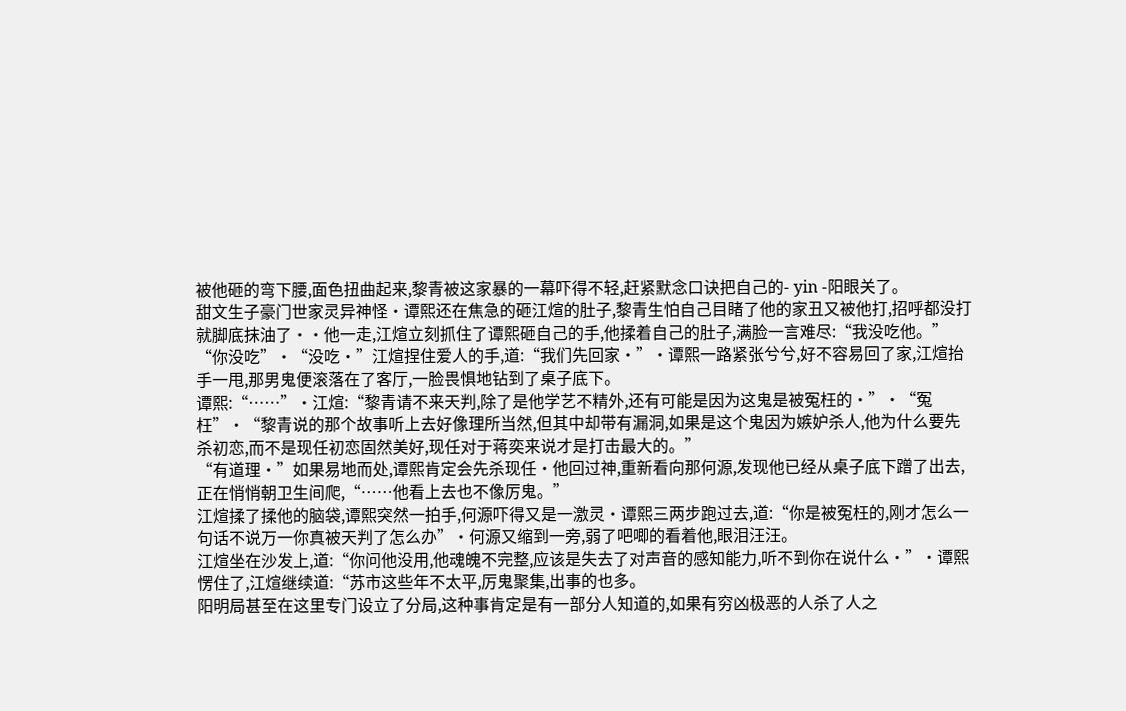被他砸的弯下腰,面色扭曲起来,黎青被这家暴的一幕吓得不轻,赶紧默念口诀把自己的- yin -阳眼关了。
甜文生子豪门世家灵异神怪·谭熙还在焦急的砸江煊的肚子,黎青生怕自己目睹了他的家丑又被他打,招呼都没打就脚底抹油了··他一走,江煊立刻抓住了谭熙砸自己的手,他揉着自己的肚子,满脸一言难尽:“我没吃他。”
“你没吃”·“没吃·”江煊捏住爱人的手,道:“我们先回家·”·谭熙一路紧张兮兮,好不容易回了家,江煊抬手一甩,那男鬼便滚落在了客厅,一脸畏惧地钻到了桌子底下。
谭熙:“……”·江煊:“黎青请不来天判,除了是他学艺不精外,还有可能是因为这鬼是被冤枉的·”·“冤枉”·“黎青说的那个故事听上去好像理所当然,但其中却带有漏洞,如果是这个鬼因为嫉妒杀人,他为什么要先杀初恋,而不是现任初恋固然美好,现任对于蒋奕来说才是打击最大的。”
“有道理·”如果易地而处,谭熙肯定会先杀现任·他回过神,重新看向那何源,发现他已经从桌子底下蹭了出去,正在悄悄朝卫生间爬,“……他看上去也不像厉鬼。”
江煊揉了揉他的脑袋,谭熙突然一拍手,何源吓得又是一激灵·谭熙三两步跑过去,道:“你是被冤枉的,刚才怎么一句话不说万一你真被天判了怎么办”·何源又缩到一旁,弱了吧唧的看着他,眼泪汪汪。
江煊坐在沙发上,道:“你问他没用,他魂魄不完整,应该是失去了对声音的感知能力,听不到你在说什么·”·谭熙愣住了,江煊继续道:“苏市这些年不太平,厉鬼聚集,出事的也多。
阳明局甚至在这里专门设立了分局,这种事肯定是有一部分人知道的,如果有穷凶极恶的人杀了人之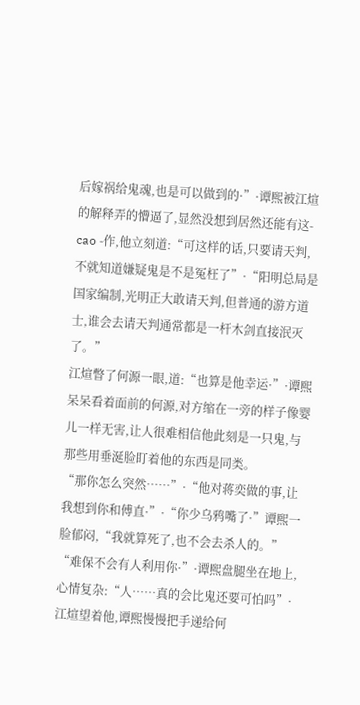后嫁祸给鬼魂,也是可以做到的·”·谭熙被江煊的解释弄的懵逼了,显然没想到居然还能有这- cao -作,他立刻道:“可这样的话,只要请天判,不就知道嫌疑鬼是不是冤枉了”·“阳明总局是国家编制,光明正大敢请天判,但普通的游方道士,谁会去请天判通常都是一杆木剑直接泯灭了。”
江煊瞥了何源一眼,道:“也算是他幸运·”·谭熙呆呆看着面前的何源,对方缩在一旁的样子像婴儿一样无害,让人很难相信他此刻是一只鬼,与那些用垂涎脸盯着他的东西是同类。
“那你怎么突然……”·“他对蒋奕做的事,让我想到你和傅直·”·“你少乌鸦嘴了·”谭熙一脸郁闷,“我就算死了,也不会去杀人的。”
“难保不会有人利用你·”·谭熙盘腿坐在地上,心情复杂:“人……真的会比鬼还要可怕吗”·江煊望着他,谭熙慢慢把手递给何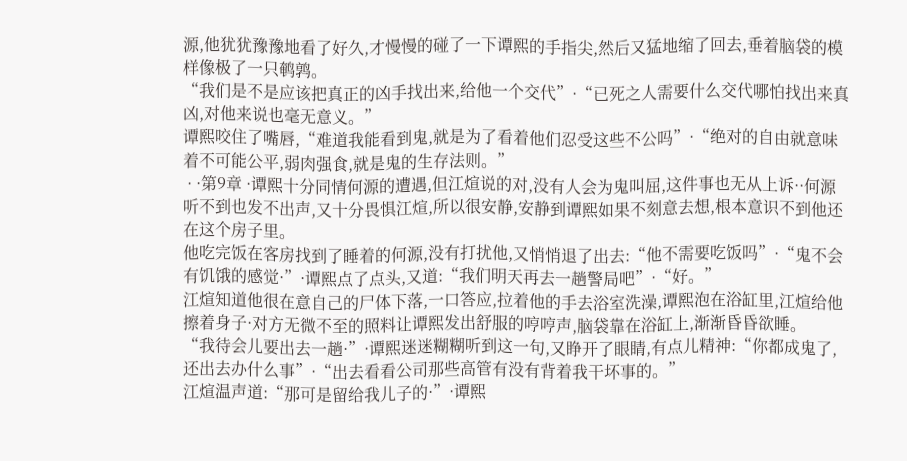源,他犹犹豫豫地看了好久,才慢慢的碰了一下谭熙的手指尖,然后又猛地缩了回去,垂着脑袋的模样像极了一只鹌鹑。
“我们是不是应该把真正的凶手找出来,给他一个交代”·“已死之人需要什么交代哪怕找出来真凶,对他来说也毫无意义。”
谭熙咬住了嘴唇,“难道我能看到鬼,就是为了看着他们忍受这些不公吗”·“绝对的自由就意味着不可能公平,弱肉强食,就是鬼的生存法则。”
 · ·第9章 ·谭熙十分同情何源的遭遇,但江煊说的对,没有人会为鬼叫屈,这件事也无从上诉··何源听不到也发不出声,又十分畏惧江煊,所以很安静,安静到谭熙如果不刻意去想,根本意识不到他还在这个房子里。
他吃完饭在客房找到了睡着的何源,没有打扰他,又悄悄退了出去:“他不需要吃饭吗”·“鬼不会有饥饿的感觉·”·谭熙点了点头,又道:“我们明天再去一趟警局吧”·“好。”
江煊知道他很在意自己的尸体下落,一口答应,拉着他的手去浴室洗澡,谭熙泡在浴缸里,江煊给他擦着身子·对方无微不至的照料让谭熙发出舒服的哼哼声,脑袋靠在浴缸上,渐渐昏昏欲睡。
“我待会儿要出去一趟·”·谭熙迷迷糊糊听到这一句,又睁开了眼睛,有点儿精神:“你都成鬼了,还出去办什么事”·“出去看看公司那些高管有没有背着我干坏事的。”
江煊温声道:“那可是留给我儿子的·”·谭熙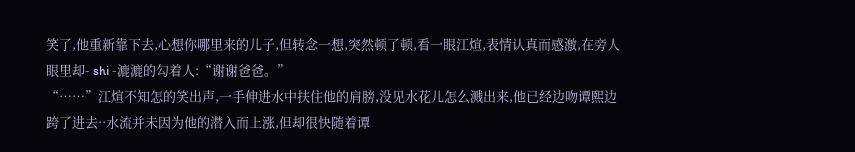笑了,他重新靠下去,心想你哪里来的儿子,但转念一想,突然顿了顿,看一眼江煊,表情认真而感激,在旁人眼里却- shi -漉漉的勾着人:“谢谢爸爸。”
“……”江煊不知怎的笑出声,一手伸进水中扶住他的肩膀,没见水花儿怎么溅出来,他已经边吻谭熙边跨了进去··水流并未因为他的潜入而上涨,但却很快随着谭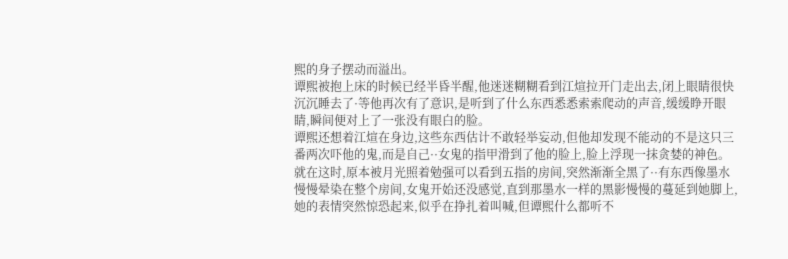熙的身子摆动而溢出。
谭熙被抱上床的时候已经半昏半醒,他迷迷糊糊看到江煊拉开门走出去,闭上眼睛很快沉沉睡去了·等他再次有了意识,是听到了什么东西悉悉索索爬动的声音,缓缓睁开眼睛,瞬间便对上了一张没有眼白的脸。
谭熙还想着江煊在身边,这些东西估计不敢轻举妄动,但他却发现不能动的不是这只三番两次吓他的鬼,而是自己··女鬼的指甲滑到了他的脸上,脸上浮现一抹贪婪的神色。
就在这时,原本被月光照着勉强可以看到五指的房间,突然渐渐全黑了··有东西像墨水慢慢晕染在整个房间,女鬼开始还没感觉,直到那墨水一样的黑影慢慢的蔓延到她脚上,她的表情突然惊恐起来,似乎在挣扎着叫喊,但谭熙什么都听不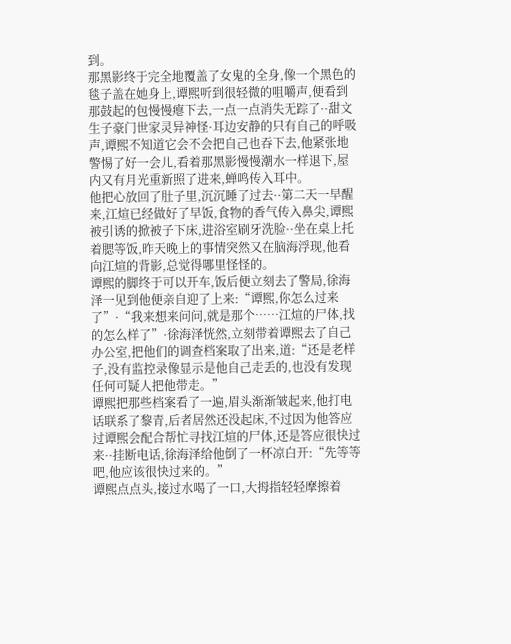到。
那黑影终于完全地覆盖了女鬼的全身,像一个黑色的毯子盖在她身上,谭熙听到很轻微的咀嚼声,便看到那鼓起的包慢慢瘪下去,一点一点消失无踪了··甜文生子豪门世家灵异神怪·耳边安静的只有自己的呼吸声,谭熙不知道它会不会把自己也吞下去,他紧张地警惕了好一会儿,看着那黑影慢慢潮水一样退下,屋内又有月光重新照了进来,蝉鸣传入耳中。
他把心放回了肚子里,沉沉睡了过去··第二天一早醒来,江煊已经做好了早饭,食物的香气传入鼻尖,谭熙被引诱的掀被子下床,进浴室刷牙洗脸··坐在桌上托着腮等饭,昨天晚上的事情突然又在脑海浮现,他看向江煊的背影,总觉得哪里怪怪的。
谭熙的脚终于可以开车,饭后便立刻去了警局,徐海泽一见到他便亲自迎了上来:“谭熙,你怎么过来了”·“我来想来问问,就是那个……江煊的尸体,找的怎么样了”·徐海泽恍然,立刻带着谭熙去了自己办公室,把他们的调查档案取了出来,道:“还是老样子,没有监控录像显示是他自己走丢的,也没有发现任何可疑人把他带走。”
谭熙把那些档案看了一遍,眉头渐渐皱起来,他打电话联系了黎青,后者居然还没起床,不过因为他答应过谭熙会配合帮忙寻找江煊的尸体,还是答应很快过来··挂断电话,徐海泽给他倒了一杯凉白开:“先等等吧,他应该很快过来的。”
谭熙点点头,接过水喝了一口,大拇指轻轻摩擦着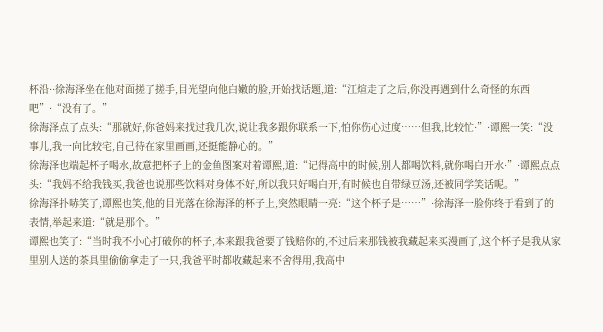杯沿··徐海泽坐在他对面搓了搓手,目光望向他白嫩的脸,开始找话题,道:“江煊走了之后,你没再遇到什么奇怪的东西吧”·“没有了。”
徐海泽点了点头:“那就好,你爸妈来找过我几次,说让我多跟你联系一下,怕你伤心过度……但我,比较忙·”·谭熙一笑:“没事儿,我一向比较宅,自己待在家里画画,还挺能静心的。”
徐海泽也端起杯子喝水,故意把杯子上的金鱼图案对着谭熙,道:“记得高中的时候,别人都喝饮料,就你喝白开水·”·谭熙点点头:“我妈不给我钱买,我爸也说那些饮料对身体不好,所以我只好喝白开,有时候也自带绿豆汤,还被同学笑话呢。”
徐海泽扑哧笑了,谭熙也笑,他的目光落在徐海泽的杯子上,突然眼睛一亮:“这个杯子是……”·徐海泽一脸你终于看到了的表情,举起来道:“就是那个。”
谭熙也笑了:“当时我不小心打破你的杯子,本来跟我爸要了钱赔你的,不过后来那钱被我藏起来买漫画了,这个杯子是我从家里别人送的茶具里偷偷拿走了一只,我爸平时都收藏起来不舍得用,我高中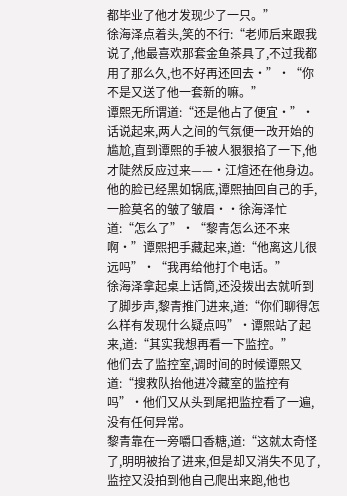都毕业了他才发现少了一只。”
徐海泽点着头,笑的不行:“老师后来跟我说了,他最喜欢那套金鱼茶具了,不过我都用了那么久,也不好再还回去·”·“你不是又送了他一套新的嘛。”
谭熙无所谓道:“还是他占了便宜·”·话说起来,两人之间的气氛便一改开始的尴尬,直到谭熙的手被人狠狠掐了一下,他才陡然反应过来——·江煊还在他身边。
他的脸已经黑如锅底,谭熙抽回自己的手,一脸莫名的皱了皱眉··徐海泽忙道:“怎么了”·“黎青怎么还不来啊·”谭熙把手藏起来,道:“他离这儿很远吗”·“我再给他打个电话。”
徐海泽拿起桌上话筒,还没拨出去就听到了脚步声,黎青推门进来,道:“你们聊得怎么样有发现什么疑点吗”·谭熙站了起来,道:“其实我想再看一下监控。”
他们去了监控室,调时间的时候谭熙又道:“搜救队抬他进冷藏室的监控有吗”·他们又从头到尾把监控看了一遍,没有任何异常。
黎青靠在一旁嚼口香糖,道:“这就太奇怪了,明明被抬了进来,但是却又消失不见了,监控又没拍到他自己爬出来跑,他也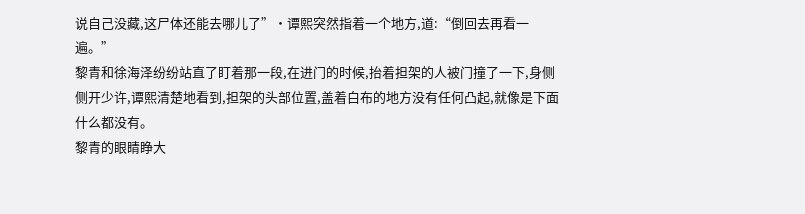说自己没藏,这尸体还能去哪儿了”·谭熙突然指着一个地方,道:“倒回去再看一遍。”
黎青和徐海泽纷纷站直了盯着那一段,在进门的时候,抬着担架的人被门撞了一下,身侧侧开少许,谭熙清楚地看到,担架的头部位置,盖着白布的地方没有任何凸起,就像是下面什么都没有。
黎青的眼睛睁大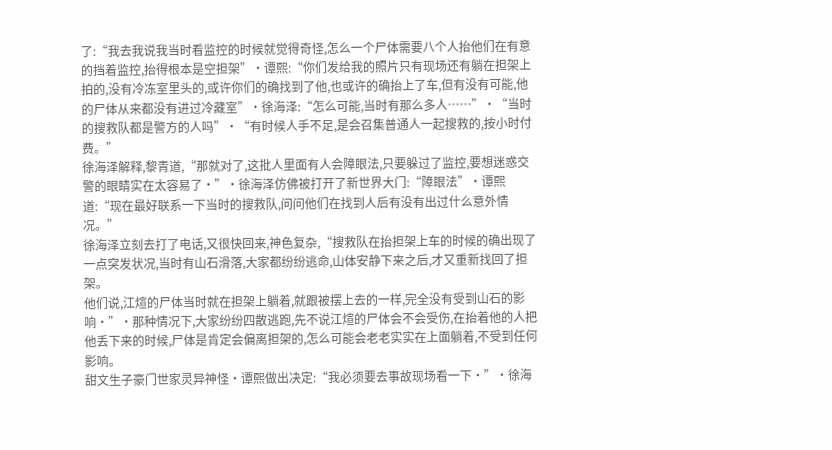了:“我去我说我当时看监控的时候就觉得奇怪,怎么一个尸体需要八个人抬他们在有意的挡着监控,抬得根本是空担架”·谭熙:“你们发给我的照片只有现场还有躺在担架上拍的,没有冷冻室里头的,或许你们的确找到了他,也或许的确抬上了车,但有没有可能,他的尸体从来都没有进过冷藏室”·徐海泽:“怎么可能,当时有那么多人……”·“当时的搜救队都是警方的人吗”·“有时候人手不足,是会召集普通人一起搜救的,按小时付费。”
徐海泽解释,黎青道,“那就对了,这批人里面有人会障眼法,只要躲过了监控,要想迷惑交警的眼睛实在太容易了·”·徐海泽仿佛被打开了新世界大门:“障眼法”·谭熙道:“现在最好联系一下当时的搜救队,问问他们在找到人后有没有出过什么意外情况。”
徐海泽立刻去打了电话,又很快回来,神色复杂,“搜救队在抬担架上车的时候的确出现了一点突发状况,当时有山石滑落,大家都纷纷逃命,山体安静下来之后,才又重新找回了担架。
他们说,江煊的尸体当时就在担架上躺着,就跟被摆上去的一样,完全没有受到山石的影响·”·那种情况下,大家纷纷四散逃跑,先不说江煊的尸体会不会受伤,在抬着他的人把他丢下来的时候,尸体是肯定会偏离担架的,怎么可能会老老实实在上面躺着,不受到任何影响。
甜文生子豪门世家灵异神怪·谭熙做出决定:“我必须要去事故现场看一下·”·徐海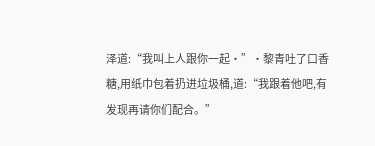泽道:“我叫上人跟你一起·”·黎青吐了口香糖,用纸巾包着扔进垃圾桶,道:“我跟着他吧,有发现再请你们配合。”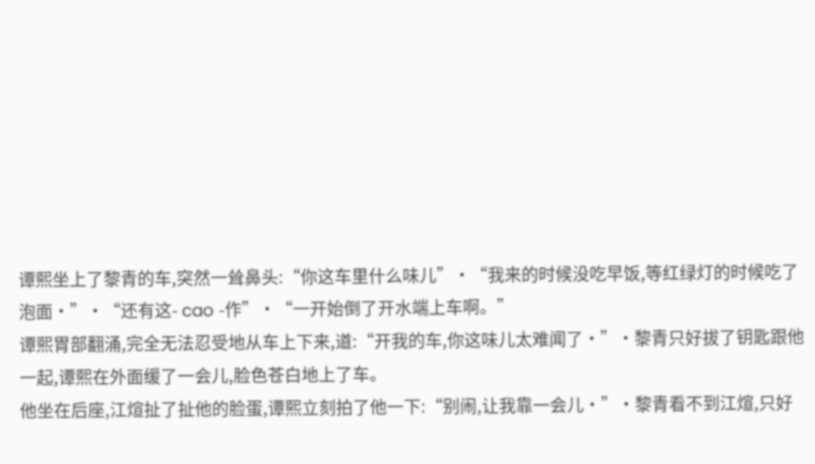谭熙坐上了黎青的车,突然一耸鼻头:“你这车里什么味儿”·“我来的时候没吃早饭,等红绿灯的时候吃了泡面·”·“还有这- cao -作”·“一开始倒了开水端上车啊。”
谭熙胃部翻涌,完全无法忍受地从车上下来,道:“开我的车,你这味儿太难闻了·”·黎青只好拔了钥匙跟他一起,谭熙在外面缓了一会儿,脸色苍白地上了车。
他坐在后座,江煊扯了扯他的脸蛋,谭熙立刻拍了他一下:“别闹,让我靠一会儿·”·黎青看不到江煊,只好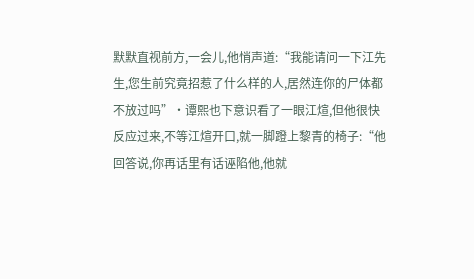默默直视前方,一会儿,他悄声道:“我能请问一下江先生,您生前究竟招惹了什么样的人,居然连你的尸体都不放过吗”·谭熙也下意识看了一眼江煊,但他很快反应过来,不等江煊开口,就一脚蹬上黎青的椅子:“他回答说,你再话里有话诬陷他,他就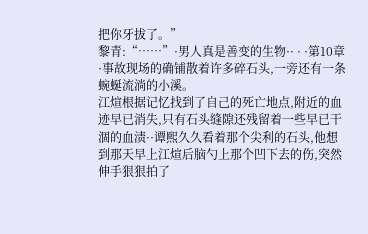把你牙拔了。”
黎青:“……”·男人真是善变的生物·· · ·第10章 ·事故现场的确铺散着许多碎石头,一旁还有一条蜿蜒流淌的小溪。
江煊根据记忆找到了自己的死亡地点,附近的血迹早已消失,只有石头缝隙还残留着一些早已干涸的血渍··谭熙久久看着那个尖利的石头,他想到那天早上江煊后脑勺上那个凹下去的伤,突然伸手狠狠拍了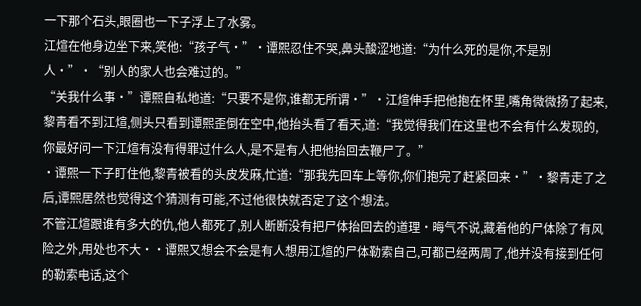一下那个石头,眼圈也一下子浮上了水雾。
江煊在他身边坐下来,笑他:“孩子气·”·谭熙忍住不哭,鼻头酸涩地道:“为什么死的是你,不是别人·”·“别人的家人也会难过的。”
“关我什么事·”谭熙自私地道:“只要不是你,谁都无所谓·”·江煊伸手把他抱在怀里,嘴角微微扬了起来,黎青看不到江煊,侧头只看到谭熙歪倒在空中,他抬头看了看天,道:“我觉得我们在这里也不会有什么发现的,你最好问一下江煊有没有得罪过什么人,是不是有人把他抬回去鞭尸了。”
·谭熙一下子盯住他,黎青被看的头皮发麻,忙道:“那我先回车上等你,你们抱完了赶紧回来·”·黎青走了之后,谭熙居然也觉得这个猜测有可能,不过他很快就否定了这个想法。
不管江煊跟谁有多大的仇,他人都死了,别人断断没有把尸体抬回去的道理·晦气不说,藏着他的尸体除了有风险之外,用处也不大··谭熙又想会不会是有人想用江煊的尸体勒索自己,可都已经两周了,他并没有接到任何的勒索电话,这个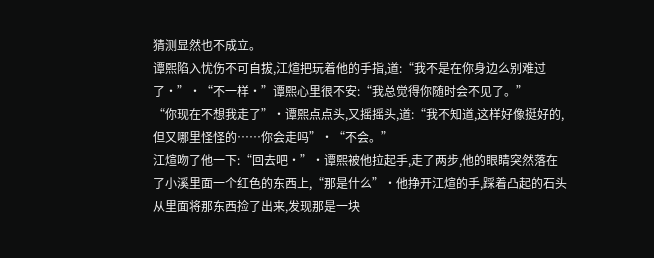猜测显然也不成立。
谭熙陷入忧伤不可自拔,江煊把玩着他的手指,道:“我不是在你身边么别难过了·”·“不一样·”谭熙心里很不安:“我总觉得你随时会不见了。”
“你现在不想我走了”·谭熙点点头,又摇摇头,道:“我不知道,这样好像挺好的,但又哪里怪怪的……你会走吗”·“不会。”
江煊吻了他一下:“回去吧·”·谭熙被他拉起手,走了两步,他的眼睛突然落在了小溪里面一个红色的东西上,“那是什么”·他挣开江煊的手,踩着凸起的石头从里面将那东西捡了出来,发现那是一块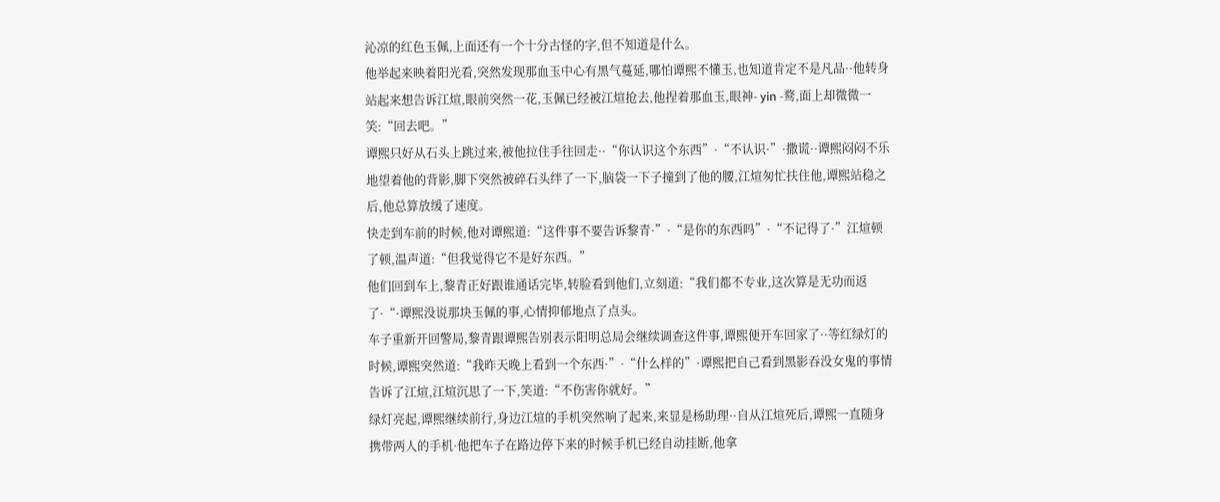沁凉的红色玉佩,上面还有一个十分古怪的字,但不知道是什么。
他举起来映着阳光看,突然发现那血玉中心有黑气蔓延,哪怕谭熙不懂玉,也知道肯定不是凡品··他转身站起来想告诉江煊,眼前突然一花,玉佩已经被江煊抢去,他捏着那血玉,眼神- yin -鹜,面上却微微一笑:“回去吧。”
谭熙只好从石头上跳过来,被他拉住手往回走··“你认识这个东西”·“不认识·”·撒谎··谭熙闷闷不乐地望着他的背影,脚下突然被碎石头绊了一下,脑袋一下子撞到了他的腰,江煊匆忙扶住他,谭熙站稳之后,他总算放缓了速度。
快走到车前的时候,他对谭熙道:“这件事不要告诉黎青·”·“是你的东西吗”·“不记得了·”江煊顿了顿,温声道:“但我觉得它不是好东西。”
他们回到车上,黎青正好跟谁通话完毕,转脸看到他们,立刻道:“我们都不专业,这次算是无功而返了·“·谭熙没说那块玉佩的事,心情抑郁地点了点头。
车子重新开回警局,黎青跟谭熙告别表示阳明总局会继续调查这件事,谭熙便开车回家了··等红绿灯的时候,谭熙突然道:“我昨天晚上看到一个东西·”·“什么样的”·谭熙把自己看到黑影吞没女鬼的事情告诉了江煊,江煊沉思了一下,笑道:“不伤害你就好。”
绿灯亮起,谭熙继续前行,身边江煊的手机突然响了起来,来显是杨助理··自从江煊死后,谭熙一直随身携带两人的手机·他把车子在路边停下来的时候手机已经自动挂断,他拿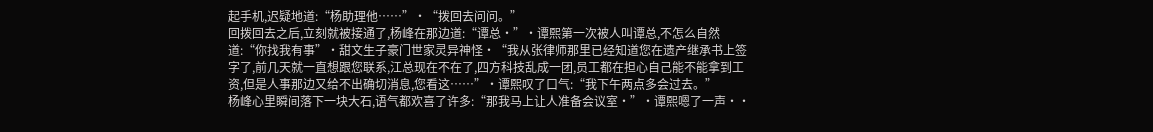起手机,迟疑地道:“杨助理他……”·“拨回去问问。”
回拨回去之后,立刻就被接通了,杨峰在那边道:“谭总·”·谭熙第一次被人叫谭总,不怎么自然道:“你找我有事”·甜文生子豪门世家灵异神怪·“我从张律师那里已经知道您在遗产继承书上签字了,前几天就一直想跟您联系,江总现在不在了,四方科技乱成一团,员工都在担心自己能不能拿到工资,但是人事那边又给不出确切消息,您看这……”·谭熙叹了口气:“我下午两点多会过去。”
杨峰心里瞬间落下一块大石,语气都欢喜了许多:“那我马上让人准备会议室·”·谭熙嗯了一声··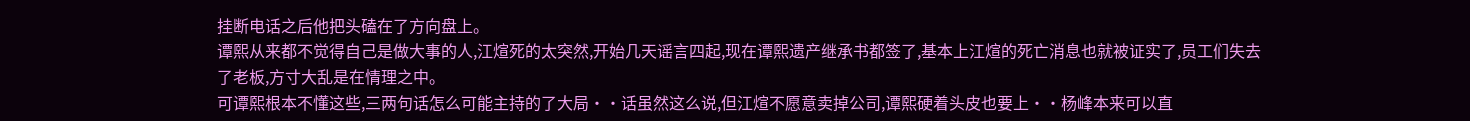挂断电话之后他把头磕在了方向盘上。
谭熙从来都不觉得自己是做大事的人,江煊死的太突然,开始几天谣言四起,现在谭熙遗产继承书都签了,基本上江煊的死亡消息也就被证实了,员工们失去了老板,方寸大乱是在情理之中。
可谭熙根本不懂这些,三两句话怎么可能主持的了大局··话虽然这么说,但江煊不愿意卖掉公司,谭熙硬着头皮也要上··杨峰本来可以直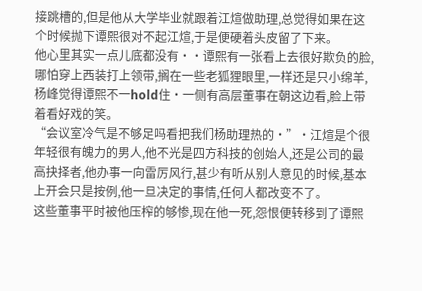接跳槽的,但是他从大学毕业就跟着江煊做助理,总觉得如果在这个时候抛下谭熙很对不起江煊,于是便硬着头皮留了下来。
他心里其实一点儿底都没有··谭熙有一张看上去很好欺负的脸,哪怕穿上西装打上领带,搁在一些老狐狸眼里,一样还是只小绵羊,杨峰觉得谭熙不一hold住·一侧有高层董事在朝这边看,脸上带着看好戏的笑。
“会议室冷气是不够足吗看把我们杨助理热的·”·江煊是个很年轻很有魄力的男人,他不光是四方科技的创始人,还是公司的最高抉择者,他办事一向雷厉风行,甚少有听从别人意见的时候,基本上开会只是按例,他一旦决定的事情,任何人都改变不了。
这些董事平时被他压榨的够惨,现在他一死,怨恨便转移到了谭熙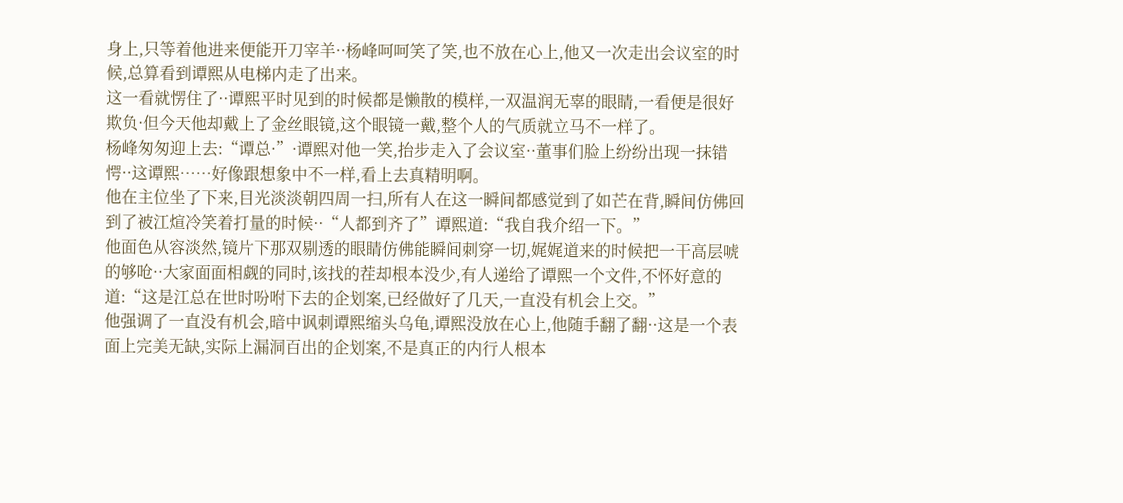身上,只等着他进来便能开刀宰羊··杨峰呵呵笑了笑,也不放在心上,他又一次走出会议室的时候,总算看到谭熙从电梯内走了出来。
这一看就愣住了··谭熙平时见到的时候都是懒散的模样,一双温润无辜的眼睛,一看便是很好欺负·但今天他却戴上了金丝眼镜,这个眼镜一戴,整个人的气质就立马不一样了。
杨峰匆匆迎上去:“谭总·”·谭熙对他一笑,抬步走入了会议室··董事们脸上纷纷出现一抹错愕··这谭熙……好像跟想象中不一样,看上去真精明啊。
他在主位坐了下来,目光淡淡朝四周一扫,所有人在这一瞬间都感觉到了如芒在背,瞬间仿佛回到了被江煊冷笑着打量的时候··“人都到齐了”谭熙道:“我自我介绍一下。”
他面色从容淡然,镜片下那双剔透的眼睛仿佛能瞬间刺穿一切,娓娓道来的时候把一干高层唬的够呛··大家面面相觑的同时,该找的茬却根本没少,有人递给了谭熙一个文件,不怀好意的道:“这是江总在世时吩咐下去的企划案,已经做好了几天,一直没有机会上交。”
他强调了一直没有机会,暗中讽刺谭熙缩头乌龟,谭熙没放在心上,他随手翻了翻··这是一个表面上完美无缺,实际上漏洞百出的企划案,不是真正的内行人根本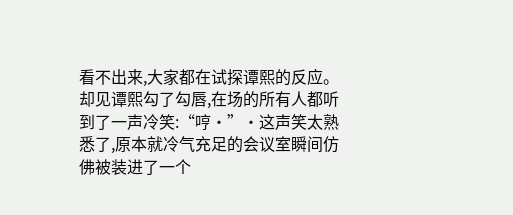看不出来,大家都在试探谭熙的反应。
却见谭熙勾了勾唇,在场的所有人都听到了一声冷笑:“哼·”·这声笑太熟悉了,原本就冷气充足的会议室瞬间仿佛被装进了一个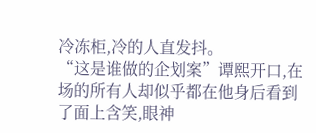冷冻柜,冷的人直发抖。
“这是谁做的企划案”谭熙开口,在场的所有人却似乎都在他身后看到了面上含笑,眼神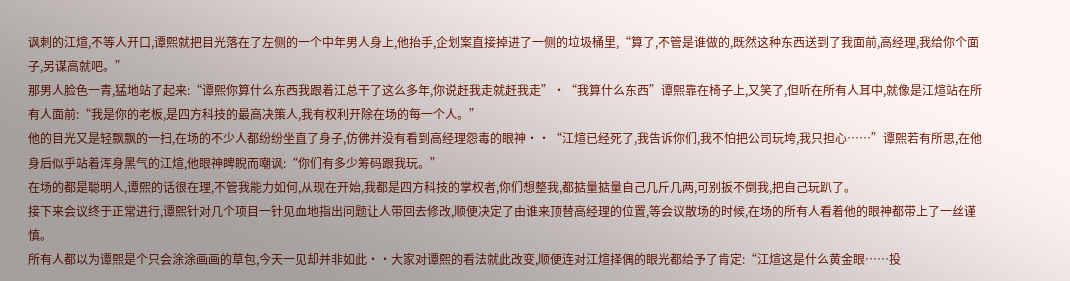讽刺的江煊,不等人开口,谭熙就把目光落在了左侧的一个中年男人身上,他抬手,企划案直接掉进了一侧的垃圾桶里,“算了,不管是谁做的,既然这种东西送到了我面前,高经理,我给你个面子,另谋高就吧。”
那男人脸色一青,猛地站了起来:“谭熙你算什么东西我跟着江总干了这么多年,你说赶我走就赶我走”·“我算什么东西”谭熙靠在椅子上,又笑了,但听在所有人耳中,就像是江煊站在所有人面前:“我是你的老板,是四方科技的最高决策人,我有权利开除在场的每一个人。”
他的目光又是轻飘飘的一扫,在场的不少人都纷纷坐直了身子,仿佛并没有看到高经理怨毒的眼神··“江煊已经死了,我告诉你们,我不怕把公司玩垮,我只担心……”谭熙若有所思,在他身后似乎站着浑身黑气的江煊,他眼神睥睨而嘲讽:“你们有多少筹码跟我玩。”
在场的都是聪明人,谭熙的话很在理,不管我能力如何,从现在开始,我都是四方科技的掌权者,你们想整我,都掂量掂量自己几斤几两,可别扳不倒我,把自己玩趴了。
接下来会议终于正常进行,谭熙针对几个项目一针见血地指出问题让人带回去修改,顺便决定了由谁来顶替高经理的位置,等会议散场的时候,在场的所有人看着他的眼神都带上了一丝谨慎。
所有人都以为谭熙是个只会涂涂画画的草包,今天一见却并非如此··大家对谭熙的看法就此改变,顺便连对江煊择偶的眼光都给予了肯定:“江煊这是什么黄金眼……投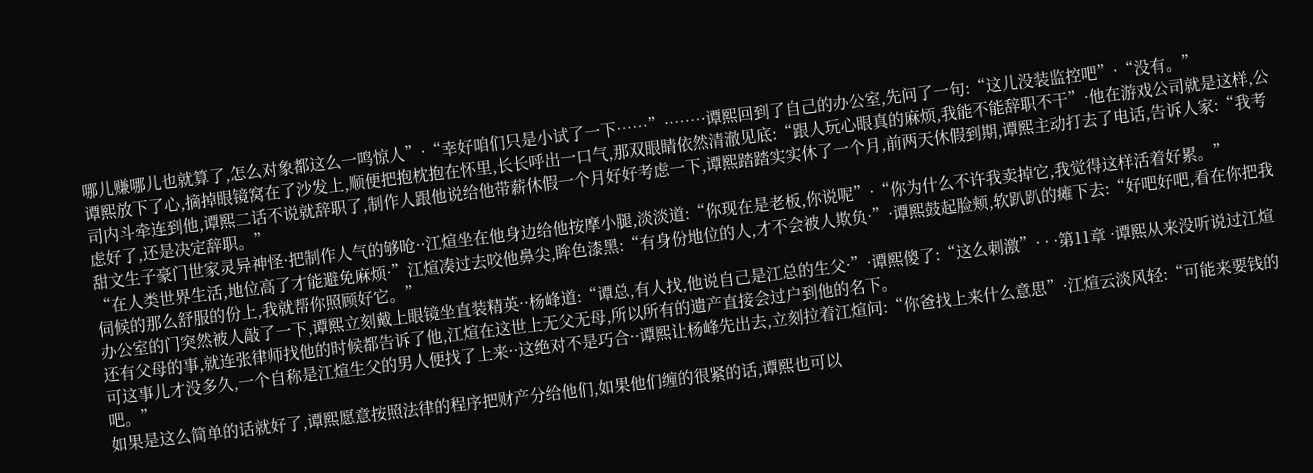哪儿赚哪儿也就算了,怎么对象都这么一鸣惊人”·“幸好咱们只是小试了一下……”·……·谭熙回到了自己的办公室,先问了一句:“这儿没装监控吧”·“没有。”
谭熙放下了心,摘掉眼镜窝在了沙发上,顺便把抱枕抱在怀里,长长呼出一口气,那双眼睛依然清澈见底:“跟人玩心眼真的麻烦,我能不能辞职不干”·他在游戏公司就是这样,公司内斗牵连到他,谭熙二话不说就辞职了,制作人跟他说给他带薪休假一个月好好考虑一下,谭熙踏踏实实休了一个月,前两天休假到期,谭熙主动打去了电话,告诉人家:“我考虑好了,还是决定辞职。”
甜文生子豪门世家灵异神怪·把制作人气的够呛··江煊坐在他身边给他按摩小腿,淡淡道:“你现在是老板,你说呢”·“你为什么不许我卖掉它,我觉得这样活着好累。”
“在人类世界生活,地位高了才能避免麻烦·”江煊凑过去咬他鼻尖,眸色漆黑:“有身份地位的人,才不会被人欺负·”·谭熙鼓起脸颊,软趴趴的瘫下去:“好吧好吧,看在你把我伺候的那么舒服的份上,我就帮你照顾好它。”
办公室的门突然被人敲了一下,谭熙立刻戴上眼镜坐直装精英··杨峰道:“谭总,有人找,他说自己是江总的生父·”·谭熙傻了:“这么刺激”· · ·第11章 ·谭熙从来没听说过江煊还有父母的事,就连张律师找他的时候都告诉了他,江煊在这世上无父无母,所以所有的遗产直接会过户到他的名下。
可这事儿才没多久,一个自称是江煊生父的男人便找了上来··这绝对不是巧合··谭熙让杨峰先出去,立刻拉着江煊问:“你爸找上来什么意思”·江煊云淡风轻:“可能来要钱的吧。”
如果是这么简单的话就好了,谭熙愿意按照法律的程序把财产分给他们,如果他们缠的很紧的话,谭熙也可以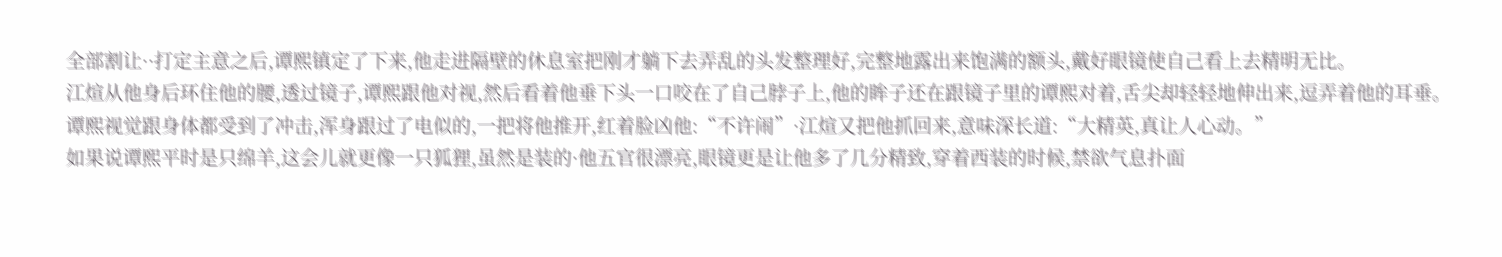全部割让··打定主意之后,谭熙镇定了下来,他走进隔壁的休息室把刚才躺下去弄乱的头发整理好,完整地露出来饱满的额头,戴好眼镜使自己看上去精明无比。
江煊从他身后环住他的腰,透过镜子,谭熙跟他对视,然后看着他垂下头一口咬在了自己脖子上,他的眸子还在跟镜子里的谭熙对着,舌尖却轻轻地伸出来,逗弄着他的耳垂。
谭熙视觉跟身体都受到了冲击,浑身跟过了电似的,一把将他推开,红着脸凶他:“不许闹”·江煊又把他抓回来,意味深长道:“大精英,真让人心动。”
如果说谭熙平时是只绵羊,这会儿就更像一只狐狸,虽然是装的·他五官很漂亮,眼镜更是让他多了几分精致,穿着西装的时候,禁欲气息扑面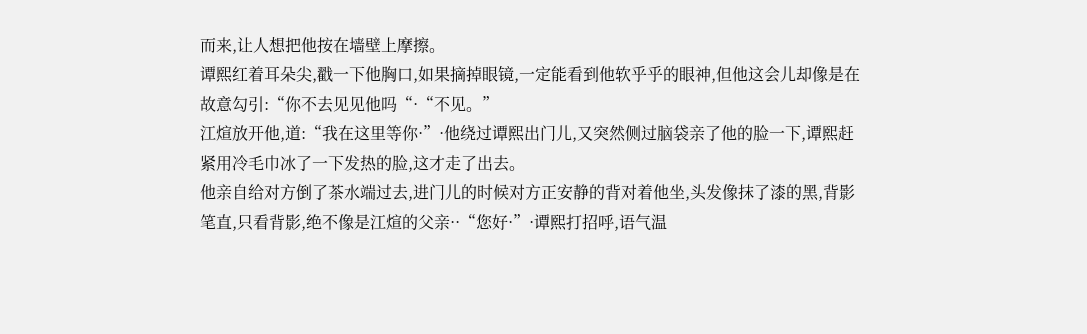而来,让人想把他按在墙壁上摩擦。
谭熙红着耳朵尖,戳一下他胸口,如果摘掉眼镜,一定能看到他软乎乎的眼神,但他这会儿却像是在故意勾引:“你不去见见他吗“·“不见。”
江煊放开他,道:“我在这里等你·”·他绕过谭熙出门儿,又突然侧过脑袋亲了他的脸一下,谭熙赶紧用冷毛巾冰了一下发热的脸,这才走了出去。
他亲自给对方倒了茶水端过去,进门儿的时候对方正安静的背对着他坐,头发像抹了漆的黑,背影笔直,只看背影,绝不像是江煊的父亲··“您好·”·谭熙打招呼,语气温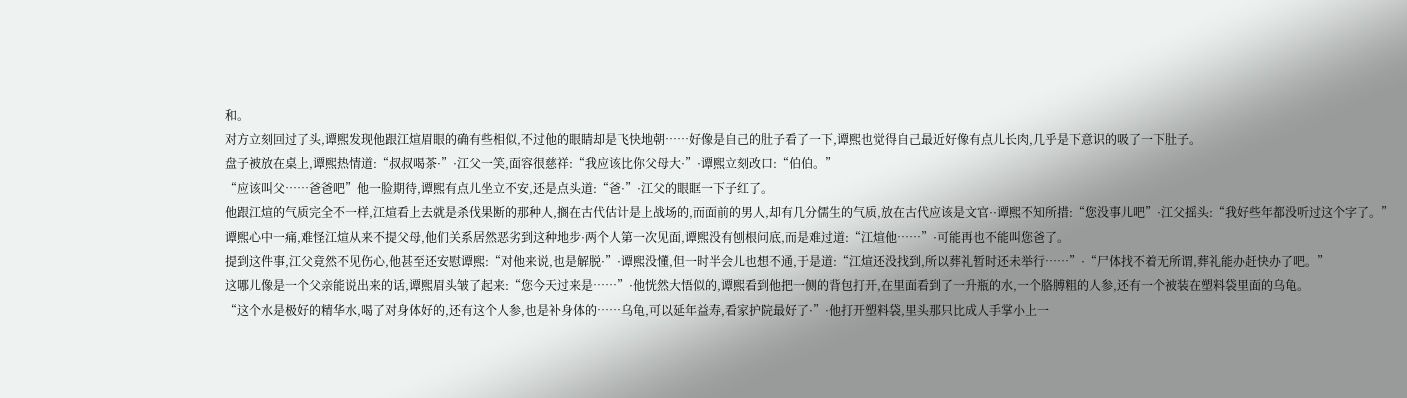和。
对方立刻回过了头,谭熙发现他跟江煊眉眼的确有些相似,不过他的眼睛却是飞快地朝……好像是自己的肚子看了一下,谭熙也觉得自己最近好像有点儿长肉,几乎是下意识的吸了一下肚子。
盘子被放在桌上,谭熙热情道:“叔叔喝茶·”·江父一笑,面容很慈祥:“我应该比你父母大·”·谭熙立刻改口:“伯伯。”
“应该叫父……爸爸吧”他一脸期待,谭熙有点儿坐立不安,还是点头道:“爸·”·江父的眼眶一下子红了。
他跟江煊的气质完全不一样,江煊看上去就是杀伐果断的那种人,搁在古代估计是上战场的,而面前的男人,却有几分儒生的气质,放在古代应该是文官··谭熙不知所措:“您没事儿吧”·江父摇头:“我好些年都没听过这个字了。”
谭熙心中一痛,难怪江煊从来不提父母,他们关系居然恶劣到这种地步·两个人第一次见面,谭熙没有刨根问底,而是难过道:“江煊他……”·可能再也不能叫您爸了。
提到这件事,江父竟然不见伤心,他甚至还安慰谭熙:“对他来说,也是解脱·”·谭熙没懂,但一时半会儿也想不通,于是道:“江煊还没找到,所以葬礼暂时还未举行……”·“尸体找不着无所谓,葬礼能办赶快办了吧。”
这哪儿像是一个父亲能说出来的话,谭熙眉头皱了起来:“您今天过来是……”·他恍然大悟似的,谭熙看到他把一侧的背包打开,在里面看到了一升瓶的水,一个胳膊粗的人参,还有一个被装在塑料袋里面的乌龟。
“这个水是极好的精华水,喝了对身体好的,还有这个人参,也是补身体的……乌龟,可以延年益寿,看家护院最好了·”·他打开塑料袋,里头那只比成人手掌小上一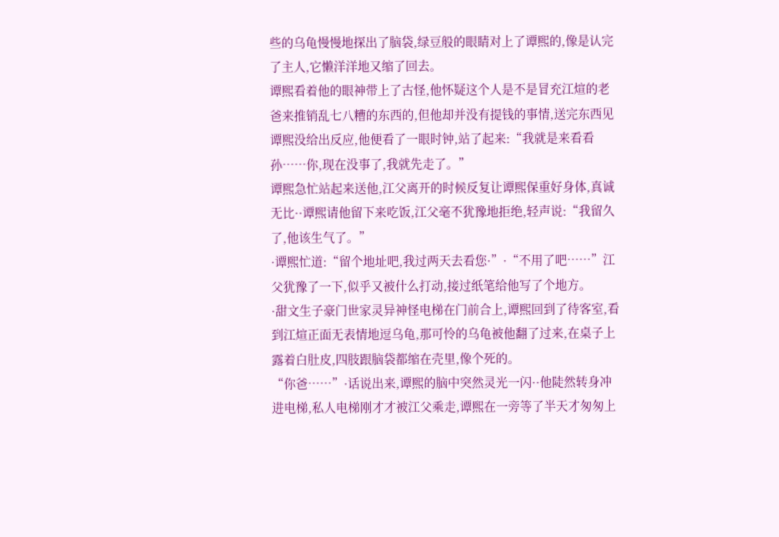些的乌龟慢慢地探出了脑袋,绿豆般的眼睛对上了谭熙的,像是认完了主人,它懒洋洋地又缩了回去。
谭熙看着他的眼神带上了古怪,他怀疑这个人是不是冒充江煊的老爸来推销乱七八糟的东西的,但他却并没有提钱的事情,送完东西见谭熙没给出反应,他便看了一眼时钟,站了起来:“我就是来看看孙……你,现在没事了,我就先走了。”
谭熙急忙站起来送他,江父离开的时候反复让谭熙保重好身体,真诚无比··谭熙请他留下来吃饭,江父毫不犹豫地拒绝,轻声说:“我留久了,他该生气了。”
·谭熙忙道:“留个地址吧,我过两天去看您·”·“不用了吧……”江父犹豫了一下,似乎又被什么打动,接过纸笔给他写了个地方。
·甜文生子豪门世家灵异神怪电梯在门前合上,谭熙回到了待客室,看到江煊正面无表情地逗乌龟,那可怜的乌龟被他翻了过来,在桌子上露着白肚皮,四肢跟脑袋都缩在壳里,像个死的。
“你爸……”·话说出来,谭熙的脑中突然灵光一闪··他陡然转身冲进电梯,私人电梯刚才才被江父乘走,谭熙在一旁等了半天才匆匆上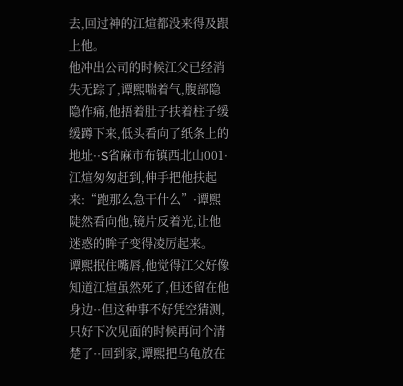去,回过神的江煊都没来得及跟上他。
他冲出公司的时候江父已经消失无踪了,谭熙喘着气,腹部隐隐作痛,他捂着肚子扶着柱子缓缓蹲下来,低头看向了纸条上的地址··S省麻市布镇西北山001·江煊匆匆赶到,伸手把他扶起来:“跑那么急干什么”·谭熙陡然看向他,镜片反着光,让他迷惑的眸子变得凌厉起来。
谭熙抿住嘴唇,他觉得江父好像知道江煊虽然死了,但还留在他身边··但这种事不好凭空猜测,只好下次见面的时候再问个清楚了··回到家,谭熙把乌龟放在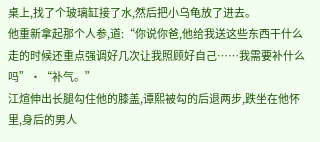桌上,找了个玻璃缸接了水,然后把小乌龟放了进去。
他重新拿起那个人参,道:“你说你爸,他给我送这些东西干什么走的时候还重点强调好几次让我照顾好自己……我需要补什么吗”·“补气。”
江煊伸出长腿勾住他的膝盖,谭熙被勾的后退两步,跌坐在他怀里,身后的男人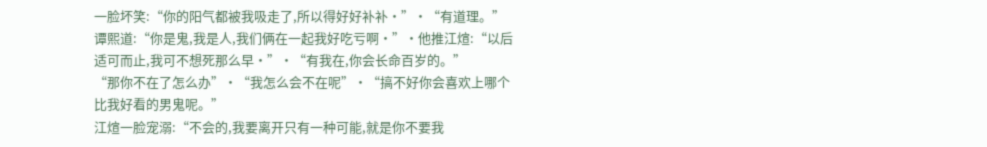一脸坏笑:“你的阳气都被我吸走了,所以得好好补补·”·“有道理。”
谭熙道:“你是鬼,我是人,我们俩在一起我好吃亏啊·”·他推江煊:“以后适可而止,我可不想死那么早·”·“有我在,你会长命百岁的。”
“那你不在了怎么办”·“我怎么会不在呢”·“搞不好你会喜欢上哪个比我好看的男鬼呢。”
江煊一脸宠溺:“不会的,我要离开只有一种可能,就是你不要我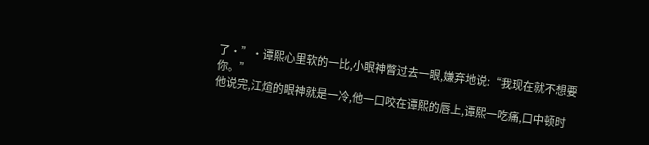了·”·谭熙心里软的一比,小眼神瞥过去一眼,嫌弃地说:“我现在就不想要你。”
他说完,江煊的眼神就是一冷,他一口咬在谭熙的唇上,谭熙一吃痛,口中顿时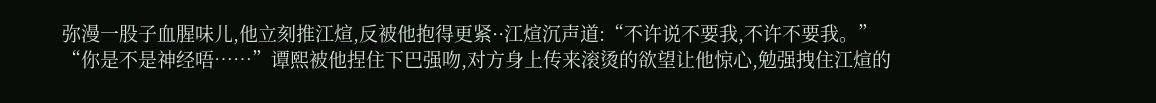弥漫一股子血腥味儿,他立刻推江煊,反被他抱得更紧··江煊沉声道:“不许说不要我,不许不要我。”
“你是不是神经唔……”谭熙被他捏住下巴强吻,对方身上传来滚烫的欲望让他惊心,勉强拽住江煊的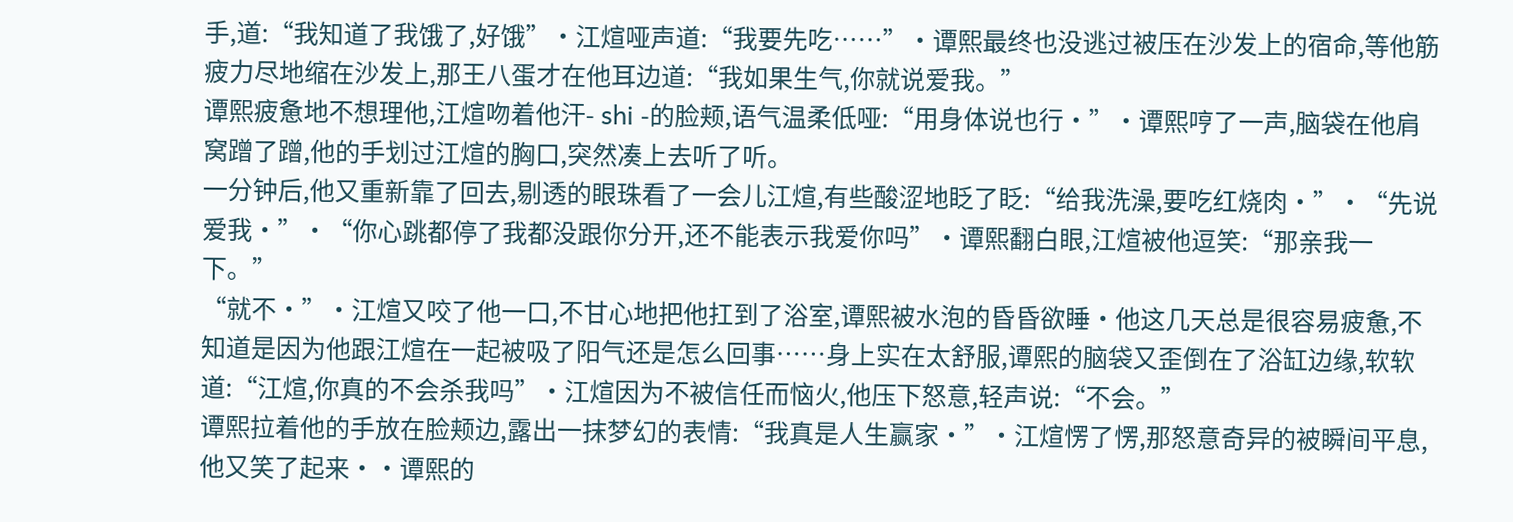手,道:“我知道了我饿了,好饿”·江煊哑声道:“我要先吃……”·谭熙最终也没逃过被压在沙发上的宿命,等他筋疲力尽地缩在沙发上,那王八蛋才在他耳边道:“我如果生气,你就说爱我。”
谭熙疲惫地不想理他,江煊吻着他汗- shi -的脸颊,语气温柔低哑:“用身体说也行·”·谭熙哼了一声,脑袋在他肩窝蹭了蹭,他的手划过江煊的胸口,突然凑上去听了听。
一分钟后,他又重新靠了回去,剔透的眼珠看了一会儿江煊,有些酸涩地眨了眨:“给我洗澡,要吃红烧肉·”·“先说爱我·”·“你心跳都停了我都没跟你分开,还不能表示我爱你吗”·谭熙翻白眼,江煊被他逗笑:“那亲我一下。”
“就不·”·江煊又咬了他一口,不甘心地把他扛到了浴室,谭熙被水泡的昏昏欲睡·他这几天总是很容易疲惫,不知道是因为他跟江煊在一起被吸了阳气还是怎么回事……身上实在太舒服,谭熙的脑袋又歪倒在了浴缸边缘,软软道:“江煊,你真的不会杀我吗”·江煊因为不被信任而恼火,他压下怒意,轻声说:“不会。”
谭熙拉着他的手放在脸颊边,露出一抹梦幻的表情:“我真是人生赢家·”·江煊愣了愣,那怒意奇异的被瞬间平息,他又笑了起来··谭熙的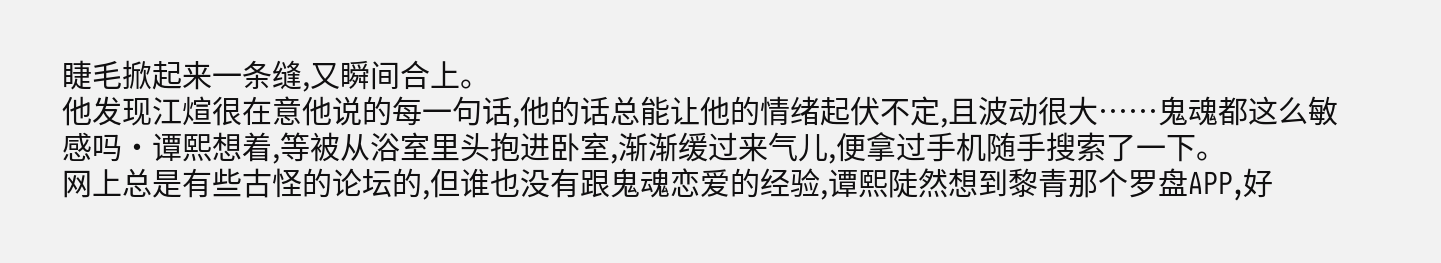睫毛掀起来一条缝,又瞬间合上。
他发现江煊很在意他说的每一句话,他的话总能让他的情绪起伏不定,且波动很大……鬼魂都这么敏感吗·谭熙想着,等被从浴室里头抱进卧室,渐渐缓过来气儿,便拿过手机随手搜索了一下。
网上总是有些古怪的论坛的,但谁也没有跟鬼魂恋爱的经验,谭熙陡然想到黎青那个罗盘APP,好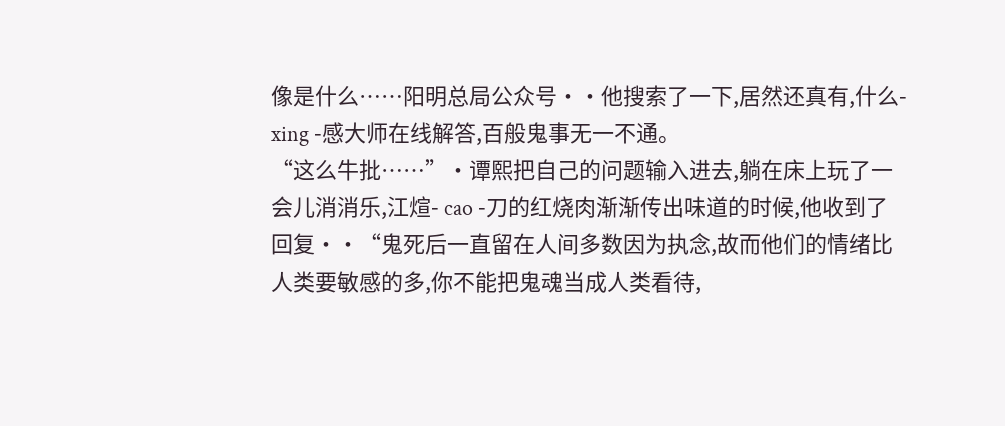像是什么……阳明总局公众号··他搜索了一下,居然还真有,什么- xing -感大师在线解答,百般鬼事无一不通。
“这么牛批……”·谭熙把自己的问题输入进去,躺在床上玩了一会儿消消乐,江煊- cao -刀的红烧肉渐渐传出味道的时候,他收到了回复··“鬼死后一直留在人间多数因为执念,故而他们的情绪比人类要敏感的多,你不能把鬼魂当成人类看待,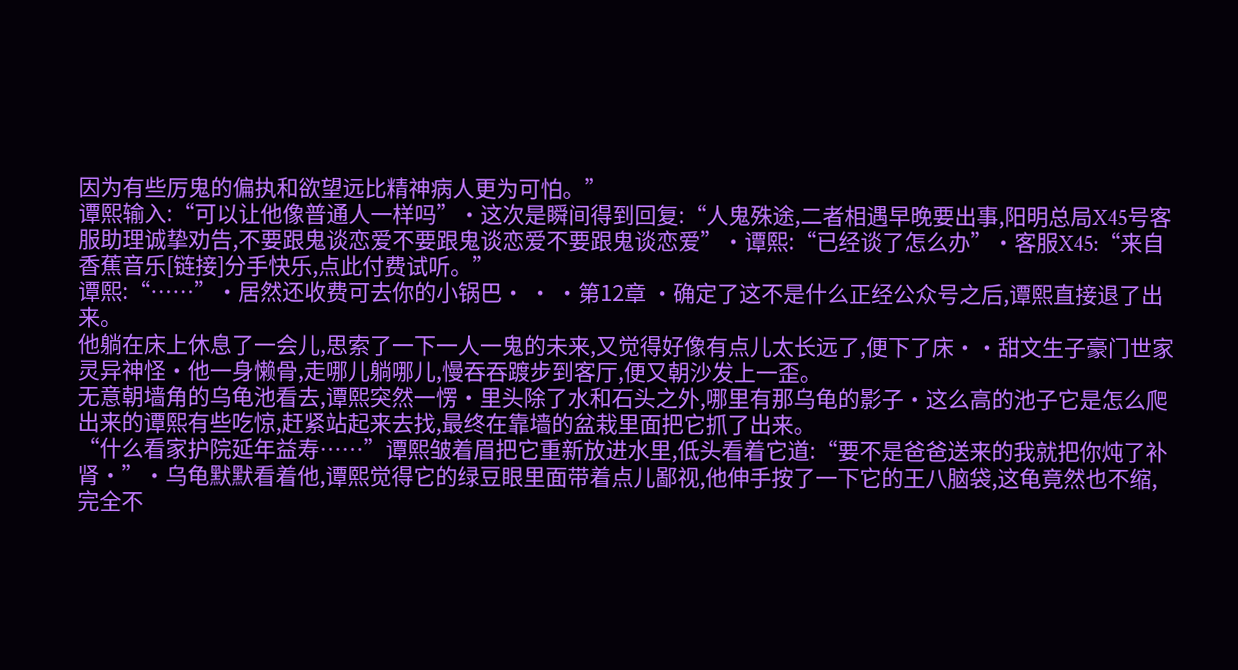因为有些厉鬼的偏执和欲望远比精神病人更为可怕。”
谭熙输入:“可以让他像普通人一样吗”·这次是瞬间得到回复:“人鬼殊途,二者相遇早晚要出事,阳明总局X45号客服助理诚挚劝告,不要跟鬼谈恋爱不要跟鬼谈恋爱不要跟鬼谈恋爱”·谭熙:“已经谈了怎么办”·客服X45:“来自香蕉音乐[链接]分手快乐,点此付费试听。”
谭熙:“……”·居然还收费可去你的小锅巴· · ·第12章 ·确定了这不是什么正经公众号之后,谭熙直接退了出来。
他躺在床上休息了一会儿,思索了一下一人一鬼的未来,又觉得好像有点儿太长远了,便下了床··甜文生子豪门世家灵异神怪·他一身懒骨,走哪儿躺哪儿,慢吞吞踱步到客厅,便又朝沙发上一歪。
无意朝墙角的乌龟池看去,谭熙突然一愣·里头除了水和石头之外,哪里有那乌龟的影子·这么高的池子它是怎么爬出来的谭熙有些吃惊,赶紧站起来去找,最终在靠墙的盆栽里面把它抓了出来。
“什么看家护院延年益寿……”谭熙皱着眉把它重新放进水里,低头看着它道:“要不是爸爸送来的我就把你炖了补肾·”·乌龟默默看着他,谭熙觉得它的绿豆眼里面带着点儿鄙视,他伸手按了一下它的王八脑袋,这龟竟然也不缩,完全不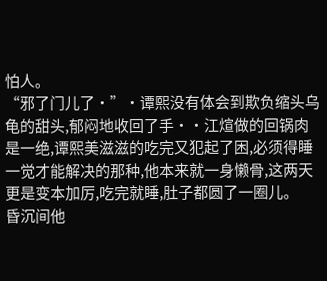怕人。
“邪了门儿了·”·谭熙没有体会到欺负缩头乌龟的甜头,郁闷地收回了手··江煊做的回锅肉是一绝,谭熙美滋滋的吃完又犯起了困,必须得睡一觉才能解决的那种,他本来就一身懒骨,这两天更是变本加厉,吃完就睡,肚子都圆了一圈儿。
昏沉间他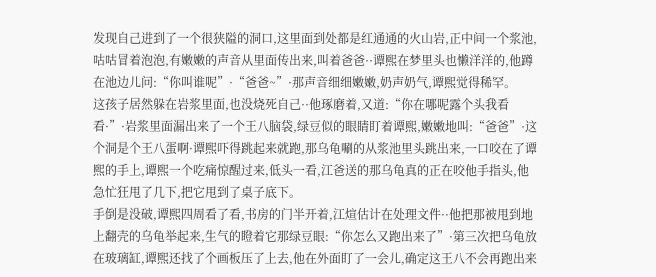发现自己进到了一个很狭隘的洞口,这里面到处都是红通通的火山岩,正中间一个浆池,咕咕冒着泡泡,有嫩嫩的声音从里面传出来,叫着爸爸··谭熙在梦里头也懒洋洋的,他蹲在池边儿问:“你叫谁呢”·“爸爸~”·那声音细细嫩嫩,奶声奶气,谭熙觉得稀罕。
这孩子居然躲在岩浆里面,也没烧死自己··他琢磨着,又道:“你在哪呢露个头我看看·”·岩浆里面漏出来了一个王八脑袋,绿豆似的眼睛盯着谭熙,嫩嫩地叫:“爸爸”·这个洞是个王八蛋啊·谭熙吓得跳起来就跑,那乌龟唰的从浆池里头跳出来,一口咬在了谭熙的手上,谭熙一个吃痛惊醒过来,低头一看,江爸送的那乌龟真的正在咬他手指头,他急忙狂甩了几下,把它甩到了桌子底下。
手倒是没破,谭熙四周看了看,书房的门半开着,江煊估计在处理文件··他把那被甩到地上翻壳的乌龟举起来,生气的瞪着它那绿豆眼:“你怎么又跑出来了”·第三次把乌龟放在玻璃缸,谭熙还找了个画板压了上去,他在外面盯了一会儿,确定这王八不会再跑出来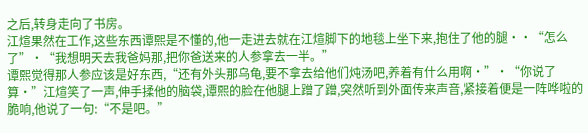之后,转身走向了书房。
江煊果然在工作,这些东西谭熙是不懂的,他一走进去就在江煊脚下的地毯上坐下来,抱住了他的腿··“怎么了”·“我想明天去我爸妈那,把你爸送来的人参拿去一半。”
谭熙觉得那人参应该是好东西,“还有外头那乌龟,要不拿去给他们炖汤吧,养着有什么用啊·”·“你说了算·”江煊笑了一声,伸手揉他的脑袋,谭熙的脸在他腿上蹭了蹭,突然听到外面传来声音,紧接着便是一阵哗啦的脆响,他说了一句:“不是吧。”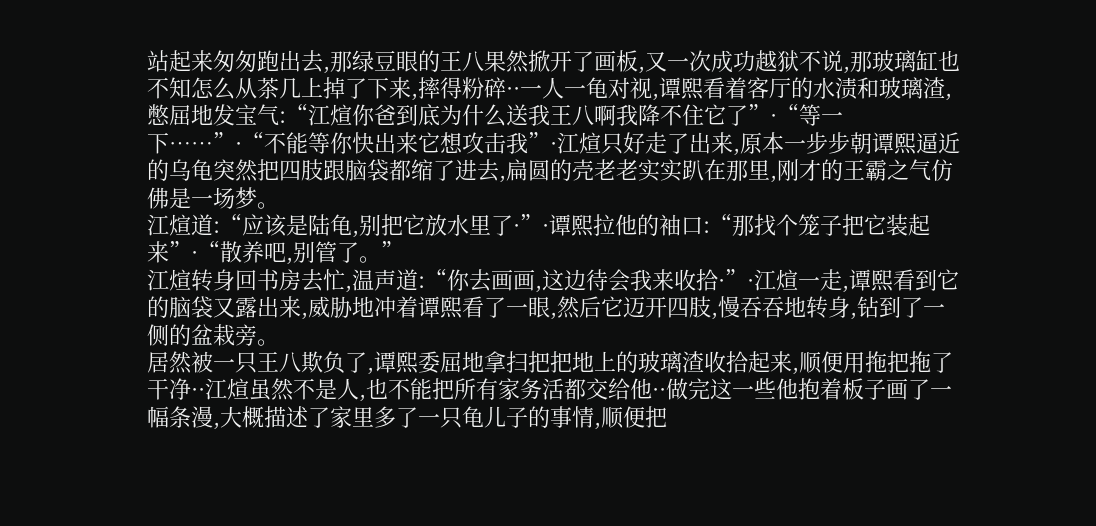站起来匆匆跑出去,那绿豆眼的王八果然掀开了画板,又一次成功越狱不说,那玻璃缸也不知怎么从茶几上掉了下来,摔得粉碎··一人一龟对视,谭熙看着客厅的水渍和玻璃渣,憋屈地发宝气:“江煊你爸到底为什么送我王八啊我降不住它了”·“等一下……”·“不能等你快出来它想攻击我”·江煊只好走了出来,原本一步步朝谭熙逼近的乌龟突然把四肢跟脑袋都缩了进去,扁圆的壳老老实实趴在那里,刚才的王霸之气仿佛是一场梦。
江煊道:“应该是陆龟,别把它放水里了·”·谭熙拉他的袖口:“那找个笼子把它装起来”·“散养吧,别管了。”
江煊转身回书房去忙,温声道:“你去画画,这边待会我来收拾·”·江煊一走,谭熙看到它的脑袋又露出来,威胁地冲着谭熙看了一眼,然后它迈开四肢,慢吞吞地转身,钻到了一侧的盆栽旁。
居然被一只王八欺负了,谭熙委屈地拿扫把把地上的玻璃渣收拾起来,顺便用拖把拖了干净··江煊虽然不是人,也不能把所有家务活都交给他··做完这一些他抱着板子画了一幅条漫,大概描述了家里多了一只龟儿子的事情,顺便把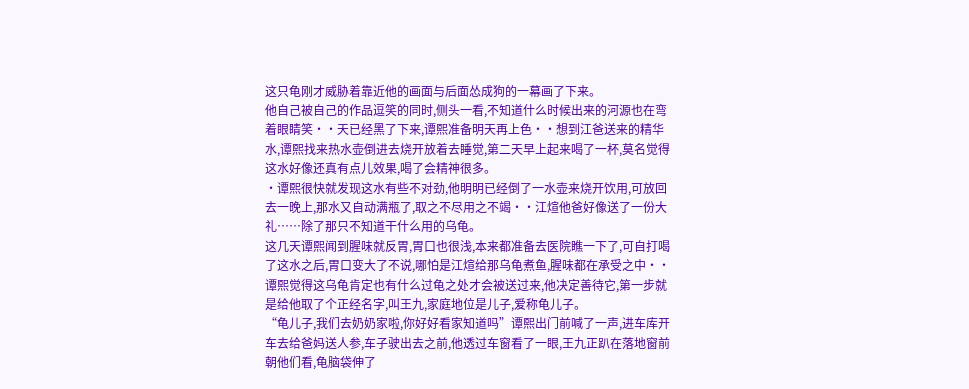这只龟刚才威胁着靠近他的画面与后面怂成狗的一幕画了下来。
他自己被自己的作品逗笑的同时,侧头一看,不知道什么时候出来的河源也在弯着眼睛笑··天已经黑了下来,谭熙准备明天再上色··想到江爸送来的精华水,谭熙找来热水壶倒进去烧开放着去睡觉,第二天早上起来喝了一杯,莫名觉得这水好像还真有点儿效果,喝了会精神很多。
·谭熙很快就发现这水有些不对劲,他明明已经倒了一水壶来烧开饮用,可放回去一晚上,那水又自动满瓶了,取之不尽用之不竭··江煊他爸好像送了一份大礼……除了那只不知道干什么用的乌龟。
这几天谭熙闻到腥味就反胃,胃口也很浅,本来都准备去医院瞧一下了,可自打喝了这水之后,胃口变大了不说,哪怕是江煊给那乌龟煮鱼,腥味都在承受之中··谭熙觉得这乌龟肯定也有什么过龟之处才会被送过来,他决定善待它,第一步就是给他取了个正经名字,叫王九,家庭地位是儿子,爱称龟儿子。
“龟儿子,我们去奶奶家啦,你好好看家知道吗”谭熙出门前喊了一声,进车库开车去给爸妈送人参,车子驶出去之前,他透过车窗看了一眼,王九正趴在落地窗前朝他们看,龟脑袋伸了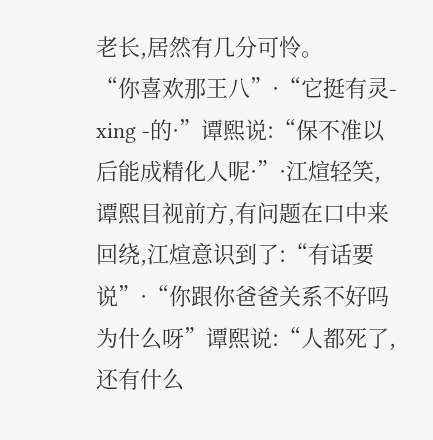老长,居然有几分可怜。
“你喜欢那王八”·“它挺有灵- xing -的·”谭熙说:“保不准以后能成精化人呢·”·江煊轻笑,谭熙目视前方,有问题在口中来回绕,江煊意识到了:“有话要说”·“你跟你爸爸关系不好吗为什么呀”谭熙说:“人都死了,还有什么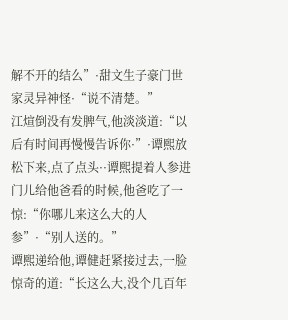解不开的结么”·甜文生子豪门世家灵异神怪·“说不清楚。”
江煊倒没有发脾气,他淡淡道:“以后有时间再慢慢告诉你·”·谭熙放松下来,点了点头··谭熙提着人参进门儿给他爸看的时候,他爸吃了一惊:“你哪儿来这么大的人参”·“别人送的。”
谭熙递给他,谭健赶紧接过去,一脸惊奇的道:“长这么大,没个几百年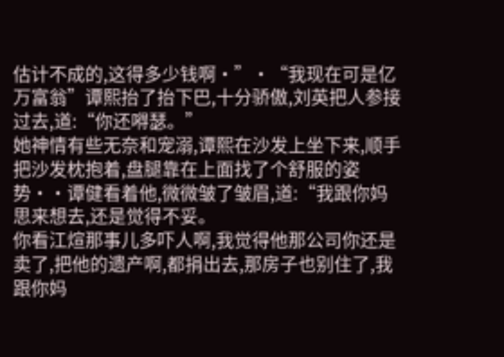估计不成的,这得多少钱啊·”·“我现在可是亿万富翁”谭熙抬了抬下巴,十分骄傲,刘英把人参接过去,道:“你还嘚瑟。”
她神情有些无奈和宠溺,谭熙在沙发上坐下来,顺手把沙发枕抱着,盘腿靠在上面找了个舒服的姿势··谭健看着他,微微皱了皱眉,道:“我跟你妈思来想去,还是觉得不妥。
你看江煊那事儿多吓人啊,我觉得他那公司你还是卖了,把他的遗产啊,都捐出去,那房子也别住了,我跟你妈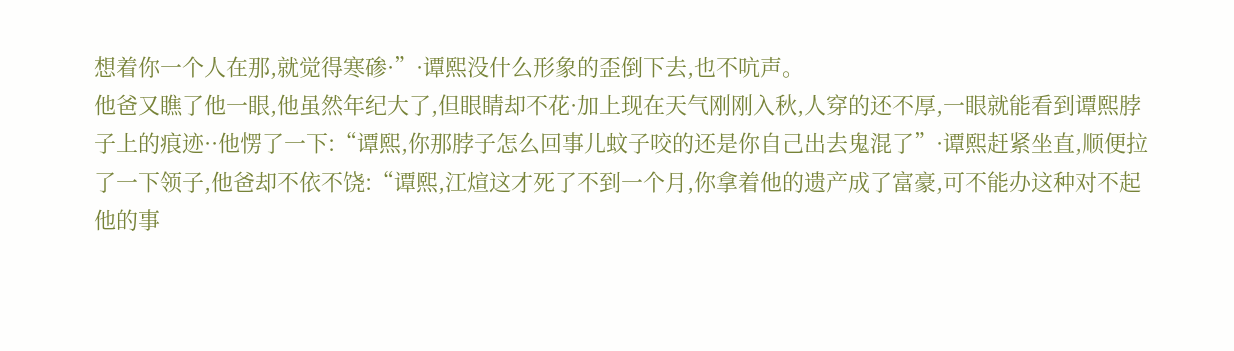想着你一个人在那,就觉得寒碜·”·谭熙没什么形象的歪倒下去,也不吭声。
他爸又瞧了他一眼,他虽然年纪大了,但眼睛却不花·加上现在天气刚刚入秋,人穿的还不厚,一眼就能看到谭熙脖子上的痕迹··他愣了一下:“谭熙,你那脖子怎么回事儿蚊子咬的还是你自己出去鬼混了”·谭熙赶紧坐直,顺便拉了一下领子,他爸却不依不饶:“谭熙,江煊这才死了不到一个月,你拿着他的遗产成了富豪,可不能办这种对不起他的事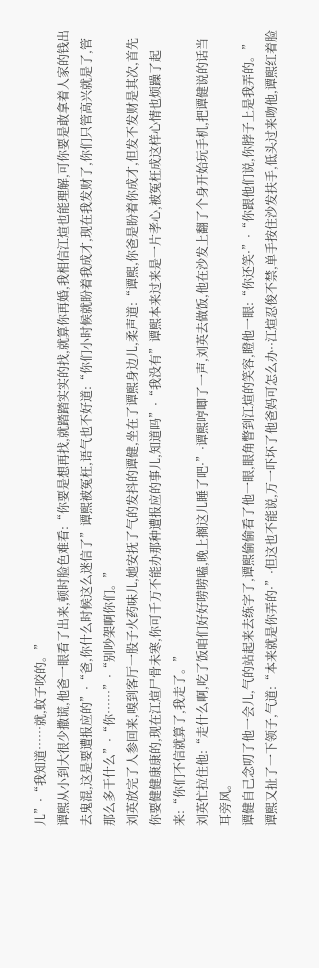儿”·“我知道……就,蚊子咬的。”
谭熙从小到大很少撒谎,他爸一眼看了出来,顿时脸色难看:“你要是想再找,就踏踏实实的找,就算你再婚,我相信江煊也能理解,可你要是敢拿着人家的钱出去鬼混,这是要遭报应的”·“爸,你什么时候这么迷信了”谭熙被冤枉,语气也不好道:“你们小时候就盼着我成才,现在我发财了,你们只管高兴就是了,管那么多干什么”·“你……”·“别吵架啊你们。”
刘英放完了人参回来,嗅到客厅一股子火药味儿,她安抚了气的发抖的谭健,坐在了谭熙身边儿,柔声道:“谭熙,你爸是盼着你成才,但发不发财是其次,首先你要健健康康的,现在江煊尸骨未寒,你可千万不能办那种遭报应的事儿,知道吗”·“我没有”谭熙本来过来是一片孝心,被冤枉成这样心情也烦躁了起来:“你们不信就算了,我走了。”
刘英忙拉住他:“走什么啊,吃了饭咱们好好唠唠嗑,晚上搁这儿睡了吧·”·谭熙哼唧了一声,刘英去做饭,他在沙发上翻了个身开始玩手机,把谭健说的话当耳旁风。
谭健自己念叨了他一会儿,气的站起来去练字了,谭熙偷偷看了他一眼,眼角瞥到江煊的笑容,瞪他一眼:“你还笑·”·“你跟他们说,你脖子上是我弄的。”
谭熙又扯了一下领子,气道:“本来就是你弄的·”·但这也不能说,万一吓坏了他爸妈可怎么办··江煊忍俊不禁,单手按住沙发扶手,低头过来吻他,谭熙红着脸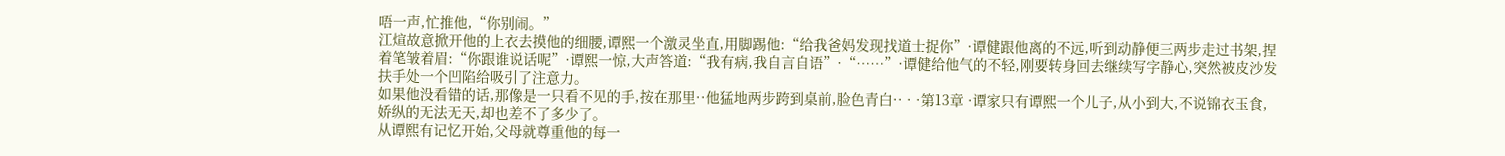唔一声,忙推他,“你别闹。”
江煊故意掀开他的上衣去摸他的细腰,谭熙一个激灵坐直,用脚踢他:“给我爸妈发现找道士捉你”·谭健跟他离的不远,听到动静便三两步走过书架,捏着笔皱着眉:“你跟谁说话呢”·谭熙一惊,大声答道:“我有病,我自言自语”·“……”·谭健给他气的不轻,刚要转身回去继续写字静心,突然被皮沙发扶手处一个凹陷给吸引了注意力。
如果他没看错的话,那像是一只看不见的手,按在那里··他猛地两步跨到桌前,脸色青白·· · ·第13章 ·谭家只有谭熙一个儿子,从小到大,不说锦衣玉食,娇纵的无法无天,却也差不了多少了。
从谭熙有记忆开始,父母就尊重他的每一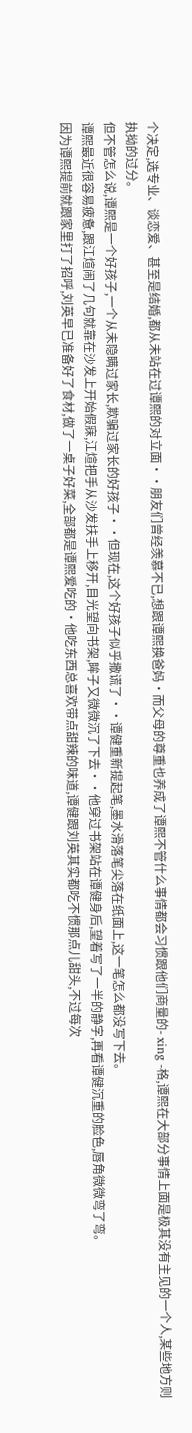个决定,选专业、谈恋爱、甚至是结婚,都从未站在过谭熙的对立面··朋友们曾经羡慕不已,想跟谭熙换爸妈·而父母的尊重也养成了谭熙不管什么事情都会习惯跟他们商量的- xing -格,谭熙在大部分事情上面是极其没有主见的一个人,某些地方则执拗的过分。
但不管怎么说,谭熙是一个好孩子,一个从未隐瞒过家长,欺骗过家长的好孩子··但现在,这个好孩子似乎撒谎了··谭健重新提起笔,墨水滑落笔尖落在纸面上,这一笔怎么都没写下去。
谭熙最近很容易疲惫,跟江煊闹了几句就靠在沙发上开始假寐,江煊把手从沙发扶手上移开,目光望向书架,眸子又微微沉了下去··他穿过书架站在谭健身后,望着写了一半的静字,再看谭健沉重的脸色,唇角微微弯了弯。
因为谭熙提前就跟家里打了招呼,刘英早已准备好了食材,做了一桌子好菜,全部都是谭熙爱吃的·他吃东西总喜欢带点甜辣的味道,谭健跟刘英其实都吃不惯那点儿甜头,不过每次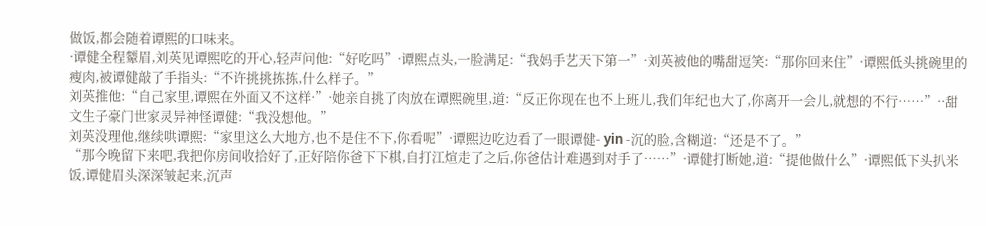做饭,都会随着谭熙的口味来。
·谭健全程颦眉,刘英见谭熙吃的开心,轻声问他:“好吃吗”·谭熙点头,一脸满足:“我妈手艺天下第一”·刘英被他的嘴甜逗笑:“那你回来住”·谭熙低头挑碗里的瘦肉,被谭健敲了手指头:“不许挑挑拣拣,什么样子。”
刘英推他:“自己家里,谭熙在外面又不这样·”·她亲自挑了肉放在谭熙碗里,道:“反正你现在也不上班儿,我们年纪也大了,你离开一会儿,就想的不行……”··甜文生子豪门世家灵异神怪谭健:“我没想他。”
刘英没理他,继续哄谭熙:“家里这么大地方,也不是住不下,你看呢”·谭熙边吃边看了一眼谭健- yin -沉的脸,含糊道:“还是不了。”
“那今晚留下来吧,我把你房间收拾好了,正好陪你爸下下棋,自打江煊走了之后,你爸估计难遇到对手了……”·谭健打断她,道:“提他做什么”·谭熙低下头扒米饭,谭健眉头深深皱起来,沉声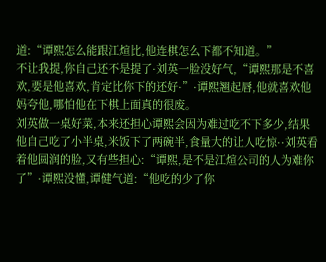道:“谭熙怎么能跟江煊比,他连棋怎么下都不知道。”
不让我提,你自己还不是提了·刘英一脸没好气,“谭熙那是不喜欢,要是他喜欢,肯定比你下的还好·”·谭熙翘起唇,他就喜欢他妈夸他,哪怕他在下棋上面真的很废。
刘英做一桌好菜,本来还担心谭熙会因为难过吃不下多少,结果他自己吃了小半桌,米饭下了两碗半,食量大的让人吃惊··刘英看着他圆润的脸,又有些担心:“谭熙,是不是江煊公司的人为难你了”·谭熙没懂,谭健气道:“他吃的少了你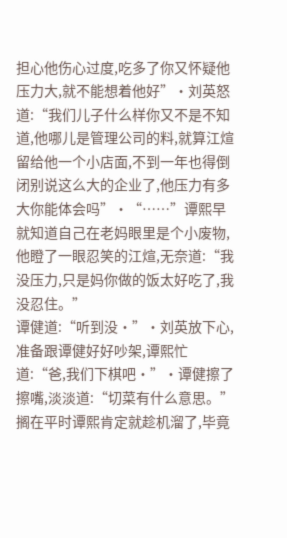担心他伤心过度,吃多了你又怀疑他压力大,就不能想着他好”·刘英怒道:“我们儿子什么样你又不是不知道,他哪儿是管理公司的料,就算江煊留给他一个小店面,不到一年也得倒闭别说这么大的企业了,他压力有多大你能体会吗”·“……”谭熙早就知道自己在老妈眼里是个小废物,他瞪了一眼忍笑的江煊,无奈道:“我没压力,只是妈你做的饭太好吃了,我没忍住。”
谭健道:“听到没·”·刘英放下心,准备跟谭健好好吵架,谭熙忙道:“爸,我们下棋吧·”·谭健擦了擦嘴,淡淡道:“切菜有什么意思。”
搁在平时谭熙肯定就趁机溜了,毕竟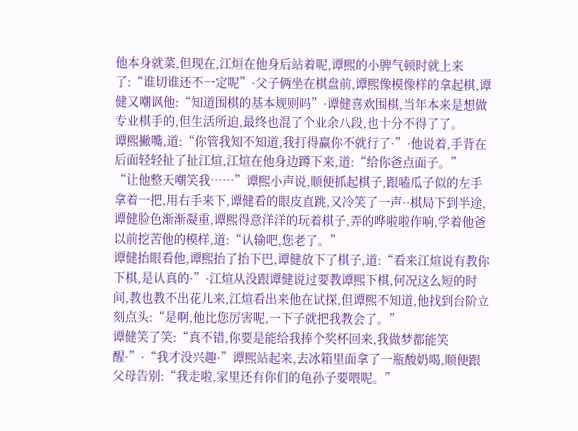他本身就菜,但现在,江烜在他身后站着呢,谭熙的小脾气顿时就上来了:“谁切谁还不一定呢”·父子俩坐在棋盘前,谭熙像模像样的拿起棋,谭健又嘲讽他:“知道围棋的基本规则吗”·谭健喜欢围棋,当年本来是想做专业棋手的,但生活所迫,最终也混了个业余八段,也十分不得了了。
谭熙撇嘴,道:“你管我知不知道,我打得赢你不就行了·”·他说着,手背在后面轻轻扯了扯江煊,江煊在他身边蹲下来,道:“给你爸点面子。”
“让他整天嘲笑我……”谭熙小声说,顺便抓起棋子,跟嗑瓜子似的左手拿着一把,用右手来下,谭健看的眼皮直跳,又冷笑了一声··棋局下到半途,谭健脸色渐渐凝重,谭熙得意洋洋的玩着棋子,弄的哗啦啦作响,学着他爸以前挖苦他的模样,道:“认输吧,您老了。”
谭健抬眼看他,谭熙抬了抬下巴,谭健放下了棋子,道:“看来江煊说有教你下棋,是认真的·”·江煊从没跟谭健说过要教谭熙下棋,何况这么短的时间,教也教不出花儿来,江煊看出来他在试探,但谭熙不知道,他找到台阶立刻点头:“是啊,他比您厉害呢,一下子就把我教会了。”
谭健笑了笑:“真不错,你要是能给我捧个奖杯回来,我做梦都能笑醒·”·“我才没兴趣·”谭熙站起来,去冰箱里面拿了一瓶酸奶喝,顺便跟父母告别:“我走啦,家里还有你们的龟孙子要喂呢。”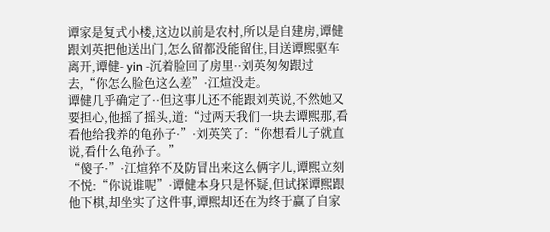谭家是复式小楼,这边以前是农村,所以是自建房,谭健跟刘英把他送出门,怎么留都没能留住,目送谭熙驱车离开,谭健- yin -沉着脸回了房里··刘英匆匆跟过去,“你怎么脸色这么差”·江煊没走。
谭健几乎确定了··但这事儿还不能跟刘英说,不然她又要担心,他摇了摇头,道:“过两天我们一块去谭熙那,看看他给我养的龟孙子·”·刘英笑了:“你想看儿子就直说,看什么龟孙子。”
“傻子·”·江煊猝不及防冒出来这么俩字儿,谭熙立刻不悦:“你说谁呢”·谭健本身只是怀疑,但试探谭熙跟他下棋,却坐实了这件事,谭熙却还在为终于赢了自家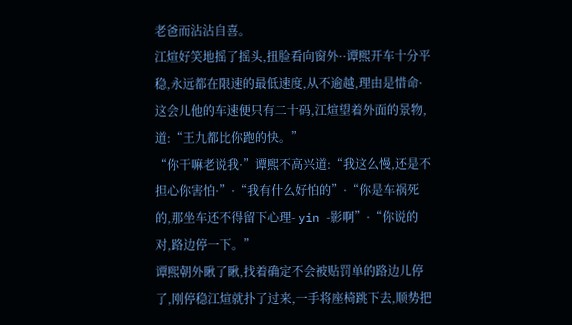老爸而沾沾自喜。
江煊好笑地摇了摇头,扭脸看向窗外··谭熙开车十分平稳,永远都在限速的最低速度,从不逾越,理由是惜命·这会儿他的车速便只有二十码,江煊望着外面的景物,道:“王九都比你跑的快。”
“你干嘛老说我·”谭熙不高兴道:“我这么慢,还是不担心你害怕·”·“我有什么好怕的”·“你是车祸死的,那坐车还不得留下心理- yin -影啊”·“你说的对,路边停一下。”
谭熙朝外瞅了瞅,找着确定不会被贴罚单的路边儿停了,刚停稳江煊就扑了过来,一手将座椅跳下去,顺势把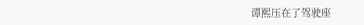谭熙压在了驾驶座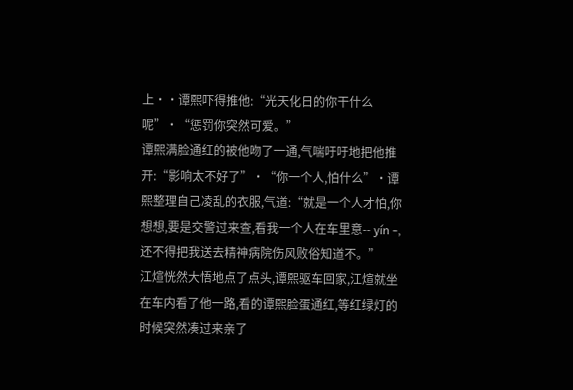上··谭熙吓得推他:“光天化日的你干什么呢”·“惩罚你突然可爱。”
谭熙满脸通红的被他吻了一通,气喘吁吁地把他推开:“影响太不好了”·“你一个人,怕什么”·谭熙整理自己凌乱的衣服,气道:“就是一个人才怕,你想想,要是交警过来查,看我一个人在车里意-- yín -,还不得把我送去精神病院伤风败俗知道不。”
江煊恍然大悟地点了点头,谭熙驱车回家,江煊就坐在车内看了他一路,看的谭熙脸蛋通红,等红绿灯的时候突然凑过来亲了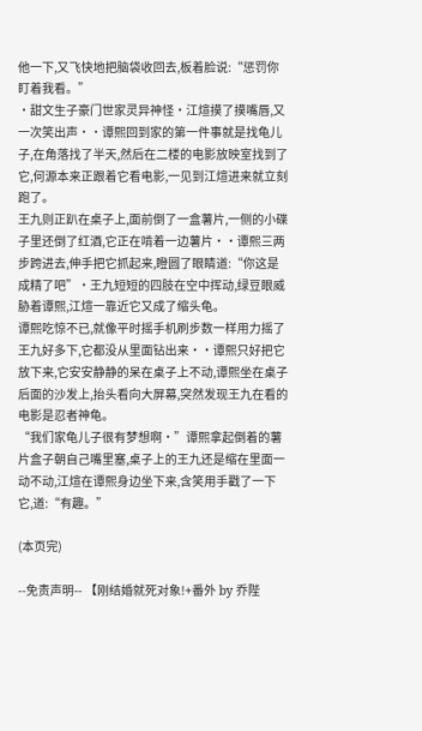他一下,又飞快地把脑袋收回去,板着脸说:“惩罚你盯着我看。”
·甜文生子豪门世家灵异神怪·江煊摸了摸嘴唇,又一次笑出声··谭熙回到家的第一件事就是找龟儿子,在角落找了半天,然后在二楼的电影放映室找到了它,何源本来正跟着它看电影,一见到江煊进来就立刻跑了。
王九则正趴在桌子上,面前倒了一盒薯片,一侧的小碟子里还倒了红酒,它正在啃着一边薯片··谭熙三两步跨进去,伸手把它抓起来,瞪圆了眼睛道:“你这是成精了吧”·王九短短的四肢在空中挥动,绿豆眼威胁着谭熙,江煊一靠近它又成了缩头龟。
谭熙吃惊不已,就像平时摇手机刷步数一样用力摇了王九好多下,它都没从里面钻出来··谭熙只好把它放下来,它安安静静的呆在桌子上不动,谭熙坐在桌子后面的沙发上,抬头看向大屏幕,突然发现王九在看的电影是忍者神龟。
“我们家龟儿子很有梦想啊·”谭熙拿起倒着的薯片盒子朝自己嘴里塞,桌子上的王九还是缩在里面一动不动,江煊在谭熙身边坐下来,含笑用手戳了一下它,道:“有趣。”

(本页完)

--免责声明-- 【刚结婚就死对象!+番外 by 乔陛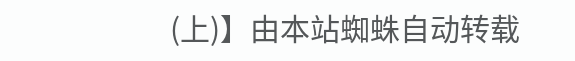(上)】由本站蜘蛛自动转载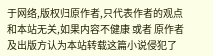于网络,版权归原作者,只代表作者的观点和本站无关,如果内容不健康 或者 原作者及出版方认为本站转载这篇小说侵犯了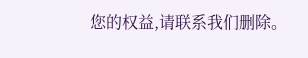您的权益,请联系我们删除。